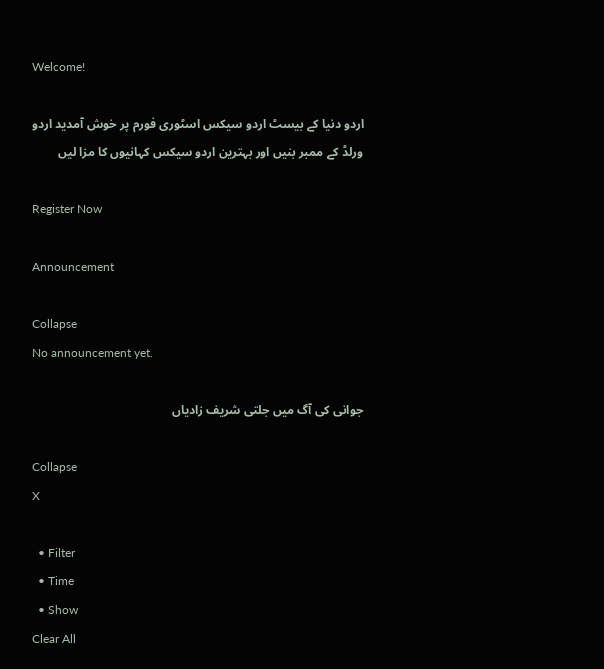Welcome!

اردو دنیا کے بیسٹ اردو سیکس اسٹوری فورم پر خوش آمدید اردو ورلڈ کے ممبر بنیں اور بہترین اردو سیکس کہانیوں کا مزا لیں

Register Now

Announcement

Collapse
No announcement yet.

جوانی کی آگ میں جلتی شریف زادیاں

Collapse
X

  • Filter
  • Time
  • Show
Clear All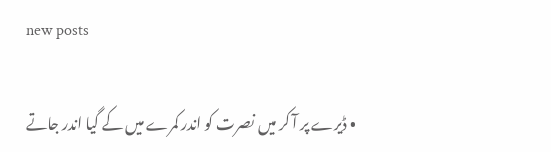new posts

  • ڈیرے پر آ کر میں نصرت کو اندر کمرے میں کے گیا اندر جاتے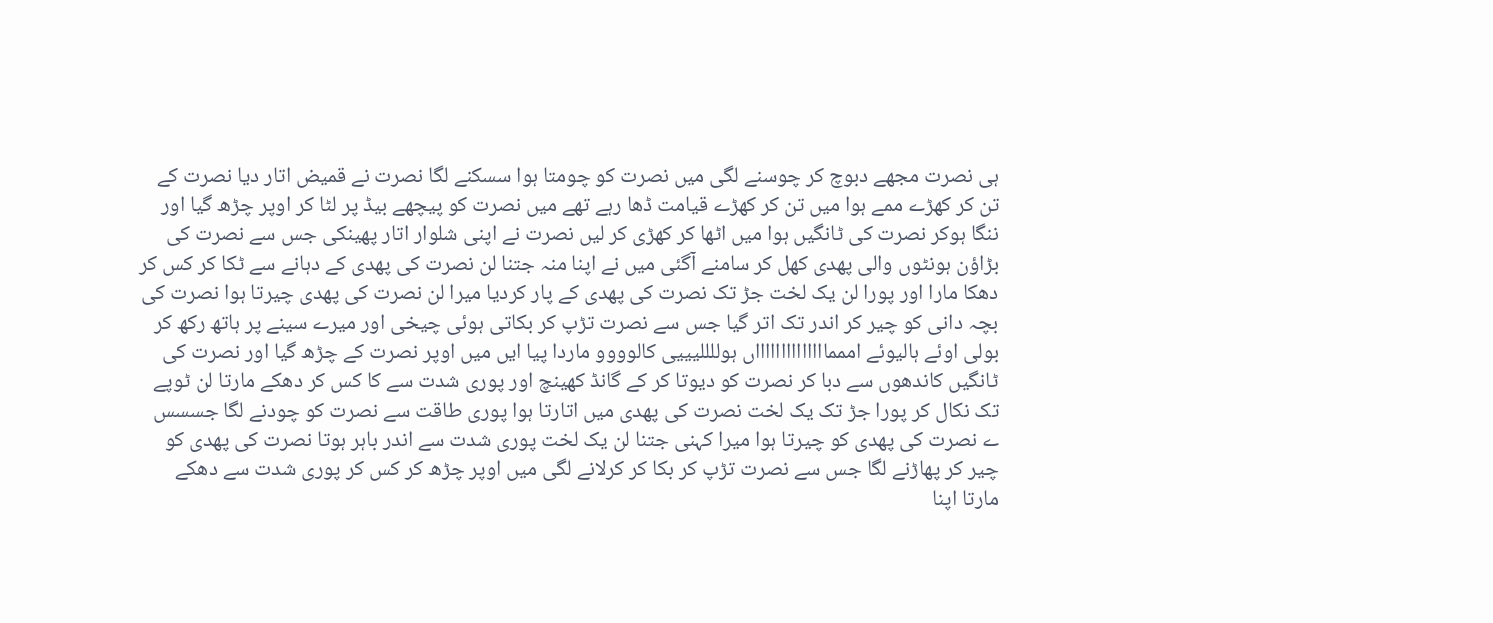ہی نصرت مجھے دبوچ کر چوسنے لگی میں نصرت کو چومتا ہوا سسکنے لگا نصرت نے قمیض اتار دیا نصرت کے تن کر کھڑے ممے ہوا میں تن کر کھڑے قیامت ڈھا رہے تھے میں نصرت کو پیچھے بیڈ پر لٹا کر اوپر چڑھ گیا اور ننگا ہوکر نصرت کی ٹانگیں ہوا میں اٹھا کر کھڑی کر لیں نصرت نے اپنی شلوار اتار پھینکی جس سے نصرت کی بڑاؤن ہونٹوں والی پھدی کھل کر سامنے آگئی میں نے اپنا منہ جتنا لن نصرت کی پھدی کے دہانے سے ٹکا کر کس کر دھکا مارا اور پورا لن یک لخت جڑ تک نصرت کی پھدی کے پار کردیا میرا لن نصرت کی پھدی چیرتا ہوا نصرت کی بچہ دانی کو چیر کر اندر تک اتر گیا جس سے نصرت تڑپ کر بکاتی ہوئی چیخی اور میرے سینے پر ہاتھ رکھ کر بولی اوئے ہالیوئے امممااااااااااااااں ہوللللیییی کالوووو ماردا پیا ایں میں اوپر نصرت کے چڑھ گیا اور نصرت کی ٹانگیں کاندھوں سے دبا کر نصرت کو دیوتا کر کے گانڈ کھینچ اور پوری شدت سے کا کس کر دھکے مارتا لن ٹوپے تک نکال کر پورا جڑ تک یک لخت نصرت کی پھدی میں اتارتا ہوا پوری طاقت سے نصرت کو چودنے لگا جسسس ے نصرت کی پھدی کو چیرتا ہوا میرا کہنی جتنا لن یک لخت پوری شدت سے اندر باہر ہوتا نصرت کی پھدی کو چیر کر پھاڑنے لگا جس سے نصرت تڑپ کر بکا کر کرلانے لگی میں اوپر چڑھ کر کس کر پوری شدت سے دھکے مارتا اپنا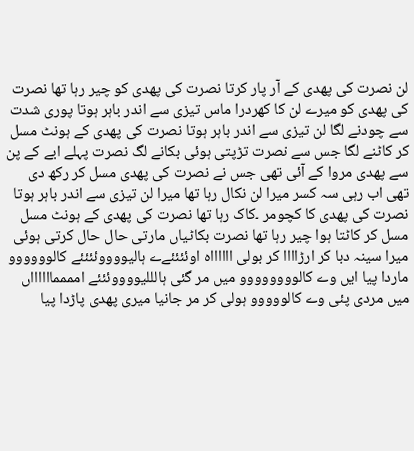لن نصرت کی پھدی کے آر پار کرتا نصرت کی پھدی کو چیر رہا تھا نصرت کی پھدی کو میرے لن کا کھردرا ماس تیزی سے اندر باہر ہوتا پوری شدت سے چودنے لگا لن تیزی سے اندر باہر ہوتا نصرت کی پھدی کے ہونٹ مسل کر کاٹنے لگا جس سے نصرت تڑپتی ہوئی بکانے لگ نصرت پہلے ابے کے پن سے پھدی مروا کے آئی تھی جس نے نصرت کی پھدی مسل کر رکھ دی تھی اب رہی سہ کسر میرا لن نکال رہا تھا میرا لن تیزی سے اندر باہر ہوتا نصرت کی پھدی کا کچومر ۔کاک رہا تھا نصرت کی پھدی کے ہونٹ مسل مسل کر کاٹتا ہوا چیر رہا تھا نصرت بکاٹیاں مارتی حال حال کرتی ہوئی میرا سینہ دبا کر ارڑاااا کر بولی ااااااہ اوئئئئےے ہالیووووئئئئے کالوووووو ماردا پیا ایں وے کالوووووووو میں مر گئی ہالللیووووئئئے اممممااااااں میں مردی پئی وے کالووووو ہولی کر مر جانیا میری پھدی پاڑدا پیا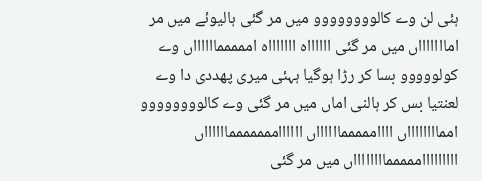ہئی لن وے کالوووووووو میں مر گئی ہالیوئے میں مر اماااااااں میں مر گئی ااااااہ اااااااہ امممممااااااں وے کولووووو بسا کر رڑا ہوگیا ہہئی میری پھددی دا وے لعنتیا بس کر ہالنی اماں میں مر گئی وے کالوووووووو اممااااااااں اااامممممااااااں اااااامممممممااااااں ااااااااامممممااااااااں میں مر گئی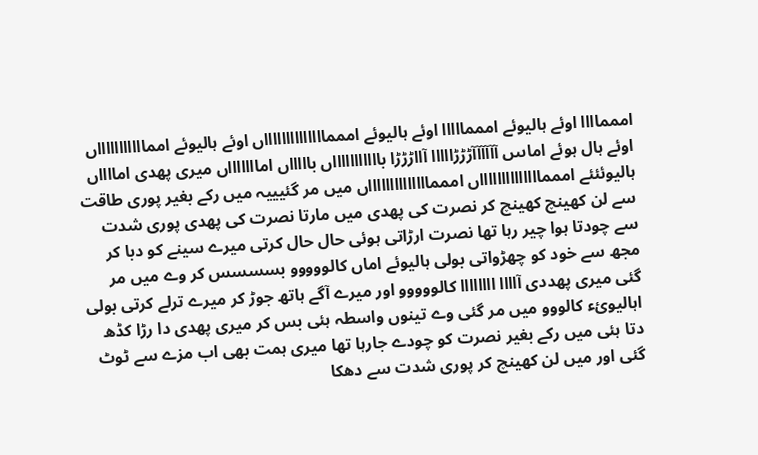اممماااا اوئے ہالیوئے امممااااا اوئے ہالیوئے امممااااااااااااااں اوئے ہالیوئے امماااااااااااں اوئے ہال ہوئے اماںںں آآآآآآڑڑڑااااا آااڑڑڑا باااااااااااں باااااں اماااااااں میری پھدی امااااں ہالیوئئئے امممااااااااااااااں امممااااااااااااااں میں مر گئیییہ میں رکے بغیر پوری طاقت سے لن کھینچ کھینچ کر نصرت کی پھدی میں مارتا نصرت کی پھدی پوری شدت سے چودتا ہوا چیر رہا تھا نصرت ارڑاتی ہوئی حال حال کرتی میرے سینے کو دبا کر مجھ سے خود کو چھڑواتی بولی ہالیوئے اماں کالووووو بسسسس کر وے میں مر گئی میری پھددی آاااا اااااااا کالووووو اور میرے آگے ہاتھ جوڑ کر میرے ترلے کرتی بولی اہالیوئء کالووو میں مر گئی وے تینوں واسطہ ہئی بس کر میری پھدی دا رڑا کڈھ دتا ہئی میں رکے بغیر نصرت کو چودے جارہا تھا میری ہمت بھی اب مزے سے ٹوٹ گئی اور میں لن کھینچ کر پوری شدت سے دھکا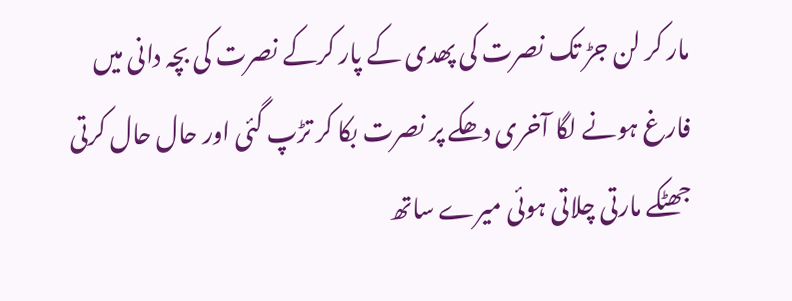مار کر لن جڑ تک نصرت کی پھدی کے پار کرکے نصرت کی بچہ دانی میں فارغ ہونے لگا آخری دھکے پر نصرت بکا کر تڑپ گئی اور حال حال کرتی جھٹکے مارتی چلاتی ہوئی میرے ساتھ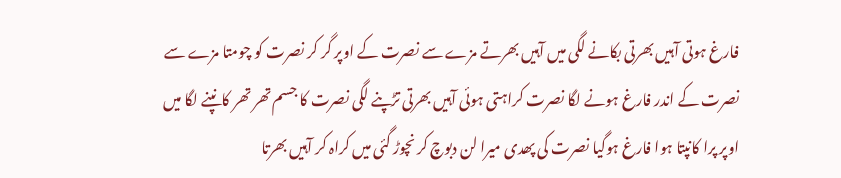فارغ ہوتی آہیں بھرتی بکانے لگی میں آہیں بھرتے مزے سے نصرت کے اوپر گر کر نصرت کو چومتا مزے سے نصرت کے اندر فارغ ہونے لگا نصرت کراہتی ہوئی آہیں بھرتی تڑپنے لگی نصرت کا جسم تھر تھر کانپنے لگا میں اوپر پرا کانپتا ہوا فارغ ہوگیا نصرت کی پھدی میرا لن دبوچ کر نچوڑ گئی میں کراہ کر آہیں بھرتا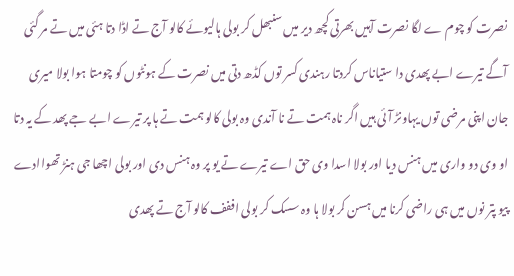نصرت کو چوم ے لگا نصرت آہیں بھرتی کچھ دیر میں سنبھل کر بولی ہالیوئے کالو آج تے اڈا دتا ہئی میں تے مر گئی آگے تیرے ابے پھدی دا ستیاناس کردتا رہندی کسر توں کڈھ دتی میں نصرت کے ہونٹوں کو چومتا ہوا بولا میری جان اپنی مرضی توں یہاونڑ آئی ہیں اگر ناہ ہمت تے نا آندی وہ بولی کالو ہمت تے ہا پر تیرے ابے جے پھد کے یہ دتا او وی دو واری میں ہنس دیا اور بولا اسدا وی حق اے تیرے تے یو پر وہ ہنس دی اور بولی اچھا جی ہنڑ تھواادے پیو پتر نوں میں ہی راضی کرنا میں ہسن کر بولا ہا وہ سسک کر بولی اففف کالو آج تے پھدی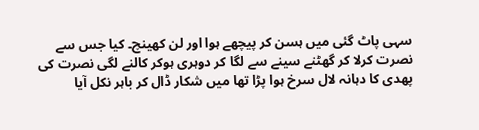سہی پاٹ گئی میں ہسن کر پیچھے ہوا اور لن کھینچ۔ کیا جس سے نصرت کرلا کر گھٹنے سینے سے لگا کر دوہری ہوکر کالنے لگی نصرت کی پھدی کا دہانہ لال سرخ ہوا پڑا تھا میں شکار ڈال کر باہر نکل آیا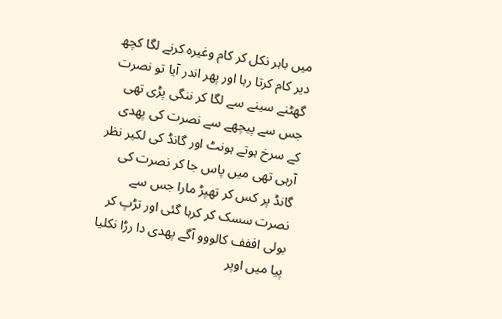میں باہر نکل کر کام وغیرہ کرنے لگا کچھ دیر کام کرتا رہا اور پھر اندر آیا تو نصرت گھٹنے سینے سے لگا کر ننگی پڑی تھی جس سے پیچھے سے نصرت کی پھدی کے سرخ ہوتے ہونٹ اور گانڈ کی لکیر نظر آرہی تھی میں پاس جا کر نصرت کی گانڈ پر کس کر تھپڑ مارا جس سے نصرت سسک کر کرہا گئی اور تڑپ کر بولی اففف کالووو آگے پھدی دا رڑا نکلیا پیا میں اوپر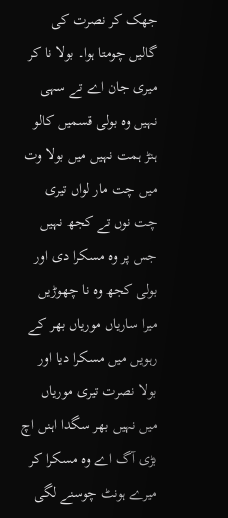جھک کر نصرت کی گالیں چومتا ہوا۔ بولا نا کر میری جان اے تے سہی نہیں وہ بولی قسمیں کالو ہنڑ ہمت نہیں میں بولا وت میں چت مار لواں تیری چت نوں تے کجھ نہیں جس پر وہ مسکرا دی اور بولی کجھ وہ نا چھوڑیں میرا ساریاں موریاں بھر کے رہویں میں مسکرا دیا اور بولا نصرت تیری موریاں میں نہیں بھر سگدا اہنں اچ بڑی آگ اے وہ مسکرا کر میرے ہونٹ چوسنے لگی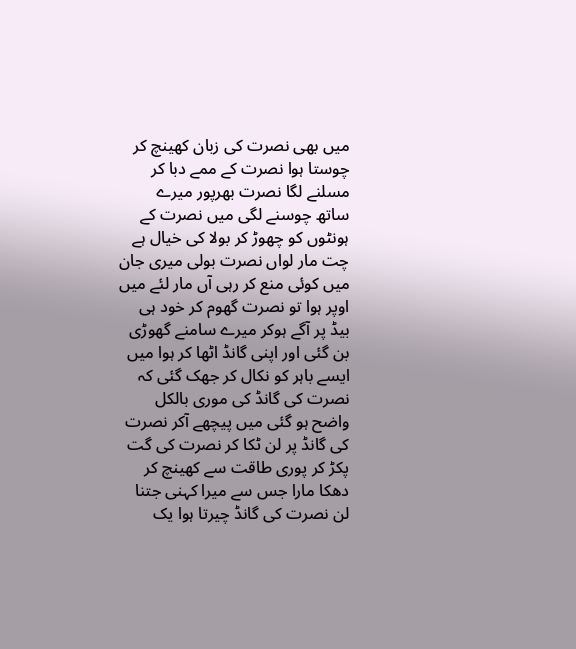میں بھی نصرت کی زبان کھینچ کر چوستا ہوا نصرت کے ممے دبا کر مسلنے لگا نصرت بھرپور میرے ساتھ چوسنے لگی میں نصرت کے ہونٹوں کو چھوڑ کر بولا کی خیال ہے چت مار لواں نصرت بولی میری جان میں کوئی منع کر رہی آں مار لئے میں اوپر ہوا تو نصرت گھوم کر خود ہی بیڈ پر آگے ہوکر میرے سامنے گھوڑی بن گئی اور اپنی گانڈ اٹھا کر ہوا میں ایسے باہر کو نکال کر جھک گئی کہ نصرت کی گانڈ کی موری بالکل واضح ہو گئی میں پیچھے آکر نصرت کی گانڈ پر لن ٹکا کر نصرت کی گت پکڑ کر پوری طاقت سے کھینچ کر دھکا مارا جس سے میرا کہنی جتنا لن نصرت کی گانڈ چیرتا ہوا یک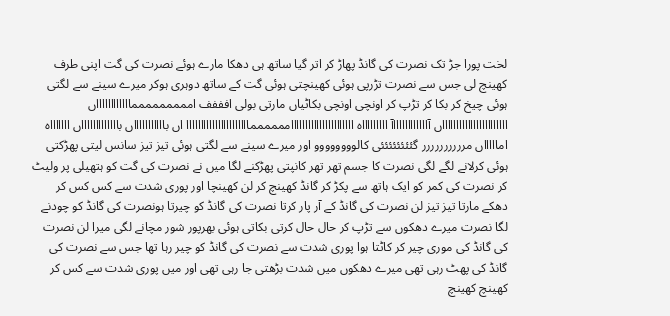لخت پورا جڑ تک نصرت کی گانڈ پھاڑ کر اتر گیا ساتھ ہی دھکا مارے ہوئے نصرت کی گت اپنی طرف کھینچ لی جس سے نصرت تڑرپی ہوئی کھینچتی ہوئی گت کے ساتھ دوہری ہوکر میرے سینے سے لگتی ہوئی چیخ کر بکا کر تڑپ کر اونچی اونچی بکاٹیاں مارتی بولی افففف امممممممممااااااااااااں اااااااااااااااااااااااں آااااااااااااآ اااااااااہ اااااااااااااااااااااامممممماااااااااااااااااااااا اں باااااااااااں باااااااااااااں اااااااہ اماااااں مرررررررررر گئئئئئئئئی کالوووووووو اور میرے سینے سے لگتی ہوئی تیز تیز سانس لیتی پھڑکتی ہوئی کرلانے لگے لگی نصرت کا جسم تھر تھر کانپتی پھڑکنے لگا میں نے نصرت کی گت کو ہتھیلی پر ولیٹ کر نصرت کی کمر کو ایک ہاتھ سے پکڑ کر گانڈ کھینچ کر لن کھینچا اور پوری شدت سے کس کس کر دھکے مارتا تیز تیز لن نصرت کی گانڈ کے آر پار کرتا نصرت کی گانڈ کو چیرتا ہونصرت کی گانڈ کو چودنے لگا نصرت میرے دھکوں سے تڑپ کر حال حال کرتی بکاتی ہوئی بھرپور شور مچانے لگی میرا لن نصرت کی گانڈ کی موری چیر کر کاٹتا ہوا پوری شدت سے نصرت کی گانڈ کو چیر رہا تھا جس سے نصرت کی گانڈ کی پھٹ رہی تھی میرے دھکوں میں شدت بڑھتی جا رہی تھی اور میں پوری شدت سے کس کر کھینچ کھینچ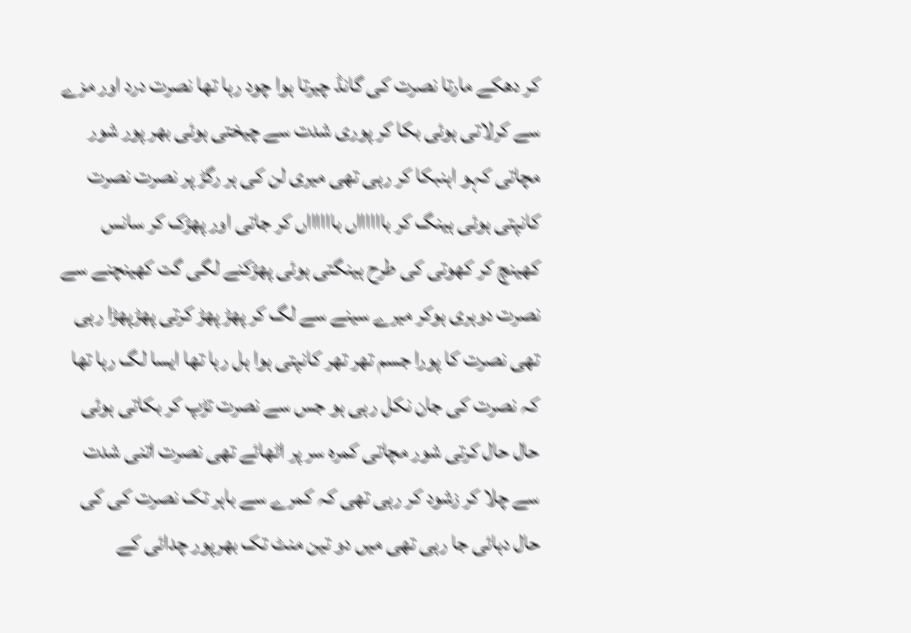کر دھکے مارتا نصرت کی گانڈ چیرتا ہوا چود رہا تھا نصرت درد اور مزے سے کرلاتی ہوئی بکا کر پوری شدت سے چیختی ہوئی بھر پور شور مچاتی کہو اہنبکا کر رہی تھی میری لن کی ہر رگڑ پر نصرت نصرت کانپتی ہوئی ہینگ کر بااااااں بااااااں کر جاتی اور پھڑک کر سانس کھینچ کر کھوتی کی طرح ہینگتی ہوئی پھڑکنے لگی گت کھینچنے سے نصرت دوہری ہوکر میرے سینے سے لگ کر پھڑ پھڑ کرتی پھڑپھڑا رہی تھی نصرت کا پورا جسم تھر تھر کانپتی ہوا ہل رہا تھا ایسا لگ رہا تھا کہ نصرت کی جان نکل رہی ہو جس سے نصرت تڑپ کر بکاتی ہوئی حال حال کرتی شور مچاتی کمرہ سر پر اٹھائے تھی نصرت اتنی شدت سے چلا کر زشود کر رہی تھی کہ کمرے سے باہر تک نصرت کی کی حال دہائی جا رہی تھی میں دو تین منٹ تک بھرپور چدائی کے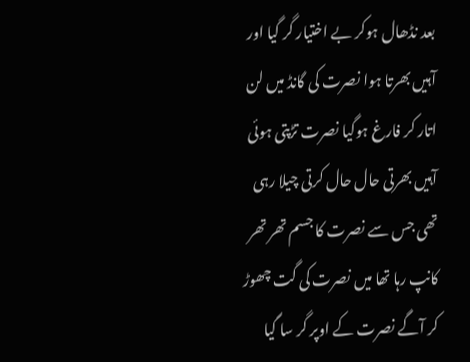بعد نڈھال ہوکر بے اختیار گر گیا اور آہیں بھرتا ہوا نصرت کی گانڈ میں لن اتار کر فارغ ہوگیا نصرت تڑپتی ہوئی آہیں بھرتی حال حال کرتی چیلا رہی تھی جس سے نصرت کا جسم تھر تھر کانپ رہا تھا میں نصرت کی گت چھوڑ کر آگے نصرت کے اوپر گر سا گیا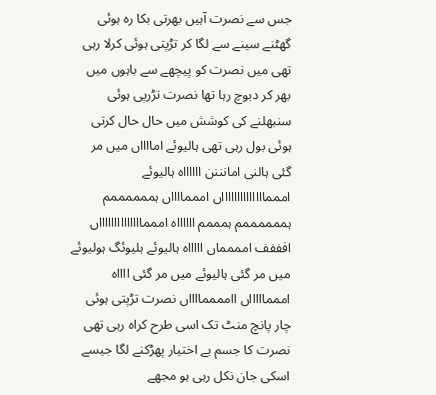جس سے نصرت آہیں بھرتی بکا رہ ہوئی گھٹنے سینے سے لگا کر تڑپتی ہوئی کرلا رہی تھی میں نصرت کو پیچھے سے باہوں میں بھر کر دبوچ رہا تھا نصرت تڑرپی ہوئی سنبھلنے کی کوشش میں حال حال کرتی ہوئی بول رہی تھی ہالیوئے امااااں میں مر گئی ہالنی امانننن ااااااہ ہالیوئے امممااااااااااااااں امممااااں ہممممممم ہممممممم ہمممم ااااااہ امممااااااااااااااں افففف امممماں اااااہ ہالیوئے ہلیوئگ ہولیوئے میں مر گئی ہالیوئے میں مر گئی ااااہ اممماااااں ااممممااااں نصرت تڑپتی ہوئی چار پانچ منٹ تک اسی طرح کراہ رہی تھی نصرت کا جسم بے اختیار پھڑکنے لگا جیسے اسکی جان نکل رہی ہو مجھے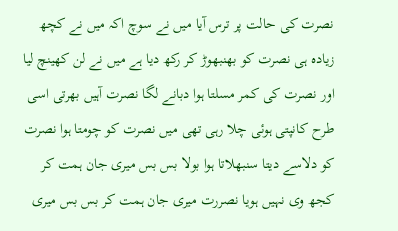نصرت کی حالت پر ترس آیا میں نے سوچ اکہ میں نے کچھ زیادہ ہی نصرت کو بھنبھوڑ کر رکھ دیا ہے میں نے لن کھینچ لیا اور نصرت کی کمر مسلتا ہوا دبانے لگا نصرت آہیں بھرتی اسی طرح کانپتی ہوئی چلا رہی تھی میں نصرت کو چومتا ہوا نصرت کو دلاسے دیتا سنبھلاتا ہوا بولا بس بس میری جان ہمت کر کجھ وی نہیں ہویا نصررت میری جان ہمت کر بس بس میری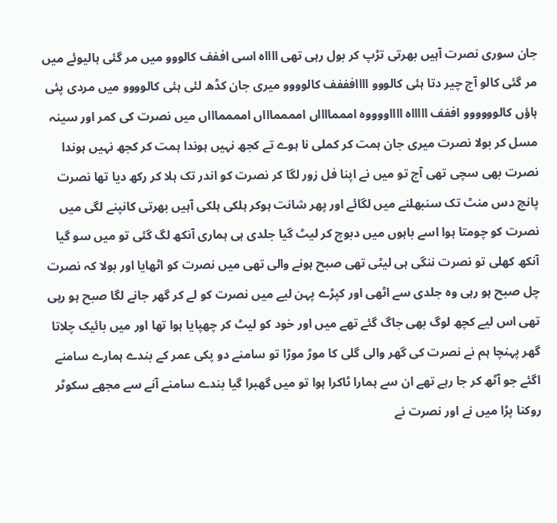جان سوری نصرت آہیں بھرتی تڑپ کر بول رہی تھی ااااہ اسی اففف کالووو میں مر گئی ہالیوئے میں مر گئی کالو آج چیر دتا ہئی کالووو اااافففف کالوووو میری جان کڈھ لئی ہئی کالوووو میں مردی پئی ہاؤں کالوووووو اففف اااااہ ااااووووہ امممااااں امممماااں امممماااں میں نصرت کی کمر اور سینہ مسل کر بولا نصرت میری جان ہمت کر کملی نا ہوے تے کجھ نہیں ہوندا ہمت کر کجھ نہیں ہوندا نصرت بھی سچی تھی آج تو میں نے اپنا فل زور لگا کر نصرت کو اندر تک ہلا کر رکھ دیا تھا نصرت پانچ دس منٹ تک سنبھلنے میں لگائے اور پھر شانت ہوکر ہلکی ہلکی آہیں بھرتی کانپنے لگی میں نصرت کو چومتا ہوا اسے باہوں میں دبوچ کر لیٹ گیا جلدی ہی ہماری آنکھ لگ گئی تو میں سو گیا آنکھ کھلی تو نصرت ننگی ہی لیٹی تھی صبح ہونے والی تھی میں نصرت کو اٹھایا اور بولا کہ نصرت چل صبح ہو رہی وہ جلدی سے اٹھی اور کپڑے پہن لیے میں نصرت کو لے کر گھر جانے لگا صبح ہو رہی تھی اس لیے کچھ لوگ بھی جاگ گئے تھے میں اور خود کو لیٹ کر چھپایا ہوا تھا اور میں بائیک چلاتا گھر پہنچا ہم نے نصرت کی گھر والی گلی کا موڑ موڑا تو سامنے دو پکی عمر کے بندے ہمارے سامنے اگئے جو آٹھ کر جا رہے تھے ان سے ہمارا ٹاکرا ہوا تو میں گھبرا گیا بندے سامنے آنے سے مجھے سکوٹر روکنا پڑا میں نے اور نصرت نے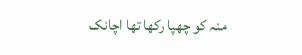منہ کو چھپا رکھا تھا اچانک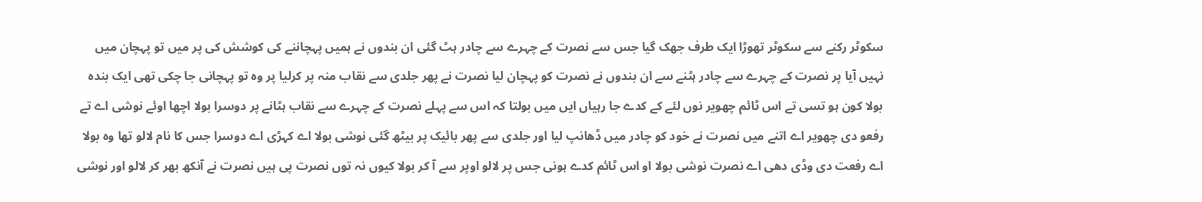سکوٹر رکنے سے سکوٹر تھوڑا ایک طرف جھک گیا جس سے نصرت کے چہرے سے چادر ہٹ گئی ان بندوں نے ہمیں پہچاننے کی کوشش کی پر میں تو پہچان میں نہیں آیا پر نصرت کے چہرے سے چادر ہٹنے سے ان بندوں نے نصرت کو پہچان لیا نصرت نے پھر جلدی سے نقاب منہ پر کرلیا پر وہ تو پہچانی جا چکی تھی ایک بندہ بولا کون ہو تسی تے اس ٹائم چھویر نوں لئے کے کدے جا رہیاں ایں میں بولتا کہ اس سے پہلے نصرت کے چہرے سے نقاب ہٹانے پر دوسرا بولا اچھا اوئے نوشی اے تے رفعو دی چھویر اے اتنے میں نصرت نے خود کو چادر میں ڈھانپ لیا اور جلدی سے پھر بائیک پر بیٹھ گئی نوشی بولا اے کہڑی اے دوسرا جس کا نام لالو تھا وہ بولا اے رفعت دی وڈی دھی اے نصرت نوشی بولا او اس ٹائم کدے ہونی جس پر لالو اوپر سے آ کر بولا کیوں نہ توں نصرت پی ہیں نصرت نے آنکھ بھر کر لالو اور نوشی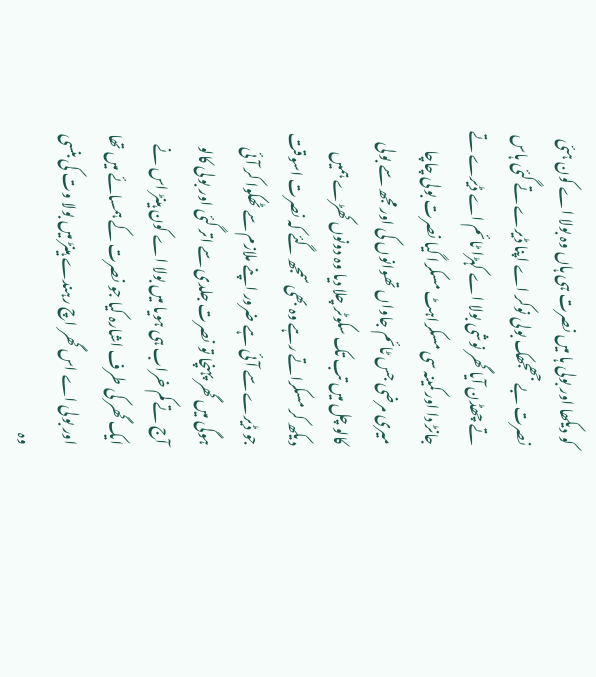کو دیکھا اور بولی ہا میں نصرت ہی ہاں وہ بولا اے کون ہئی نصرت بے جھجھک بولی نوکر اے اپنا ڈیرے تے گئی ہاس تے چھڈن آیا گھر نوشی بولا اے کہڑا ٹائم اے ڈیرے تے جانڑ دا اور کمینہ سی مسکراہٹ مسکرا گیا نصرت بولی چاچا میری مرضی جس ٹائم جاواں تھوانوں کی اور مجھ سے بولی کالو چل میں تب تک سکوٹر چلا دیا وہ دونوں کھڑے ہمیں دیکھ کر مسکراتے رہے وہ بھی سمجھ گئے کہ نصرت اسوقت جو ڈیرے سے آئی ہے ضرور اپنے ملازم سے ٹھکوا کر آئی ہوگی میں گھر پہنچا تو نصرت جلدی سے اتر گئی اور بولی کالو آج تے کم خراب ہی ہویا میں بولا اے کون ہینڑ اس نے ایک گھر کی طرف اشارہ کیا جو نصرت کے ہمسائے میں تھا اور بولی اے اس گھر اچ رہندے ہینڑ میں بولا وت کی بنسی وہ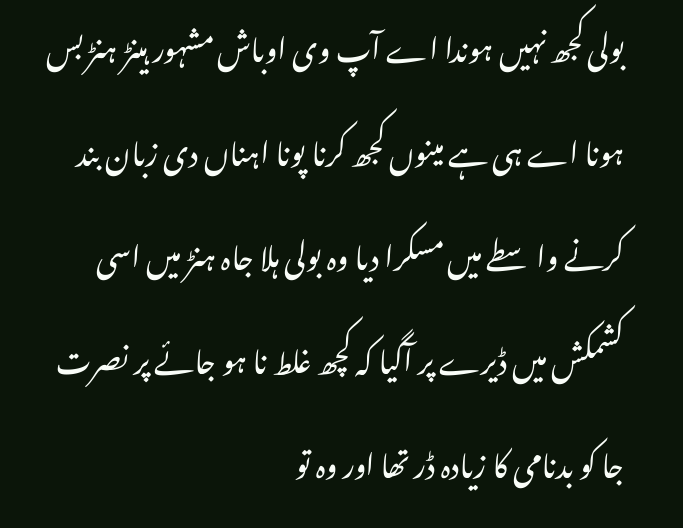بولی کجھ نہیں ہوندا اے آپ وی اوباش مشہور ہینڑ ہنڑ بس ہونا اے ہی ہے مینوں کجھ کرنا پونا اہناں دی زبان بند کرنے واسطے میں مسکرا دیا وہ بولی ہلا جاہ ہنڑ میں اسی کشمکش میں ڈیرے پر آگیا کہ کچھ غلط نا ہو جائے پر نصرت جا کو بدنامی کا زیادہ ڈر تھا اور وہ تو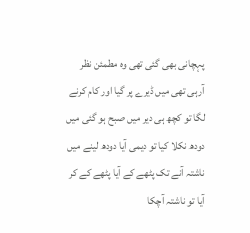پہچانی بھی گئی تھی وہ مطمئن نظر آرہی تھی میں ڈیرے پر گیا اور کام کرنے لگا تو کچھ ہی دیر میں صبح ہو گئی میں دودھ نکلا کیا تو دیمی آیا دودھ لینے میں ناشتہ آنے تک پٹھے کے آیا پٹھے کے کر آیا تو ناشتہ آچکا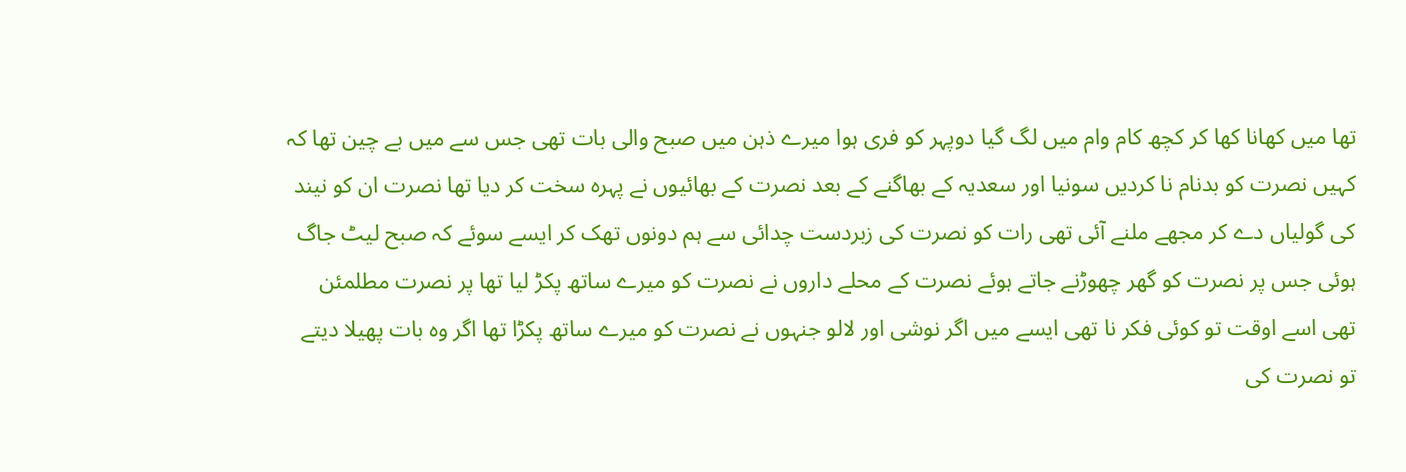تھا میں کھانا کھا کر کچھ کام وام میں لگ گیا دوپہر کو فری ہوا میرے ذہن میں صبح والی بات تھی جس سے میں بے چین تھا کہ کہیں نصرت کو بدنام نا کردیں سونیا اور سعدیہ کے بھاگنے کے بعد نصرت کے بھائیوں نے پہرہ سخت کر دیا تھا نصرت ان کو نیند کی گولیاں دے کر مجھے ملنے آئی تھی رات کو نصرت کی زبردست چدائی سے ہم دونوں تھک کر ایسے سوئے کہ صبح لیٹ جاگ ہوئی جس پر نصرت کو گھر چھوڑنے جاتے ہوئے نصرت کے محلے داروں نے نصرت کو میرے ساتھ پکڑ لیا تھا پر نصرت مطلمئن تھی اسے اوقت تو کوئی فکر نا تھی ایسے میں اگر نوشی اور لالو جنہوں نے نصرت کو میرے ساتھ پکڑا تھا اگر وہ بات پھیلا دیتے تو نصرت کی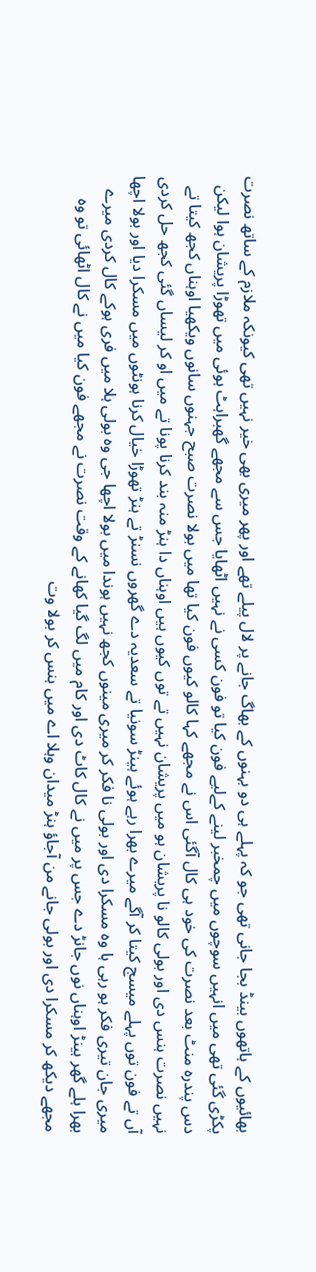بھائیوں کے ہاتھوں بینڈ بجا جانی تھی جو کہ پہلے ہی دو بہنوں کے بھاگ جانے پر لال پیلے تھے اور پھر میری بھی خیر نہیں تھی کیونکہ ملازم کے ساتھ نصرت پکڑی گئی تھی میں انہیں سوچوں میں چمخبر لینے کےلیے فون کیا تو فون کسی نے نہیں اٹھایا جس سے مجھے گھبراہٹ ہوئی میں تھوڑا پریشان ہوا لیکن دس پندرہ منٹ بعد نصرت کی خود ہی کال آگئی اس نے مجھے کہا کالو کیوں فون کیا تھا میں بولا نصرت صبح جہنوں سانوں ویکھیا اوہناں کجھ کیتا تے نہیں نصرت ہنس دی اور بولی کالو نا پریشان ہو میں پریشان نہیں تے توں کیوں ہیں اوہناں دا ہنڑ منہ بند کرنا پونا تے میں او کر لیساں گئی کجھ حل کردی آں تے فون توں پہلے میسج کیتا کر آگے میرے بھرا رہے ہوئے ہینڑ سونیا تے سعدیہ دے گھروں نسنڑ تے ہنڑ تھوڑا خیال کرنا ہونٹوں میں مسکرا دیا اور بولا اچھا میری جان تیری فکر ہو رہی ہا وہ مسکرا دی اور بولی نا فکر کر میری مینوں کجھ نہیں ہوندا میں بولا اچھا جی وہ بولی ہلا میں فری ہوکے کال کردی میرے بھرا ہلے گھر ہینڑ اوہناں نوں جانڑ دے جس پر میں نے کال کاٹ دی اور کام میں لگ گیا کھانے کے وقت نصرت نے مجھے فون کیا میں نے کال اٹھائی تو وہ مجھے دیکھ کر مسکرا دی اور بولی جانے من آجاؤ ہنڑ میدان وہلا اے میں ہنس کر بولا وت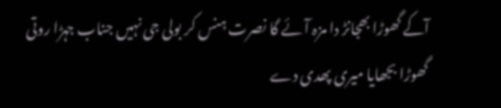آکے گھوڑا بھجانڑ دا مزہ آئے گا نصرت ہنس کر بولی جی نہیں جناب جہڑا روتی گھوڑا بجھایا میری پھدی دے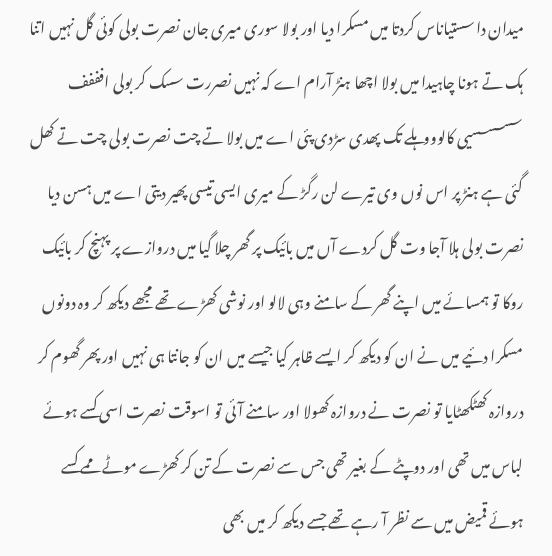میدان دا سستیاناس کردتا میں مسکرا دیا اور بولا سوری میری جان نصرت بولی کوئی گل نہیں اتنا ہک تے ہونا چاہیدا میں بولا اچھا ہنڑ آرام اے کہ نہیں نصررت سسک کر بولی افففف سسسسسسیی کالووو ہلے تک پھدی سڑدی پئی اے میں بولا تے چت نصرت بولی چت تے کھل گئی ہے ہنڑ پر اس نوں وی تیرے لن رگڑ کے میری ایسی تیسی پھیر دیتی اے میں ہسن دیا نصرت بولی ہلا آجا وت گل کردے آں میں بائیک پر گھر چلا گیا میں دروازے پر پہنچ کر بائیک روکا تو ہمسائے میں اپنے گھر کے سامنے وہی لالو اور نوشی کھڑے تھے مجھے دیکھ کر وہ دونوں مسکرا دئیے میں نے ان کو دیکھ کر ایسے ظاہر کیا جیسے میں ان کو جانتا ہی نہیں اور پھر گھوم کر دروازہ کھٹکھٹایا تو نصرت نے دروازہ کھولا اور سامنے آئی تو اسوقت نصرت اسی کسے ہوئے لباس میں تھی اور دوپٹے کے بغیر تھی جس سے نصرت کے تن کر کھڑے موٹے ممے کسے ہوئے قمیض میں سے نظر آ رہے تھے جسے دیکھ کر میں بھی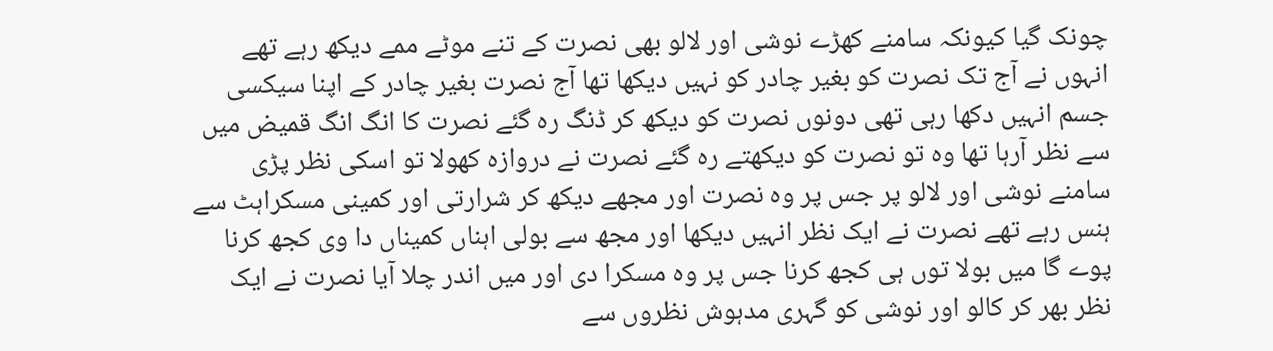چونک گیا کیونکہ سامنے کھڑے نوشی اور لالو بھی نصرت کے تنے موٹے ممے دیکھ رہے تھے انہوں نے آج تک نصرت کو بغیر چادر کو نہیں دیکھا تھا آج نصرت بغیر چادر کے اپنا سیکسی جسم انہیں دکھا رہی تھی دونوں نصرت کو دیکھ کر ڈنگ رہ گئے نصرت کا انگ انگ قمیض میں سے نظر آرہا تھا وہ تو نصرت کو دیکھتے رہ گئے نصرت نے دروازہ کھولا تو اسکی نظر پڑی سامنے نوشی اور لالو پر جس پر وہ نصرت اور مجھے دیکھ کر شرارتی اور کمینی مسکراہٹ سے ہنس رہے تھے نصرت نے ایک نظر انہیں دیکھا اور مجھ سے بولی اہناں کمیناں دا وی کجھ کرنا پوے گا میں بولا توں ہی کجھ کرنا جس پر وہ مسکرا دی اور میں اندر چلا آیا نصرت نے ایک نظر بھر کر کالو اور نوشی کو گہری مدہوش نظروں سے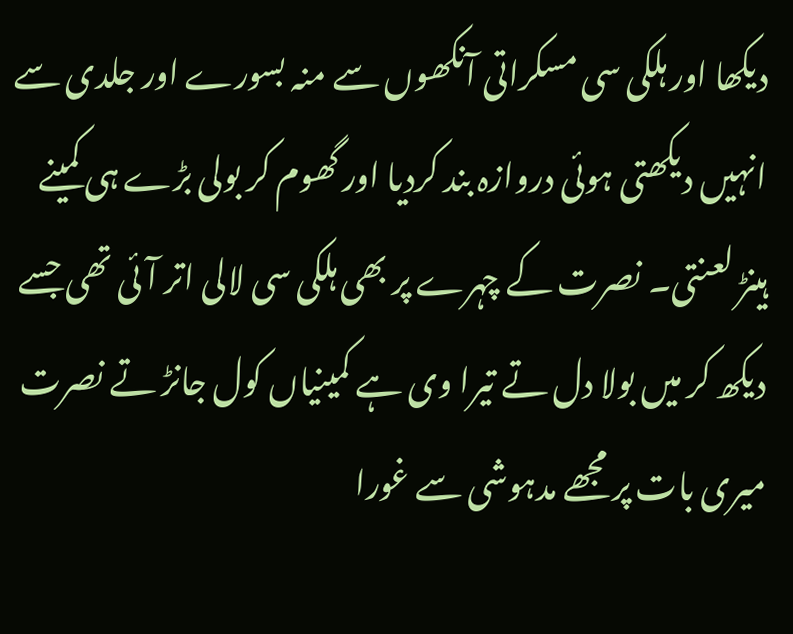دیکھا اور ہلکی سی مسکراتی آنکھوں سے منہ بسورے اور جلدی سے انہیں دیکھتی ہوئی دروازہ بند کردیا اور گھوم کر بولی بڑے ہی کمینے ہینڑ لعنتی۔ نصرت کے چہرے پر بھی ہلکی سی لالی اتر آئی تھی جسے دیکھ کر میں بولا دل تے تیرا وی ہے کمینیاں کول جانڑ تے نصرت میری بات پر مجھے مدہوشی سے غورا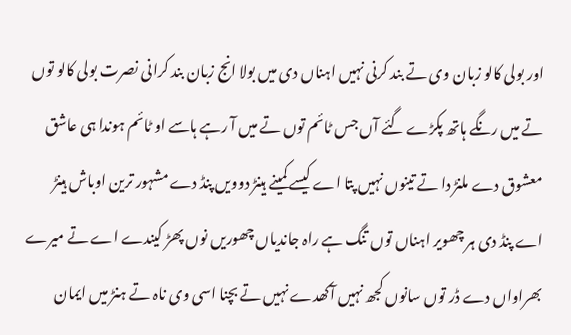اور بولی کالو زبان وی تے بند کرنی نہیں اہناں دی میں بولا انج زبان بند کرانی نصرت بولی کالو توں تے میں رنگے ہاتھ پکڑے گئے آں جس ٹائم توں تے میں آ رہے ہاسے او ٹائم ہوندا ہی عاشق معشوق دے ملنڑ دا تے تینوں نہیں پتا اے کیسے کمینے ہینڑ دوویں پنڈ دے مشہور ترین اوباش ہینڑ اے پنڈ دی ہر چھویر اہناں توں تنگ ہے راہ جاندیاں چھوریں نوں پھڑ کیندے اے تے میرے بھراواں دے ڈر توں سانوں کجھ نہیں آکھدے نہیں تے بچنا اسی وی ناہ تے ہنڑ میں ایمان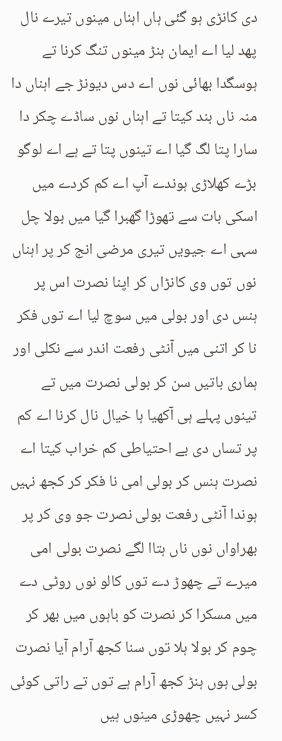دی کانڑی ہو گئی ہاں اہناں مینوں تیرے نال پھد لیا اے ایمان ہنڑ مینوں تنگ کرنا تے ہوسگدا بھائی نوں اے دس دیونڑ جے اہناں دا منہ ناں بند کیتا تے اہناں نوں ساڈے چکر دا سارا پتا لگ گیا اے تینوں پتا تے ہے اے لوگو بڑے کھلاڑی ہوندے آپ اے کم کردے میں اسکی بات سے تھوڑا گھبرا گیا میں بولا چل سہی اے جیویں تیری مرضی انج کر پر اہناں نوں توں وی کانڑاں کر اپنا نصرت اس پر ہنس دی اور بولی میں سوچ لیا اے توں فکر نا کر اتنی میں آنٹی رفعت اندر سے نکلی اور ہماری باتیں سن کر بولی نصرت میں تے تینوں پہلے ہی آکھیا ہا خیال نال کرنا اے کم پر تساں دی بے احتیاطی کم خراب کیتا اے نصرت ہنس کر بولی امی نا فکر کر کجھ نہیں ہوندا آنٹی رفعت بولی نصرت جو وی کر پر بھراواں نوں ناں ہتاا لگے نصرت بولی امی میرے تے چھوڑ دے توں کالو نوں روٹی دے میں مسکرا کر نصرت کو باہوں میں بھر کر چوم کر بولا ہلا توں سنا کجھ آرام آیا نصرت بولی ہوں ہنڑ کجھ آرام ہے توں تے راتی کوئی کسر نہیں چھوڑی مینوں ہیں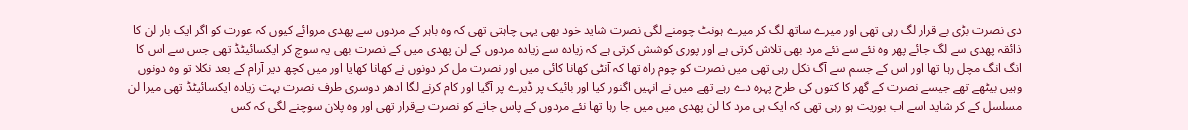دی نصرت بڑی بے قرار لگ رہی تھی اور میرے ساتھ لگ کر میرے ہونٹ چومنے لگی نصرت شاید خود بھی یہی چاہتی تھی کہ وہ باہر کے مردوں سے پھدی مروائے کیوں کہ عورت کو اگر ایک بار لن کا ذائقہ پھدی سے لگ جائے پھر وہ نئے سے نئے مرد بھی تلاش کرتی ہے اور پوری کوشش کرتی ہے کہ زیادہ سے زیادہ مردوں کے لن پھدی میں کے نصرت بھی یہ سوچ کر ایکسائیٹڈ تھی جس سے اس کا انگ انگ مچل رہا تھا اور اس کے جسم سے آگ نکل رہی تھی میں نصرت کو چوم راہ تھا کہ آنٹی کھانا کائی میں اور نصرت مل کر دونوں نے کھانا کھایا اور میں کچھ دیر آرام کے بعد نکلا تو وہ دونوں وہیں بیٹھے تھے جیسے نصرت کے گھر کا کتوں کی طرح پہرہ دے رہے تھے میں نے انہیں اگنور کیا اور بائیک پر ڈیرے پر آگیا اور کام کرنے لگا ادھر دوسری طرف نصرت بہت زیادہ ایکسائیٹڈ تھی میرا لن مسلسل کے کر شاید اسے اب بوریت ہو رہی تھی کہ ایک ہی مرد کا لن پھدی میں میں جا رہا تھا نئے مردوں کے پاس جانے کو نصرت بےقرار تھی اور وہ پلان سوچنے لگی کہ کس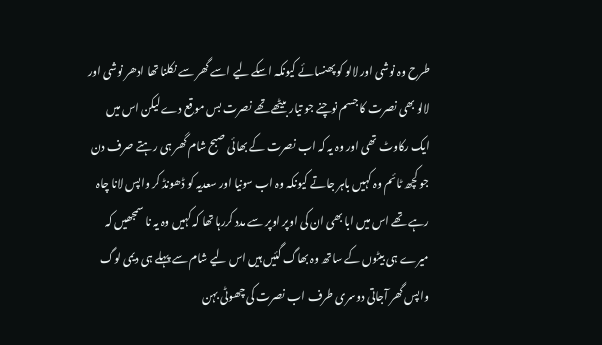طرح وہ نوشی اور لالو کو پھنسائے کیونکہ اسکے لیے اسے گھر سے نکلنا تھا ادھر نوشی اور لالو بھی نصرت کا جسم نوچنے جو تیار بیٹھے تھے نصرت بس موقع دے لیکن اس میں ایک رکاوٹ تھی اور وہ یہ کہ اب نصرت کے بھائی صبح شام گھر ہی رہتے صرف دن جو کچھ ٹائم وہ کہیں باہر جاتے کیونکہ وہ اب سونیا اور سعدیہ کو ڈھونڈ کر واپس لانا چاہ رہے تھے اس میں ابا بھی ان کی اوپر اوپر سے مدد کررہا تھا کہ کہیں وہ یہ نا سمجھیں کہ میرے ہی بیٹوں کے ساتھ وہ بھاگ گئیں ہیں اس لیے شام سے پہلے ہی دیمی لوگ واپس گھر آجاتی دوسری طرف اب نصرت کی چھوٹی بہن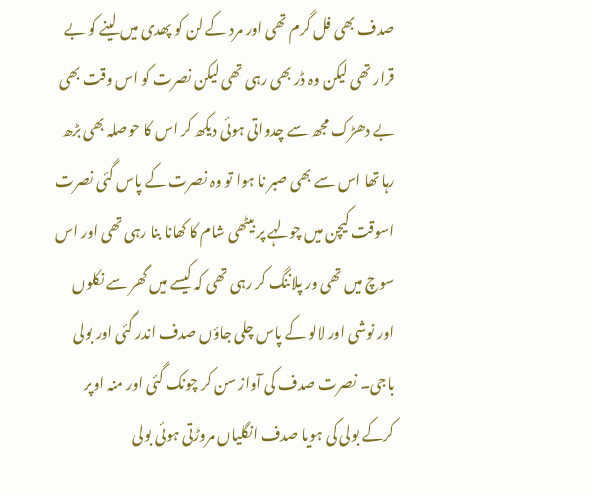صدف بھی فل گرم تھی اور مرد کے لن کو پھدی میں لینے کو بے قرار تھی لیکن وہ ڈر بھی رہی تھی لیکن نصرت کو اس وقت بھی بے دھڑک مجھ سے چدواتی ہوئی دیکھ کر اس کا حوصلہ بھی بڑھ رہا تھا اس سے بھی صبر نا ہوا تو وہ نصرت کے پاس گئی نصرت اسوقت کیچن میں چولہے پر بیٹھی شام کا کھانا بنا رہی تھی اور اس سوچ میں تھی ور پلاننگ کر رہی تھی کہ کیسے میں گھر سے نکلوں اور نوشی اور لالو کے پاس چلی جاؤں صدف اندر گئی اور بولی باجی۔ نصرت صدف کی آواز سن کر چونک گئی اور منہ اوپر کرکے بولی کی ہویا صدف انگلیاں مروڑتی ہوئی بولی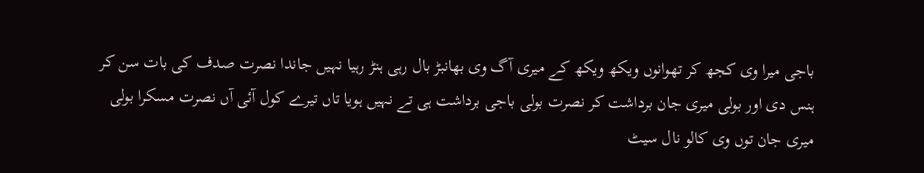باجی میرا وی کجھ کر تھوانوں ویکھ ویکھ کے میری آگ وی بھانبڑ بال رہی ہنڑ رہیا نہیں جاندا نصرت صدف کی بات سن کر ہنس دی اور بولی میری جان برداشت کر نصرت بولی باجی برداشت ہی تے نہیں ہویا تاں تیرے کول آئی آں نصرت مسکرا بولی میری جان توں وی کالو نال سیٹ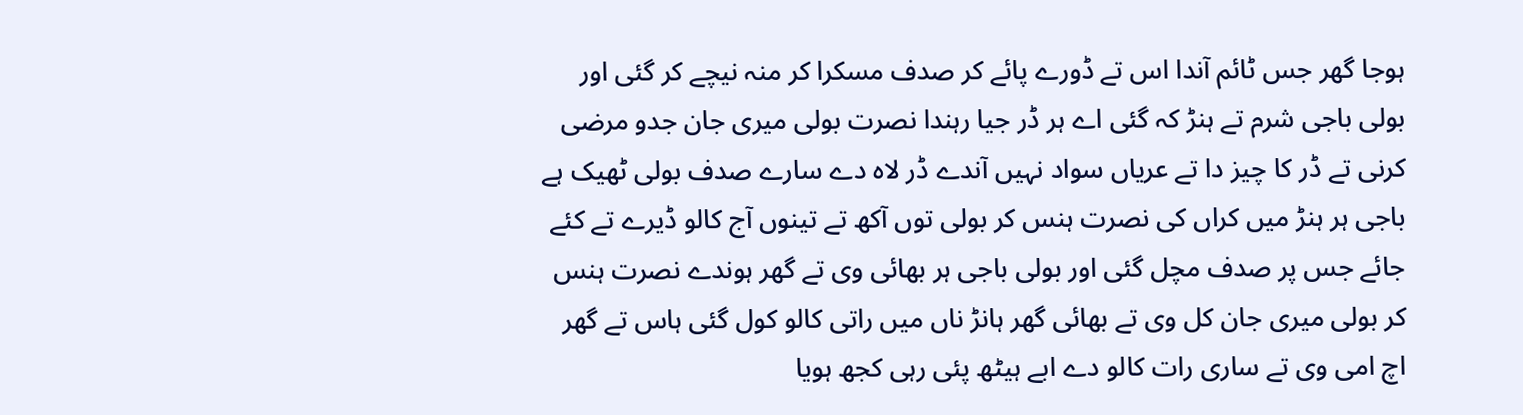ہوجا گھر جس ٹائم آندا اس تے ڈورے پائے کر صدف مسکرا کر منہ نیچے کر گئی اور بولی باجی شرم تے ہنڑ کہ گئی اے ہر ڈر جیا رہندا نصرت بولی میری جان جدو مرضی کرنی تے ڈر کا چیز دا تے عریاں سواد نہیں آندے ڈر لاہ دے سارے صدف بولی ٹھیک ہے باجی ہر ہنڑ میں کراں کی نصرت ہنس کر بولی توں آکھ تے تینوں آج کالو ڈیرے تے کئے جائے جس پر صدف مچل گئی اور بولی باجی ہر بھائی وی تے گھر ہوندے نصرت ہنس کر بولی میری جان کل وی تے بھائی گھر ہانڑ ناں میں راتی کالو کول گئی ہاس تے گھر اچ امی وی تے ساری رات کالو دے ابے ہیٹھ پئی رہی کجھ ہویا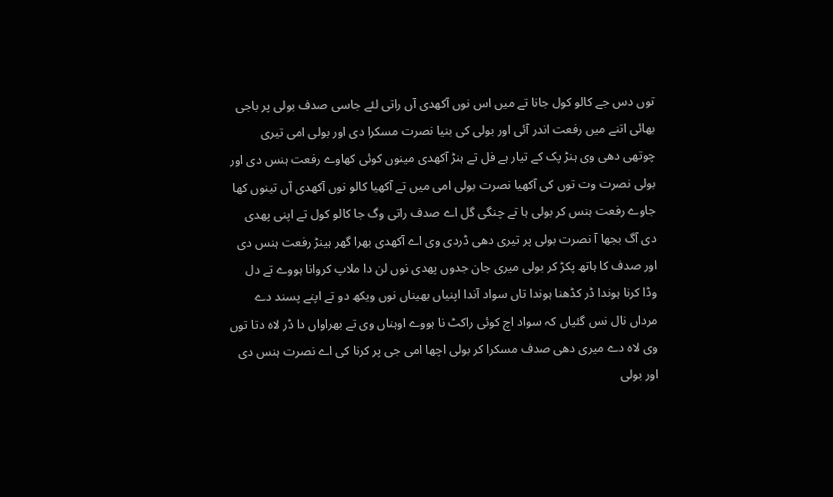توں دس جے کالو کول جانا تے میں اس نوں آکھدی آں راتی لئے جاسی صدف بولی پر باجی بھائی اتنے میں رفعت اندر آئی اور بولی کی بنیا نصرت مسکرا دی اور بولی امی تیری چوتھی دھی وی ہنڑ پک کے تیار ہے فل تے ہنڑ آکھدی مینوں کوئی کھاوے رفعت ہنس دی اور بولی نصرت وت توں کی آکھیا نصرت بولی امی میں تے آکھیا کالو نوں آکھدی آں تینوں کھا جاوے رفعت ہنس کر بولی ہا تے چنگی گل اے صدف راتی وگ جا کالو کول تے اپنی پھدی دی آگ بجھا آ نصرت بولی پر تیری دھی ڈردی وی اے آکھدی بھرا گھر ہینڑ رفعت ہنس دی اور صدف کا ہاتھ پکڑ کر بولی میری جان جدوں پھدی نوں لن دا ملاپ کروانا ہووے تے دل وڈا کرنا ہوندا ڈر کڈھنا ہوندا تاں سواد آندا اپنیاں بھیناں نوں ویکھ دو تے اپنے پسند دے مرداں نال نس گئیاں کہ سواد اچ کوئی راکٹ نا ہووے اوہناں وی تے بھراواں دا ڈر لاہ دتا توں وی لاہ دے میری دھی صدف مسکرا کر بولی اچھا امی جی پر کرنا کی اے نصرت ہنس دی اور بولی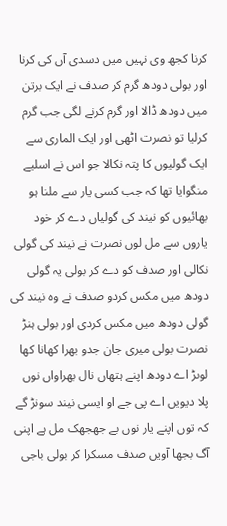کرنا کجھ وی نہیں میں دسدی آں کی کرنا اور بولی دودھ گرم کر صدف نے ایک برتن میں دودھ ڈالا اور گرم کرنے لگی جب گرم کرلیا تو نصرت اٹھی اور ایک الماری سے ایک گولیوں کا پتہ نکالا جو اس نے اسلیے منگوایا تھا کہ جب کسی یار سے ملنا ہو بھائیوں کو نیند کی گولیاں دے کر خود یاروں سے مل لوں نصرت نے نیند کی گولی نکالی اور صدف کو دے کر بولی یہ گولی دودھ میں مکس کردو صدف نے وہ نیند کی گولی دودھ میں مکس کردی اور بولی ہنڑ نصرت بولی میری جان جدو بھرا کھانا کھا لوںڑ اے دودھ اپنے ہتھاں نال بھراواں نوں پلا دیویں اے پی جے او ایسی نیند سونڑ گے کہ توں اپنے یار نوں بے جھجھک مل ہے اپنی آگ بجھا آویں صدف مسکرا کر بولی باجی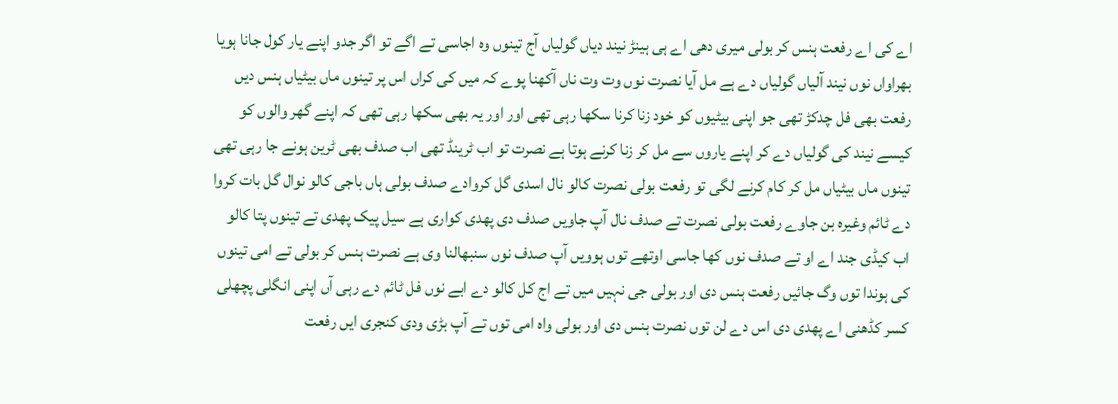اے کی اے رفعت ہنس کر بولی میری دھی اے ہی ہینڑ نیند دیاں گولیاں آج تینوں وہ اجاسی تے اگے تو اگر جدو اپنے یار کول جانا ہویا بھراواں نوں نیند آلیاں گولیاں دے ہے مل آیا نصرت نوں وت وت ناں آکھنا پوے کہ میں کی کراں اس پر تینوں ماں بیٹیاں ہنس دیں رفعت بھی فل چدکڑ تھی جو اپنی بیٹیوں کو خود زنا کرنا سکھا رہی تھی اور اور یہ بھی سکھا رہی تھی کہ اپنے گھر والوں کو کیسے نیند کی گولیاں دے کر اپنے یاروں سے مل کر زنا کرنے ہوتا ہے نصرت تو اب ٹرینڈ تھی اب صدف بھی ٹرین ہونے جا رہی تھی تینوں ماں بیٹیاں مل کر کام کرنے لگی تو رفعت بولی نصرت کالو نال اسدی گل کروادے صدف بولی ہاں باجی کالو نوال گل بات کروا دے ٹائم وغیرہ بن جاوے رفعت بولی نصرت تے صدف نال آپ جاویں صدف دی پھدی کواری ہے سیل پیک پھدی تے تینوں پتا کالو اب کیڈی جند اے او تے صدف نوں کھا جاسی اوتھے توں ہوویں آپ صدف نوں سنبھالنا وی ہے نصرت ہنس کر بولی تے امی تینوں کی ہوندا توں وگ جائیں رفعت ہنس دی اور بولی جی نہیں میں تے اج کل کالو دے ابے نوں فل ٹائم دے رہی آں اپنی انگلی پچھلی کسر کڈھنی اے پھدی دی اس دے لن توں نصرت ہنس دی اور بولی واہ امی توں تے آپ بڑی ودی کنجری ایں رفعت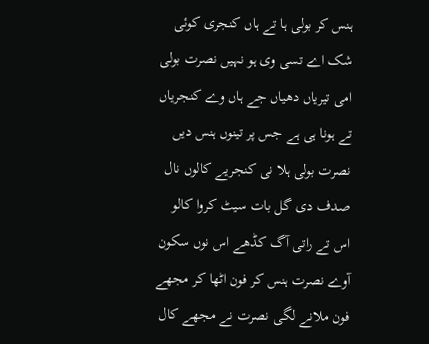ہنس کر بولی ہا تے ہاں کنجری کوئی شک اے تسی وی ہو نہیں نصرت بولی امی تیریاں دھیاں جے ہاں وے کنجریاں تے ہونا ہی ہے جس پر تینوں ہنس دیں نصرت بولی ہلا نی کنجریے کالوں نال صدف دی گل بات سیٹ کروا کالو اس تے راتی آگ کڈھے اس نوں سکون آوے نصرت ہنس کر فون اٹھا کر مجھے فون ملانے لگی نصرت نے مجھے کال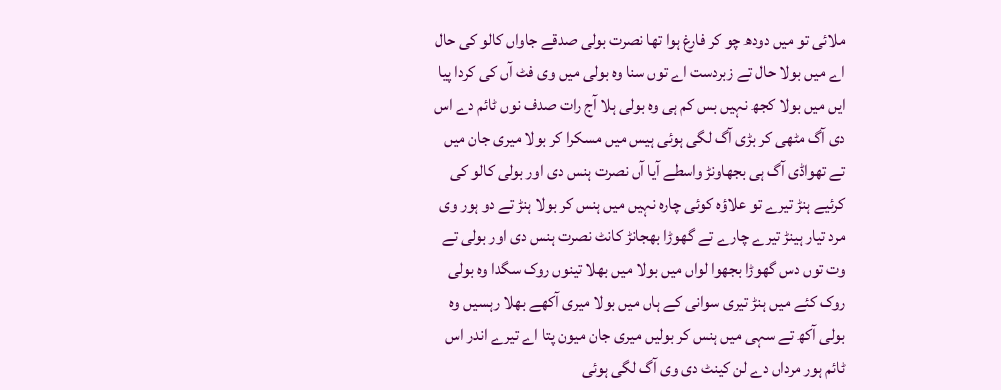ملائی تو میں دودھ چو کر فارغ ہوا تھا نصرت بولی صدقے جاواں کالو کی حال اے میں بولا حال تے زبردست اے توں سنا وہ بولی میں وی فٹ آں کی کردا پیا ایں میں بولا کجھ نہیں بس کم ہی وہ بولی ہلا آج رات صدف نوں ٹائم دے اس دی آگ مٹھی کر بڑی آگ لگی ہوئی ہیس میں مسکرا کر بولا میری جان میں تے تھواڈی آگ ہی بجھاونڑ واسطے آیا آں نصرت ہنس دی اور بولی کالو کی کرئیے ہنڑ تیرے تو علاؤہ کوئی چارہ نہیں میں ہنس کر بولا ہنڑ تے دو ہور وی مرد تیار ہینڑ تیرے چارے تے گھوڑا بھجانڑ کانٹ نصرت ہنس دی اور بولی تے وت توں دس گھوڑا بجھوا لواں میں بولا میں بھلا تینوں روک سگدا وہ بولی روک کئے میں ہنڑ تیری سوانی کے ہاں میں بولا میری آکھے بھلا رہسیں وہ بولی آکھ تے سہی میں ہنس کر بولیں میری جان میون پتا اے تیرے اندر اس ٹائم ہور مرداں دے لن کینٹ دی وی آگ لگی ہوئی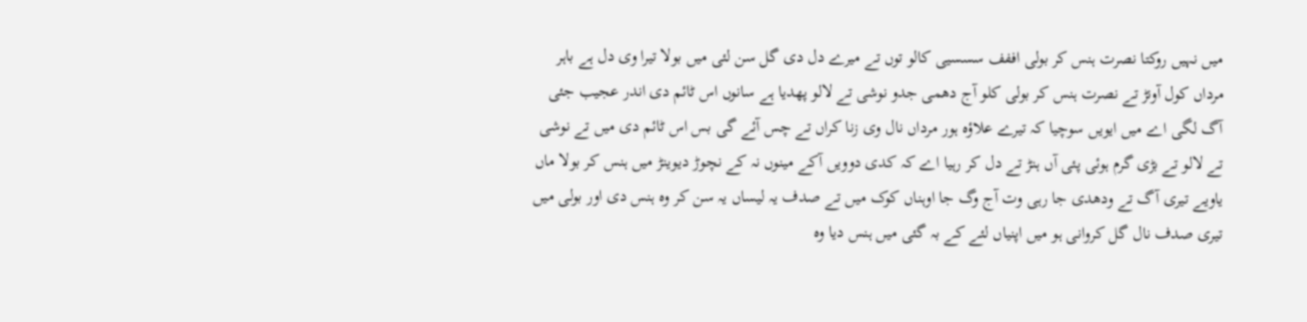میں نہیں روکتا نصرت ہنس کر بولی اففف سسسیی کالو توں تے میرے دل دی گل سن لئی میں بولا تیرا وی دل ہے باہر مرداں کول آونڑ تے نصرت ہنس کر بولی کلو آج دھمی جدو نوشی تے لالو پھدیا ہے سانوں اس ٹائم دی اندر عجیب جئی آگ لگی اے میں ایویں سوچیا کہ تیرے علاؤہ ہور مرداں نال وی زنا کراں تے چس آئے گی بس اس ٹائم دی میں تے نوشی تے لالو تے بڑی گرم ہوئی پئی آں ہنڑ تے دل کر رہیا اے کہ کدی دوویں آکے مینوں نہ کے نچوڑ دیوینڑ میں ہنس کر بولا ماں یاویے تیری آگ تے ودھدی جا رہی وت آج وگ جا اوہناں کوک میں تے صدف یہ لیساں یہ سن کر وہ ہنس دی اور بولی میں تیری صدف نال گل کروانی ہو میں اپنیاں لئے کے بہ گئی میں ہنس دیا وہ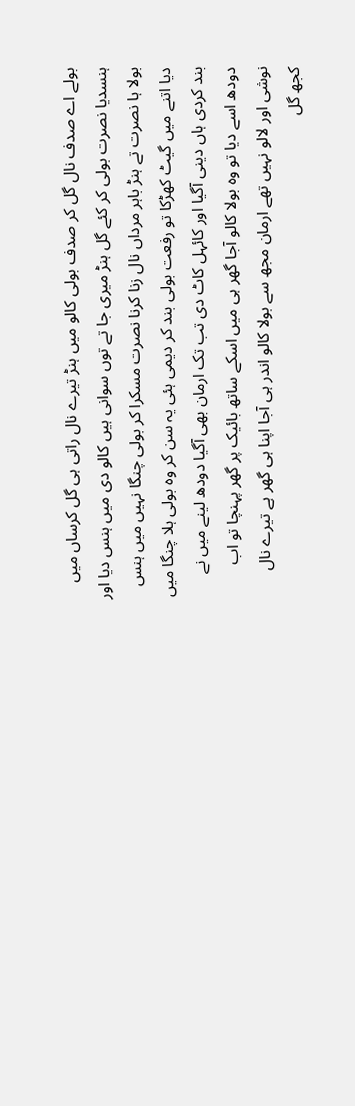بولے اے صدف نال گل کر صدف بولی کالو میں ہنڑ تیرے نال راتی ہی گل کرساں میں ہنسدیا نصرت بولی کر کئے گل ہنڑ میری جا تے توں سوانی ہیں کالو دی میں ہنس دیا اور بولا ہا نصرت تے ہنڑ باہر مرداں نال زنا کرنا نصرت مسکرا کر بولی چنگا نہیں میں ہنس دیا اتنے میں گیٹ کھڑکا تو رفعت بولی بند کر دیمی ہئی یہ سن کر وہ بولی ہلا چنگا میں بند کردی ہاں دینی آگیا اور کائہل کاٹ دی تب تک ارمان بھی آگیا دودھ لینے میں نے دودھ اسے دیا تو وہ بولا کالو آجا گھر ہی میں اسکے ساتھ بائیک پر گھر پہنچا تو اب نوشی اور لالو نہیں تھے ارمان مجھ سے بولا کالو اندر ہی آجا اپنا ہی گھر ہے تیرے نال کجھ گل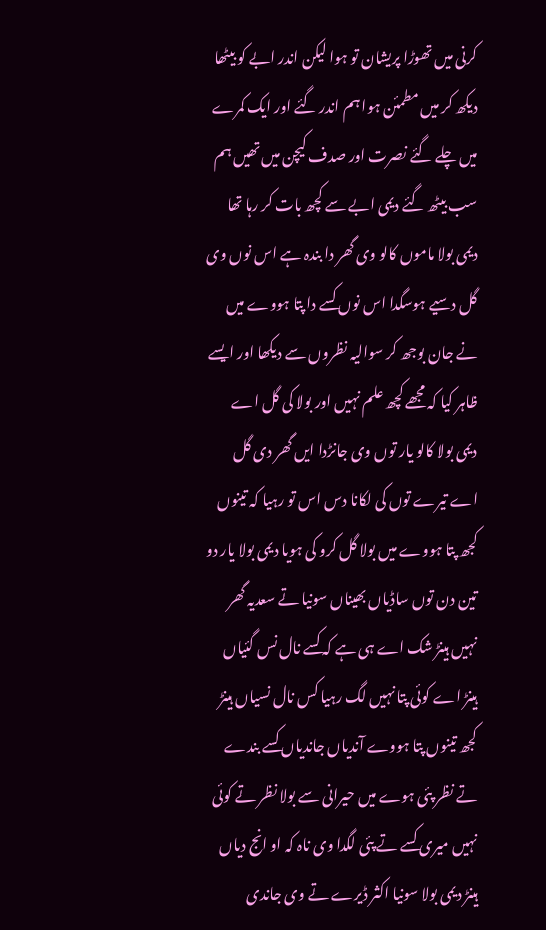کرنی میں تھوڑا پریشان تو ہوا لیکن اندر ابے کو بیٹھا دیکھ کر میں مطمئن ہوا ہم اندر گئے اور ایک کمرے میں چلے گئے نصرت اور صدف کیچن میں تھیں ہم سب بیٹھ گئے دیمی ابے سے کچھ بات کر رہا تھا دیمی بولا ماموں کالو وی گھر دا بندہ ہے اس نوں وی گل دسیے ہوسگدا اس نوں کسے دا پتا ہووے میں نے جان بوجھ کر سوالیہ نظروں سے دیکھا اور ایسے ظاہر کیا کہ مجھے کچھ علم نہیں اور بولا کی گل اے دیمی بولا کالو یار توں وی جانڑدا ایں گھر دی گل اے تیرے توں کی لکانا دس اس تو رہیا کہ تینوں کجھ پتا ہووے میں بولا گل کرو کی ہویا دیمی بولا یار دو تین دن توں ساڈیاں بھیناں سونیا تے سعدیہ گھر نہیں ہینڑ شک اے ہی ہے کہ کسے نال نس گئیاں ہینڑ اے کوئی پتا نہیں لگ رہیا کس نال نسیاں ہینڑ کجھ تینوں پتا ہووے آندیاں جاندیاں کسے بندے تے نظر پئی ہوے میں حیرانی سے بولا نظر تے کوئی نہیں میری کسے تے پئی لگدا وی ناہ کہ او انج دیاں ہینڑ دیمی بولا سونیا اکثر ڈیرے تے وی جاندی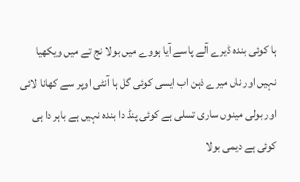ہا کوئی بندہ ڈیرے آلے پاسے آیا ہووے میں بولا نج تے میں ویکھیا نہیں اور ناں میرے ذہن اب ایسی کوئی گل ہا آنٹی اوپر سے کھانا لائی اور بولی مینوں ساری تسلی ہے کوئی پنڈ دا بندہ نہیں ہے باہر دا ہی کوئی ہے دیمی بولا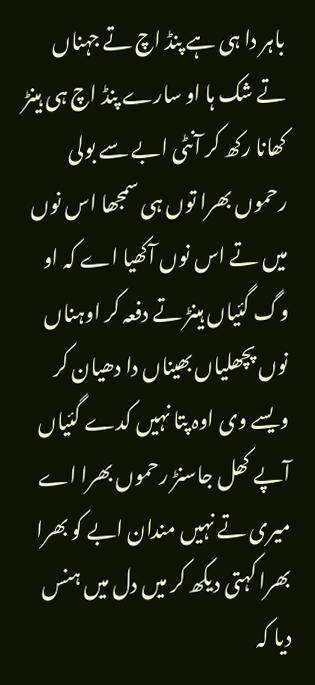باہر دا ہی ہے پنڈ اچ تے جہناں تے شک ہا او سارے پنڈ اچ ہی ہینڑ کھانا رکھ کر آنٹی ابے سے بولی رحموں بھرا توں ہی سمجھا اس نوں میں تے اس نوں آکھیا اے کہ او وگ گئیاں ہینڑ تے دفعہ کر اوہناں نوں پچھلیاں بھیناں دا دھیان کر ویسے وی اوہ پتا نہیں کدے گئیاں آپے کھل جاسنڑ رحموں بھرا اے میری تے نہیں مندان ابے کو بھرا بھرا کہتی دیکھ کر میں دل میں ہنس دیا کہ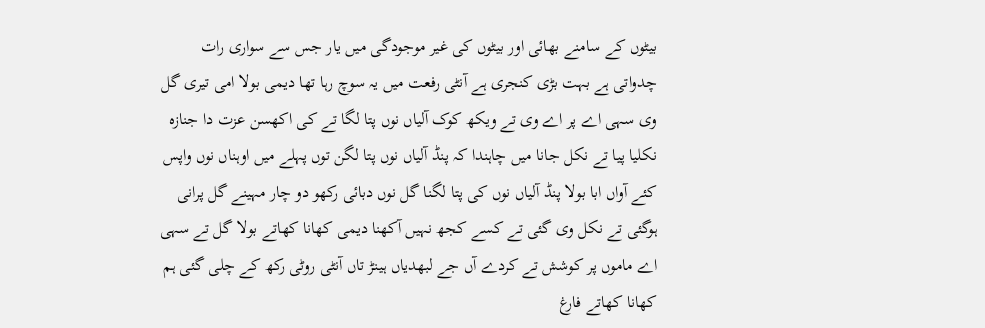بیٹوں کے سامنے بھائی اور بیٹوں کی غیر موجودگی میں یار جس سے سواری رات چدواتی ہے بہت بڑی کنجری ہے آنٹی رفعت میں یہ سوچ رہا تھا دیمی بولا امی تیری گل وی سہی اے پر اے وی تے ویکھ کوک آلیاں نوں پتا لگا تے کی اکھسن عزت دا جنازہ نکلیا پیا تے نکل جانا میں چاہندا کہ پنڈ آلیاں نوں پتا لگن توں پہلے میں اوہناں نوں واپس کئے آواں ابا بولا پنڈ آلیاں نوں کی پتا لگنا گل نوں دبائی رکھو دو چار مہینے گل پرانی ہوگئی تے نکل وی گئی تے کسے کجھ نہیں آکھنا دیمی کھانا کھاتے بولا گل تے سہی اے ماموں پر کوشش تے کردے آں جے لبھدیاں ہینڑ تاں آنٹی روٹی رکھ کے چلی گئی ہم کھانا کھاتے فارغ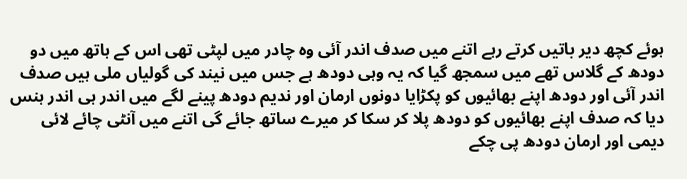ہوئے کچھ دیر باتیں کرتے رہے اتنے میں صدف اندر آئی وہ چادر میں لپٹی تھی اس کے ہاتھ میں دو دودھ کے گلاس تھے میں سمجھ گیا کہ یہ وہی دودھ ہے جس میں نیند کی گولیاں ملی ہیں صدف اندر آئی اور دودھ اپنے بھائیوں کو پکڑایا دونوں ارمان اور ندیم دودھ پینے لگے میں اندر ہی اندر ہنس دیا کہ صدف اپنے بھائیوں کو دودھ پلا کر سکا کر میرے ساتھ جائے گی اتنے میں آنٹی چائے لائی دیمی اور ارمان دودھ پی چکے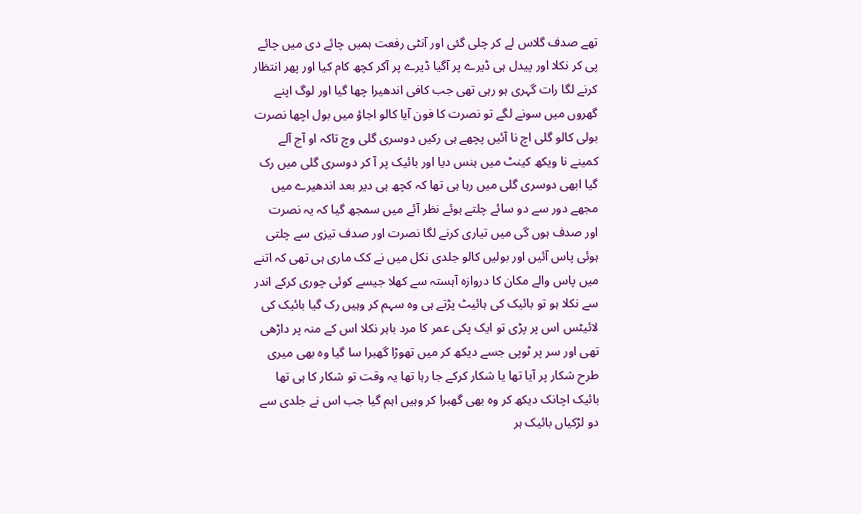تھے صدف گلاس لے کر چلی گئی اور آنٹی رفعت ہمیں چائے دی میں چائے پی کر نکلا اور پیدل ہی ڈیرے پر آگیا ڈیرے پر آکر کچھ کام کیا اور پھر انتظار کرنے لگا رات گہری ہو رہی تھی جب کافی اندھیرا چھا گیا اور لوگ اپنے گھروں میں سونے لگے تو نصرت کا فون آیا کالو اجاؤ میں بول اچھا نصرت بولی کالو گلی اچ نا آئیں پچھے ہی رکیں دوسری گلی وچ تاکہ او آج آلے کمینے نا ویکھ کینٹ میں ہنس دیا اور بائیک پر آ کر دوسری گلی میں رک گیا ابھی دوسری گلی میں رہا ہی تھا کہ کچھ ہی دیر بعد اندھیرے میں مجھے دور سے دو سائے چلتے ہوئے نظر آئے میں سمجھ گیا کہ یہ نصرت اور صدف ہوں گی میں تیاری کرنے لگا نصرت اور صدف تیزی سے چلتی ہوئی پاس آئیں اور بولیں کالو جلدی نکل میں نے کک ماری ہی تھی کہ اتنے میں پاس والے مکان کا دروازہ آہستہ سے کھلا جیسے کوئی چوری کرکے اندر سے نکلا ہو تو بائیک کی ہائیٹ پڑتے ہی وہ سہم کر وہیں رک گیا بائیک کی لائیٹس اس پر پڑی تو ایک پکی عمر کا مرد باہر نکلا اس کے منہ پر داڑھی تھی اور سر پر ٹوپی جسے دیکھ کر میں تھوڑا گھبرا سا گیا وہ بھی میری طرح شکار پر آیا تھا یا شکار کرکے جا رہا تھا یہ وقت تو شکار کا ہی تھا بائیک اچانک دیکھ کر وہ بھی گھبرا کر وہیں اہم گیا جب اس نے جلدی سے دو لڑکیاں بائیک ہر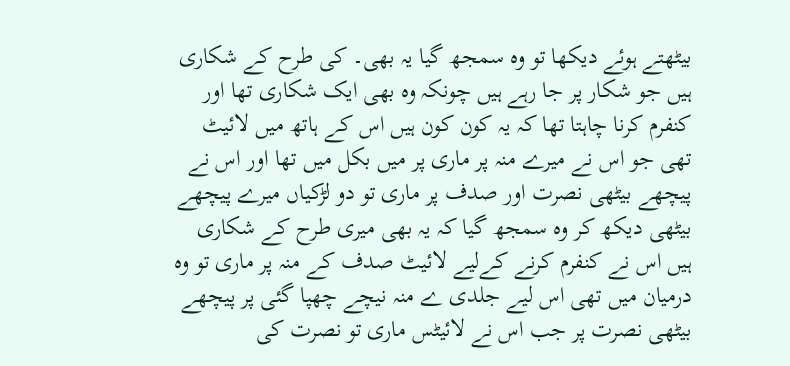بیٹھتے ہوئے دیکھا تو وہ سمجھ گیا یہ بھی۔ کی طرح کے شکاری ہیں جو شکار پر جا رہے ہیں چونکہ وہ بھی ایک شکاری تھا اور کنفرم کرنا چاہتا تھا کہ یہ کون کون ہیں اس کے ہاتھ میں لائیٹ تھی جو اس نے میرے منہ پر ماری پر میں بکل میں تھا اور اس نے پیچھے بیٹھی نصرت اور صدف پر ماری تو دو لڑکیاں میرے پیچھے بیٹھی دیکھ کر وہ سمجھ گیا کہ یہ بھی میری طرح کے شکاری ہیں اس نے کنفرم کرنے کےلیے لائیٹ صدف کے منہ پر ماری تو وہ درمیان میں تھی اس لیے جلدی ے منہ نیچے چھپا گئی پر پیچھے بیٹھی نصرت پر جب اس نے لائیٹس ماری تو نصرت کی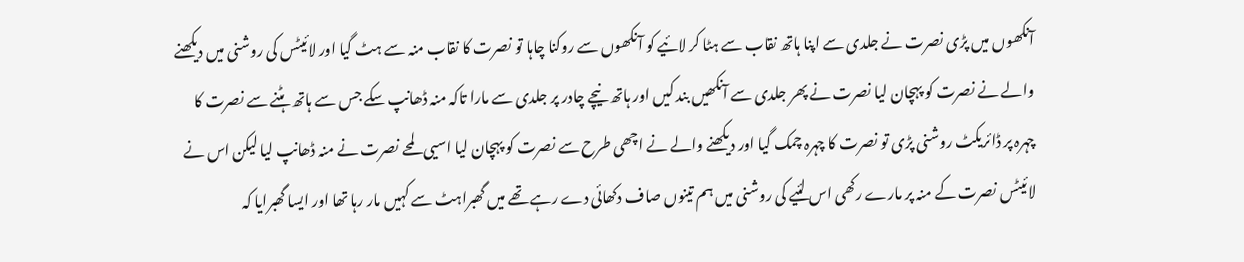آنکھوں میں پڑی نصرت نے جلدی سے اپنا ہاتھ نقاب سے ہٹا کر لائیے کو آنکھوں سے روکنا چاہا تو نصرت کا نقاب منہ سے ہٹ گیا اور لائیٹس کی روشنی میں دیکھنے والے نے نصرت کو پہچان لیا نصرت نے پھر جلدی سے آنکھیں بند کیں اور ہاتھ نیچے چادر پر جلدی سے مارا تاکہ منہ ڈھانپ سکے جس سے ہاتھ ہٹنے سے نصرت کا چہرہ پر ڈائریکٹ روشنی پڑی تو نصرت کا چہرہ چمک گیا اور دیکھنے والے نے اچھی طرح سے نصرت کو پہچان لیا اسیی لمحے نصرت نے منہ ڈھانپ لیا لیکن اس نے لائیٹس نصرت کے منہ پر مارے رکھی اس لئیے کی روشنی میں ہم تینوں صاف دکھائی دے رہے تھے میں گھبراہٹ سے کہیں مار رہا تھا اور ایسا گھبرایا کہ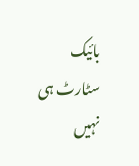بائیک سٹارٹ ہی نہیں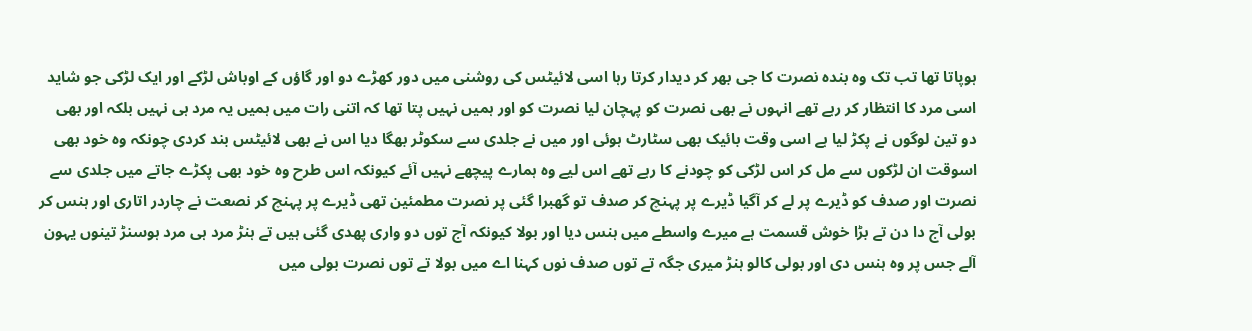ہوپاتا تھا تب تک وہ بندہ نصرت کا جی بھر کر دیدار کرتا رہا اسی لائیٹس کی روشنی میں دور کھڑے دو اور گاؤں کے اوباش لڑکے اور ایک لڑکی جو شاید اسی مرد کا انتظار کر رہے تھے انہوں نے بھی نصرت کو پہچان لیا نصرت کو اور ہمیں نہیں پتا تھا کہ اتنی رات میں ہمیں یہ مرد ہی نہیں بلکہ اور بھی دو تین لوگوں نے پکڑ لیا ہے اسی وقت بائیک بھی سٹارٹ ہوئی اور میں نے جلدی سے سکوٹر بھگا دیا اس نے بھی لائیٹس بند کردی چونکہ وہ خود بھی اسوقت ان لڑکوں سے مل کر اس لڑکی کو چودنے کا رہے تھے اس لیے وہ ہمارے پیچھے نہیں آئے کیونکہ اس طرح وہ خود بھی پکڑے جاتے میں جلدی سے نصرت اور صدف کو ڈیرے پر لے کر آگیا ڈیرے پر پہنچ کر صدف تو گھبرا گئی پر نصرت مطمئین تھی ڈیرے پر پہنچ کر نصعت نے چاردر اتاری اور ہنس کر بولی آج دا دن تے بڑا خوش قسمت ہے میرے واسطے میں ہنس دیا اور بولا کیونکہ آج توں دو واری پھدی گئی ہیں تے ہنڑ مرد ہی مرد ہوسنڑ تینوں یہون آلے جس پر وہ ہنس دی اور بولی کالو ہنڑ میری جگہ تے توں صدف نوں کہنا اے میں بولا تے توں نصرت بولی میں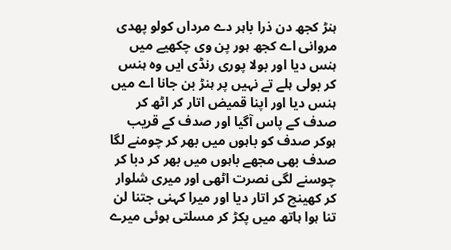ہنڑ کجھ دن ذرا باہر دے مرداں کولو پھدی مروانی اے کجھ ہور پن وی چکھیے میں ہنس دیا اور بولا پوری رنڈی ایں وہ ہنس کر بولی ہلے تے نہیں پر ہنڑ بن جانا اے میں ہنس دیا اور اپنا قمیض اتار کر اٹھ کر صدف کے پاس آگیا اور صدف کے قریب ہوکر صدف کو باہوں میں بھر کر چومنے لگا صدف بھی مجھے باہوں میں بھر کر دبا کر چوسنے لگی نصرت اٹھی اور میری شلوار کر کھینچ کر اتار دیا اور میرا کہنی جتنا لن تنا ہوا ہاتھ میں پکڑ کر مسلتی ہوئی میرے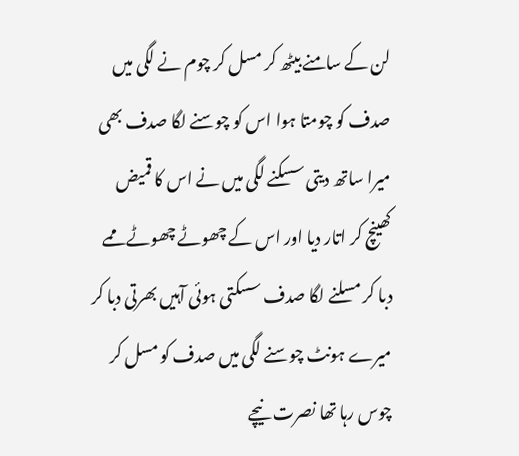لن کے سامنے بیٹھ کر مسل کر چوم نے لگی میں صدف کو چومتا ہوا اس کو چوسنے لگا صدف بھی میرا ساتھ دیتی سسکنے لگی میں نے اس کا قمیض کھینچ کر اتار دیا اور اس کے چھوٹے چھوٹے ممے دبا کر مسلنے لگا صدف سسکتی ہوئی آہیں بھرتی دبا کر میرے ہونٹ چوسنے لگی میں صدف کو مسل کر چوس رہا تھا نصرت نیچے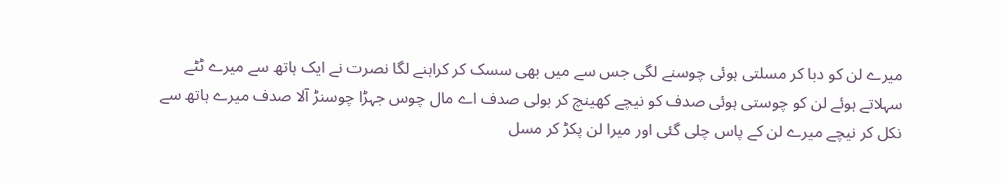میرے لن کو دبا کر مسلتی ہوئی چوسنے لگی جس سے میں بھی سسک کر کراہنے لگا نصرت نے ایک ہاتھ سے میرے ٹٹے سہلاتے ہوئے لن کو چوستی ہوئی صدف کو نیچے کھینچ کر بولی صدف اے مال چوس جہڑا چوسنڑ آلا صدف میرے ہاتھ سے نکل کر نیچے میرے لن کے پاس چلی گئی اور میرا لن پکڑ کر مسل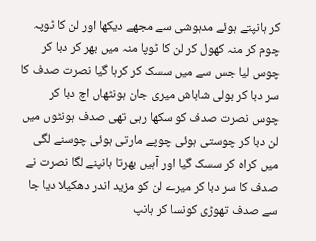کر ہانپتے ہوئے مدہوشی سے مجھے دیکھا اور لن کا ٹوپہ چوم کر منہ کھول کر لن کا ٹوپا منہ میں بھر کر دبا کر چوس لیا جس سے میں سسک کر کرہا گیا نصرت صدف کا سر دبا کر بولی شاباش میری جان ہونٹھاں اچ دبا کر چوس نصرت صدف کو سکھا رہی تھی صدف ہونٹوں میں لن دبا کر چوستی ہوئی چوپے مارتی ہوئی چوسنے لگی میں کراہ کر سسک گیا اور آہیں بھرتا ہانپنے لگا نصرت نے صدف کا سر دبا کر میرے لن کو مزید اندر دھکیلا دیا جا سے صدف تھوڑی کونسا کر ہانپ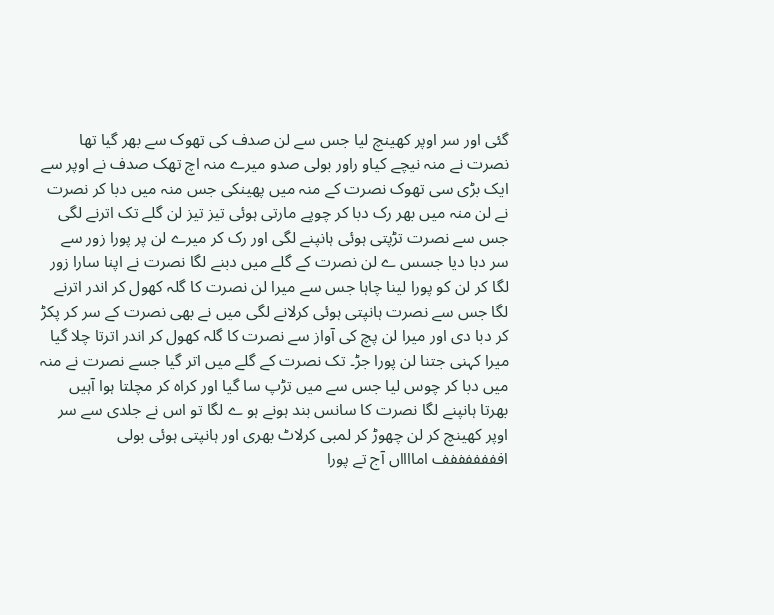گئی اور سر اوپر کھینچ لیا جس سے لن صدف کی تھوک سے بھر گیا تھا نصرت نے منہ نیچے کیاو راور بولی صدو میرے منہ اچ تھک صدف نے اوپر سے ایک بڑی سی تھوک نصرت کے منہ میں پھینکی جس منہ میں دبا کر نصرت نے لن منہ میں بھر رک دبا کر چوپے مارتی ہوئی تیز تیز لن گلے تک اترنے لگی جس سے نصرت تڑپتی ہوئی ہانپنے لگی اور رک کر میرے لن پر پورا زور سے سر دبا دیا جسس ے لن نصرت کے گلے میں دبنے لگا نصرت نے اپنا سارا زور لگا کر لن کو پورا لینا چاہا جس سے میرا لن نصرت کا گلہ کھول کر اندر اترنے لگا جس سے نصرت ہانپتی ہوئی کرلانے لگی میں نے بھی نصرت کے سر کر پکڑ کر دبا دی اور میرا لن پچ کی آواز سے نصرت کا گلہ کھول کر اندر اترتا چلا گیا میرا کہنی جتنا لن پورا جڑ۔ تک نصرت کے گلے میں اتر گیا جسے نصرت نے منہ میں دبا کر چوس لیا جس سے میں تڑپ سا گیا اور کراہ کر مچلتا ہوا آہیں بھرتا ہانپنے لگا نصرت کا سانس بند ہونے ہو ے لگا تو اس نے جلدی سے سر اوپر کھینچ کر لن چھوڑ کر لمبی کرلاٹ بھری اور ہانپتی ہوئی بولی افففففففف امااااں آج تے پورا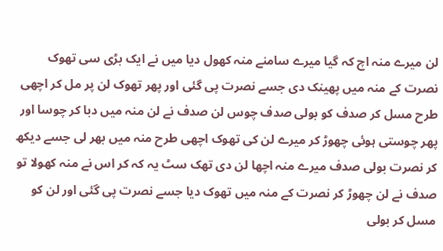لن میرے منہ اچ کہ گیا میرے سامنے منہ کھول دیا میں نے ایک بڑی سی تھوک نصرت کے منہ میں پھینک دی جسے نصرت پی گئی اور پھر تھوک لن پر مل کر اچھی طرح مسل کر صدف کو بولی صدف چوس لن صدف نے لن منہ میں دبا کر چوسا اور پھر چوستی ہوئی چھوڑ کر میرے لن کی تھوک اچھی طرح منہ میں بھر لی جسے دیکھ کر نصرت بولی صدف میرے منہ اچھا لن دی تھک سٹ یہ کہ کر اس نے منہ کھولا تو صدف نے لن چھوڑ کر نصرت کے منہ میں تھوک دیا جسے نصرت پی گئی اور لن کو مسل کر بولی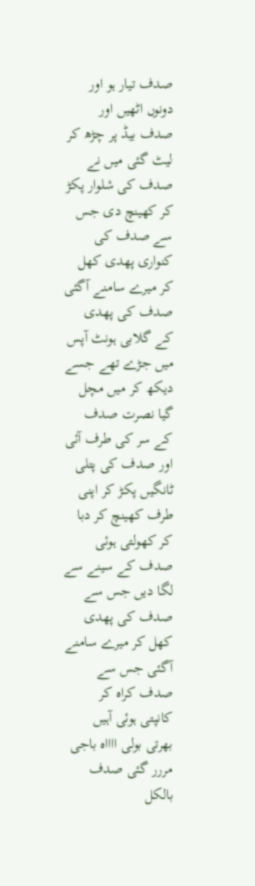صدف تیار ہو اور دونوں اٹھیں اور صدف بیڈ پر چڑھ کر لیٹ گئی میں نے صدف کی شلوار پکڑ کر کھینچ دی جس سے صدف کی کنواری پھدی کھل کر میرے سامنے آگئی صدف کی پھدی کے گلابی ہونٹ آپس میں جڑے تھے جسے دیکھ کر میں مچل گیا نصرت صدف کے سر کی طرف آئی اور صدف کی پتلی ٹانگیں پکڑ کر اپنی طرف کھینچ کر دبا کر کھولتی ہوئی صدف کے سینے سے لگا دیں جس سے صدف کی پھدی کھل کر میرے سامنے آگئی جس سے صدف کراہ کر کانپتی ہوئی آہیں بھرتی بولی ااااہ باجی مررر گئی صدف بالکل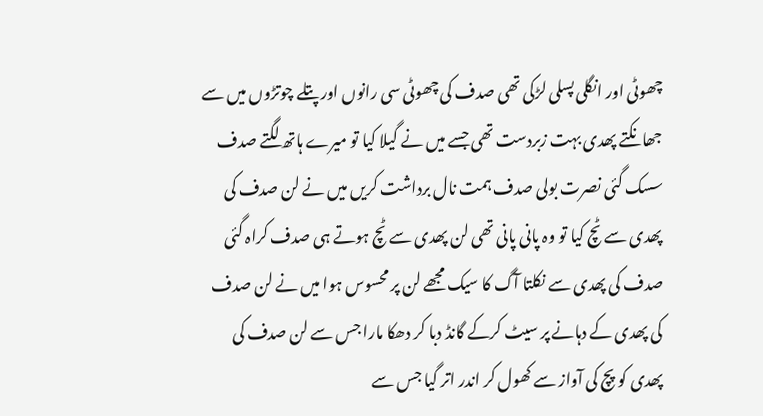چھوٹی اور انگلی پسلی لڑکی تھی صدف کی چھوٹی سی رانوں اور پتلے چوتڑوں میں سے جھانکتے پھدی بہت زبردست تھی جسے میں نے گیلا کیا تو میرے ہاتھ لگتے صدف سسک گئی نصرت بولی صدف ہمت نال برداشت کریں میں نے لن صدف کی پھدی سے ٹچ کیا تو وہ پانی پانی تھی لن پھدی سے ٹچ ہوتے ہی صدف کراہ گئی صدف کی پھدی سے نکلتا آگ کا سیک مجھے لن پر محسوس ہوا میں نے لن صدف کی پھدی کے دہانے پر سیٹ کرکے گانڈ دبا کر دھکا مارا جس سے لن صدف کی پھدی کو پچ کی آواز سے کھول کر اندر اتر گیا جس سے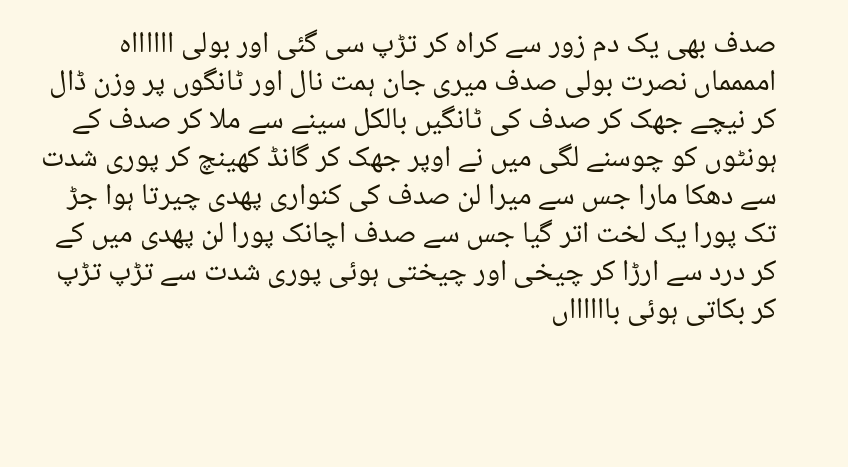صدف بھی یک دم زور سے کراہ کر تڑپ سی گئی اور بولی ااااااہ امممماں نصرت بولی صدف میری جان ہمت نال اور ٹانگوں پر وزن ڈال کر نیچے جھک کر صدف کی ٹانگیں بالکل سینے سے ملا کر صدف کے ہونٹوں کو چوسنے لگی میں نے اوپر جھک کر گانڈ کھینچ کر پوری شدت سے دھکا مارا جس سے میرا لن صدف کی کنواری پھدی چیرتا ہوا جڑ تک پورا یک لخت اتر گیا جس سے صدف اچانک پورا لن پھدی میں کے کر درد سے ارڑا کر چیخی اور چیختی ہوئی پوری شدت سے تڑپ تڑپ کر بکاتی ہوئی بااااااں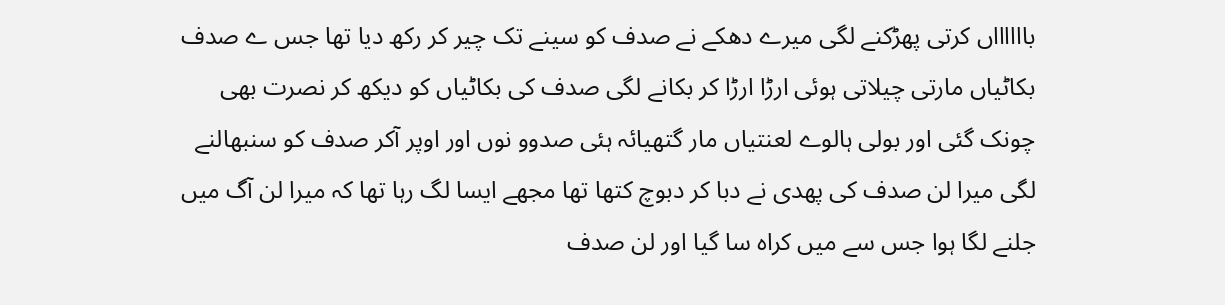بااااااں کرتی پھڑکنے لگی میرے دھکے نے صدف کو سینے تک چیر کر رکھ دیا تھا جس ے صدف بکاٹیاں مارتی چیلاتی ہوئی ارڑا ارڑا کر بکانے لگی صدف کی بکاٹیاں کو دیکھ کر نصرت بھی چونک گئی اور بولی ہالوے لعنتیاں مار گتھیائہ ہئی صدوو نوں اور اوپر آکر صدف کو سنبھالنے لگی میرا لن صدف کی پھدی نے دبا کر دبوچ کتھا تھا مجھے ایسا لگ رہا تھا کہ میرا لن آگ میں جلنے لگا ہوا جس سے میں کراہ سا گیا اور لن صدف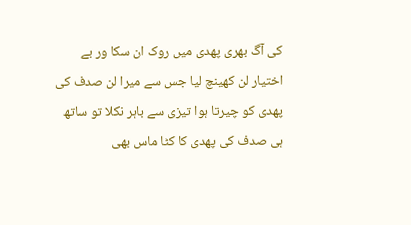کی آگ بھری پھدی میں روک ان سکا ور بے اختیار لن کھینچ لیا جس سے میرا لن صدف کی پھدی کو چیرتا ہوا تیزی سے باہر نکلا تو ساتھ ہی صدف کی پھدی کا کٹا ماس بھی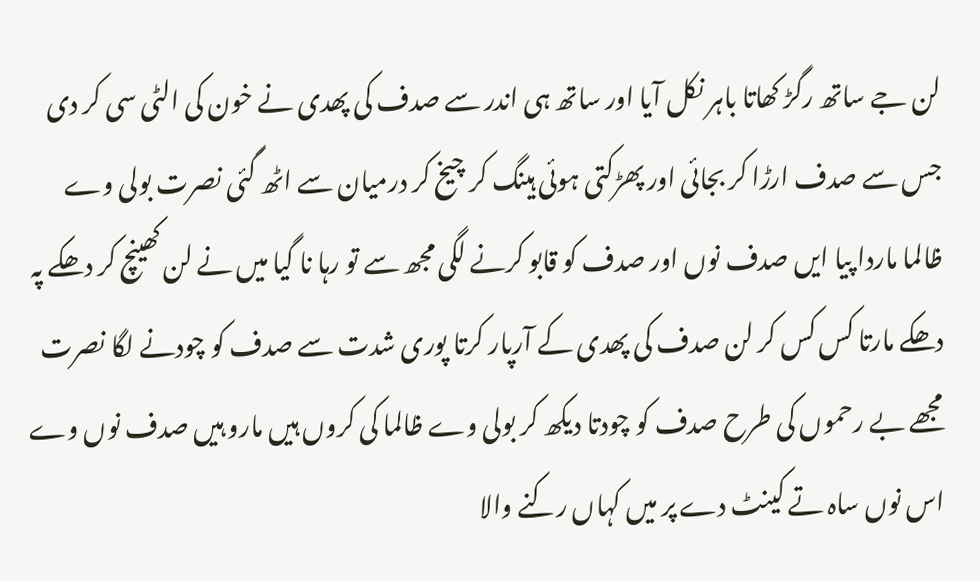لن جے ساتھ رگڑ کھاتا باہر نکل آیا اور ساتھ ہی اندر سے صدف کی پھدی نے خون کی الٹی سی کر دی جس سے صدف ارڑا کر بجائی اور پھڑکتی ہوئی ہینگ کر چیخ کر درمیان سے اٹھ گئی نصرت بولی وے ظالما ماردا پیا ایں صدف نوں اور صدف کو قابو کرنے لگی مجھ سے تو رہا نا گیا میں نے لن کھینچ کر دھکے پہ دھکے مارتا کس کس کر لن صدف کی پھدی کے آرپار کرتا پوری شدت سے صدف کو چودنے لگا نصرت مجھے بے رحموں کی طرح صدف کو چودتا دیکھ کر بولی وے ظالما کی کروں ہیں مارو ہیں صدف نوں وے اس نوں ساہ تے کینٹ دے پر میں کہاں رکنے والا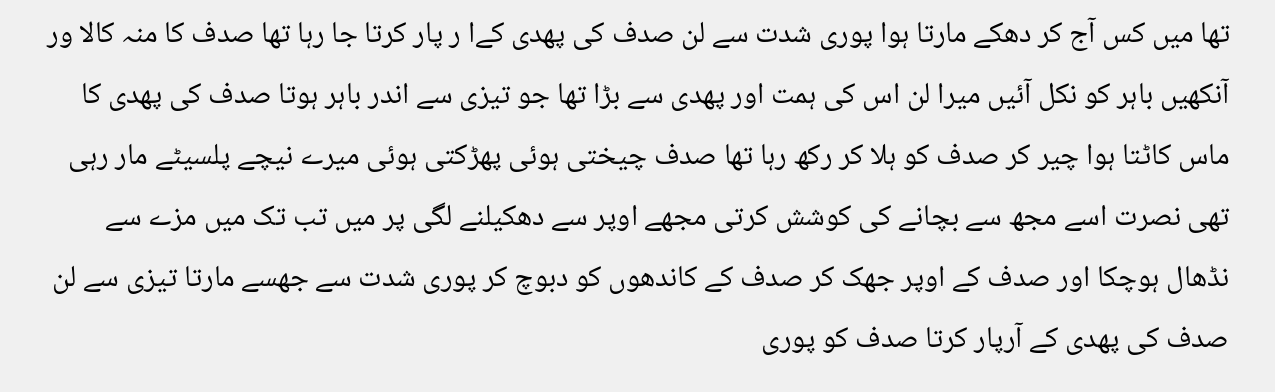تھا میں کس آج کر دھکے مارتا ہوا پوری شدت سے لن صدف کی پھدی کےا ر پار کرتا جا رہا تھا صدف کا منہ کالا ور آنکھیں باہر کو نکل آئیں میرا لن اس کی ہمت اور پھدی سے بڑا تھا جو تیزی سے اندر باہر ہوتا صدف کی پھدی کا ماس کاٹتا ہوا چیر کر صدف کو ہلا کر رکھ رہا تھا صدف چیختی ہوئی پھڑکتی ہوئی میرے نیچے پلسیٹے مار رہی تھی نصرت اسے مجھ سے بچانے کی کوشش کرتی مجھے اوپر سے دھکیلنے لگی پر میں تب تک میں مزے سے نڈھال ہوچکا اور صدف کے اوپر جھک کر صدف کے کاندھوں کو دبوچ کر پوری شدت سے جھسے مارتا تیزی سے لن صدف کی پھدی کے آرپار کرتا صدف کو پوری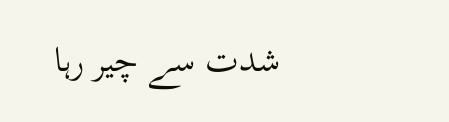شدت سے چیر رہا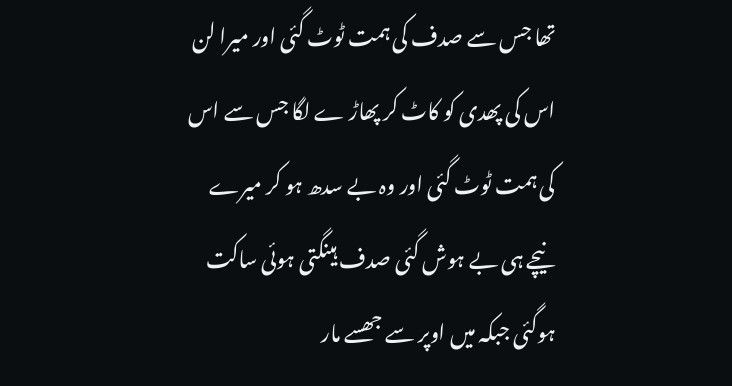تھا جس سے صدف کی ہمت ٹوٹ گئی اور میرا لن اس کی پھدی کو کاٹ کر پھاڑ ے لگا جس سے اس کی ہمت ٹوٹ گئی اور وہ بے سدھ ہو کر میرے نیچے ہی بے ہوش گئی صدف ہینگتی ہوئی ساکت ہوگئی جبکہ میں اوپر سے جھسے مار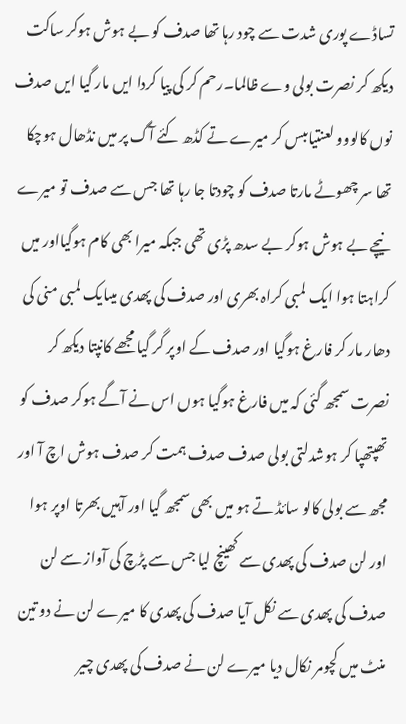تساڈے پوری شدت سے چود رہا تھا صدف کو بے ہوش ہوکر ساکت دیکھ کر نصرت بولی وے ظالما۔رحم کر کی پیا کردا ایں مار گیا ایں صدف نوں کالووو لعنتیاںبس کر میرے تے کڈھ کئے آگ پر میں نڈھال ہوچکا تھا سر چھوٹے مارتا صدف کو چودتا جا رہا تھا جس سے صدف تو میرے نیچے بے ہوش ہوکر بے سدھ پڑی تھی جبکہ میرا بھی کام ہوگیااور میں کراہتا ہوا ایک لمبی کراہ بھری اور صدف کی پھدی میںایک لمبی منی کی دھار مار کر فارغ ہوگیا اور صدف کے اوپر گر گیا مجھے کانپتا دیکھ کر نصرت سمجھ گئی کہ میں فارغ ہوگیا ہوں اس نے آگے ہوکر صدف کو تھپتھپا کر ہوشدلتی بولی صدف صدف ہمت کر صدف ہوش اچ آ اور مجھ سے بولی کالو سائڈ تے ہو میں بھی سمجھ گیا اور آہیں بھرتا اوپر ہوا اور لن صدف کی پھدی سے کھینچ لیا جس سے پڑچ کی آواز سے لن صدف کی پھدی سے نکل آیا صدف کی پھدی کا میرے لن نے دو تین منٹ میں کچومر نکال دیا میرے لن نے صدف کی پھدی چیر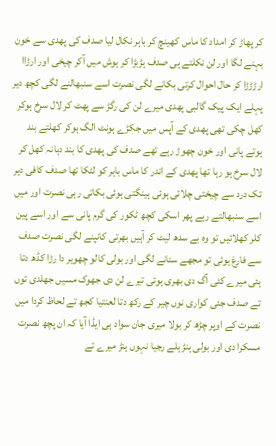کر پھاڑ کر امداد کا ماس کھینچ کر باہر نکال لیا صدف کی پھدی سے خون بہنے لگا اور لن نکلتے ہی صدف ہڑبڑا کر ہوش میں آکر چیخی اور ارڑاا ارڑڑڑا کر حال احوال کرتی بکانے لگی نصرت اسے سنبھالنے لگی کچھ دیر پہلے ایک پیک گالبی پھدی میرے لن کی رگڑ سے پھٹ کر لال سرخ ہوکر کھل چکی تھی پھدی کے آپس میں جکڑے ہونٹ الگ ہوکر کھلتے بند ہوتے پانی اور خون چھوڑ رہے تھے صدف کی پھدی کا بند دہانہ کھل کر لال سرخ ہو رہا تھا پھدی کے اندر کا ماس باہر کو لٹکا تھا صدف کافی دیر تک درد سے چیختی چلاتی ہوئی ہینگتی ہوئی بکاتی رہی نصرت اور میں اسے سنبھالتے رہے پھر اسکی کچھ ٹکور کی گرم پانی سے اور اسے پین کلر کھلائیں تو وہ بے سدھ لیٹ کر آہیں بھرتی کانپنے لگی نصرت صدف سے فارغ ہوئی تو مجھے سنانے لگی اور بولی کالو چھویر دا رڑا کڈھ دتا ہئی میرے کئی آگ دی بھری ہوئی تیرے لن دی جھوک مسیں جھلدی توں تے صدف جئی کواری نوں چیر کے رکھ دتا لعنتیا کجھ تے لحاظ کردا میں نصرت کے اوپر چڑھ کر بولا میری جان سواد ہی ایڈا آیا کہ ان پچھ نصرت مسکرا دی اور بولی ہنڑ ہلے رجیا نہوں ہنڑ میرے تے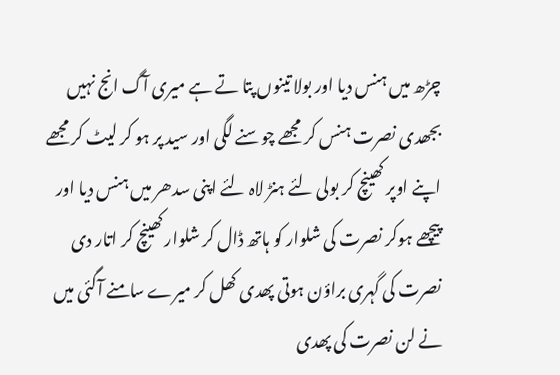چڑھ میں ہنس دیا اور بولا تینوں پتا تے ہے میری آگ انج نہیں بجھدی نصرت ہنس کر مجھے چوسنے لگی اور سید پر ہو کر لیٹ کر مجھے اپنے اوپر کھینچ کر بولی لئے ہنڑ لاہ لئے اپنی سدھر میں ہنس دیا اور پیچھے ہوکر نصرت کی شلوار کو ہاتھ ڈال کر شلوار کھینچ کر اتار دی نصرت کی گہری براؤن ہوتی پھدی کھل کر میرے سامنے آگئی میں نے لن نصرت کی پھدی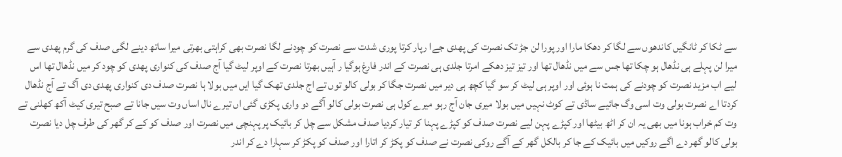سے ٹکا کر ٹانگیں کاندھوں سے لگا کر دھکا مارا اور پورا لن جڑ تک نصرت کی پھدی جےا رپار کرتا پوری شدت سے نصرت کو چودنے لگا نصرت بھی کراہتی بھرتی میرا ساتھ دینے لگی صدف کی گرم پھدی سے میرا لن پہلے ہی نڈھال ہو چکا تھا جس سے میں نڈھال تھا اور تیز تیز دھکے امرتا جلدی ہی نصرت کے اندر فارغ ہوگیا ر آہیں بھرتا نصرت کے اوپر لیٹ گیا آج صدف کی کنواری پھدی کو چود کر میں نڈھال تھا اس لیے اب مزید نصرت کو چودنے کی ہمت نا ہوئی اور اوپر ہی لیٹ کر سو گیا کچھ ہی دیر میں نصرت جگا کر بولی کالو توں تے اج جلدی تھک گیا ایں میں بولا ہا نصرت صدف دی کنواری پھدی دی آگ تے آج نڈھال کردتا اے نصرت بولی وت اسی وگ جائیے ساڈی تے کوٹ نہیں میں بولا میری جان آج رہو میرے کول ہی نصرت بولی کالو آگے دو واری پکڑی گئی اں تیرے نال اساں وت سیں جانا تے صبح تیری کیٹ آکھ کھلنی تے وت کم خراب ہونا میں بھی یہ ان کر اٹھ بیٹھا اور کپڑے پہن لیے نصرت صدف کو کپڑے پہنا کر تیار کردیا صدف مشکل سے چل کر بائیک پر پہنچی میں نصرت اور صدف کو کے کر گھر کی طرف چل دیا نصرت بولی کالو گھر دے اگے روکیں میں بائیک کے جا کر بالکل گھر کے آگے روکی نصرت نے صدف کو پکڑ کر اتارا اور صدف کو پکڑ کر سہارا دے کر اندر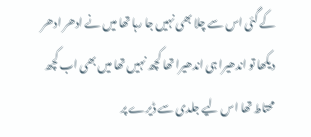کے گئی اس سے چلا بھی نہیں جا رہا تھا میں نے ادھر ادھر دیکھا تو اندھیرا ہی اندھیرا تھا کچھ نہیں تھا میں بھی اب کچھ محتاط تھا اس لیے جلدی سے ڈیرے پر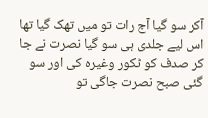آکر سو گیا آج رات تو میں تھک گیا تھا اس لیے جلدی ہی سو گیا نصرت نے جا کر صدف کو ٹکور وغیرہ کی اور سو گئی صبح نصرت جاگی تو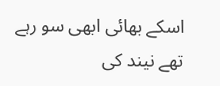اسکے بھائی ابھی سو رہے تھے نیند کی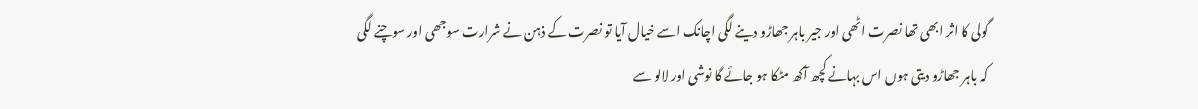گولی کا اثر ابھی تھا نصرت اٹھی اور جیر باہر جھاڑو دینے لگی اچانک اسے خیال آیا تو نصرت کے ذہن نے شرارت سوجھی اور سوچنے لگی کہ باہر جھاڑو دیتی ہوں اس بہانے کچھ آکھ مٹکا ہو جائے گا نوشی اور لالو سے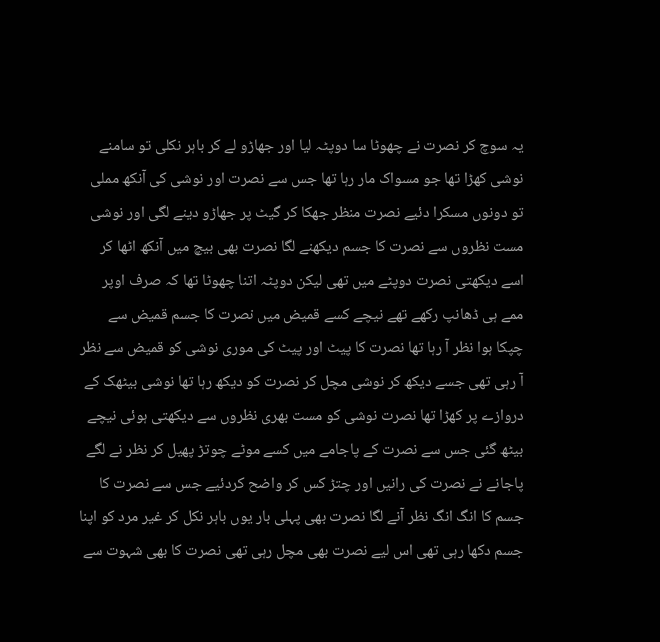یہ سوچ کر نصرت نے چھوٹا سا دوپٹہ لیا اور جھاڑو لے کر باہر نکلی تو سامنے نوشی کھڑا تھا جو مسواک مار رہا تھا جس سے نصرت اور نوشی کی آنکھ مملی تو دونوں مسکرا دئیے نصرت منظر جھکا کر گیٹ پر جھاڑو دینے لگی اور نوشی مست نظروں سے نصرت کا جسم دیکھنے لگا نصرت بھی بیچ میں آنکھ اٹھا کر اسے دیکھتی نصرت دوپٹے میں تھی لیکن دوپٹہ اتنا چھوٹا تھا کہ صرف اوپر ممے ہی ڈھانپ رکھے تھے نیچے کسے قمیض میں نصرت کا جسم قمیض سے چپکا ہوا نظر آ رہا تھا نصرت کا پیٹ اور پیٹ کی موری نوشی کو قمیض سے نظر آ رہی تھی جسے دیکھ کر نوشی مچل کر نصرت کو دیکھ رہا تھا نوشی بیٹھک کے دروازے پر کھڑا تھا نصرت نوشی کو مست بھری نظروں سے دیکھتی ہوئی نیچے بیٹھ گئی جس سے نصرت کے پاجامے میں کسے موٹے چوتڑ پھیل کر نظر نے لگے پاجانے نے نصرت کی رانیں اور چتڑ کس کر واضح کردئیے جس سے نصرت کا جسم کا انگ انگ نظر آنے لگا نصرت بھی پہلی بار یوں باہر نکل کر غیر مرد کو اپنا جسم دکھا رہی تھی اس لیے نصرت بھی مچل رہی تھی نصرت کا بھی شہوت سے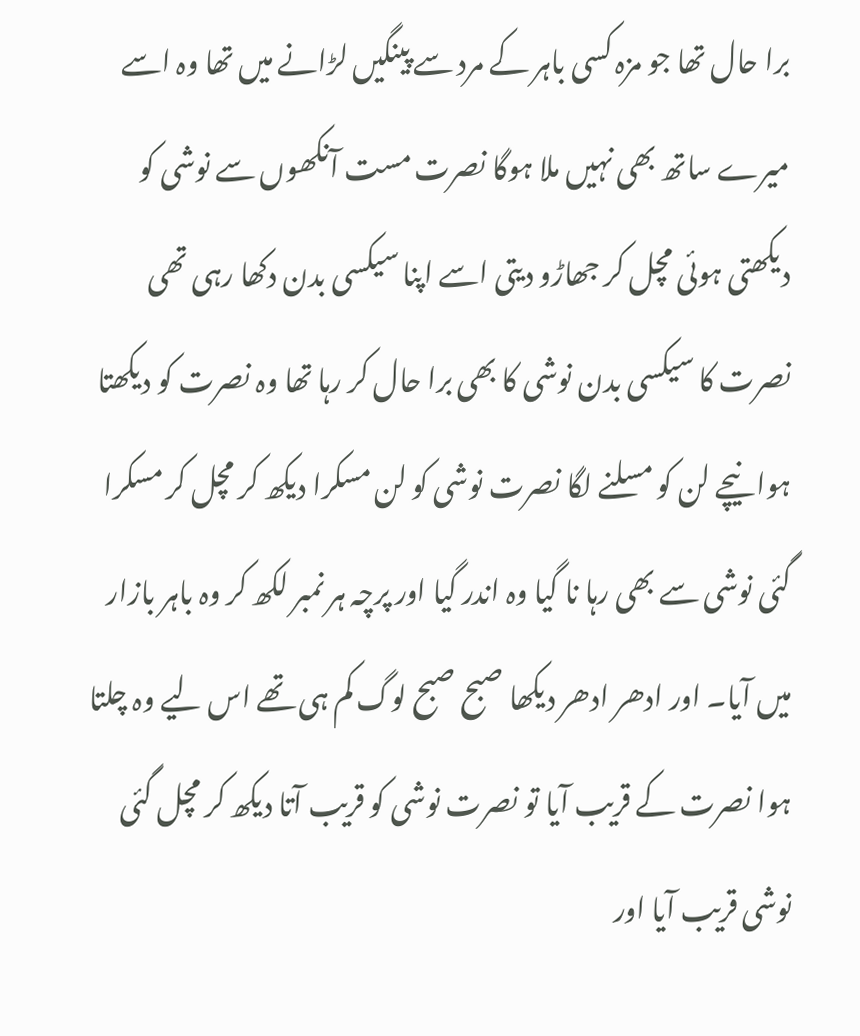برا حال تھا جو مزہ کسی باہر کے مرد سے پینگیں لڑانے میں تھا وہ اسے میرے ساتھ بھی نہیں ملا ہوگا نصرت مست آنکھوں سے نوشی کو دیکھتی ہوئی مچل کر جھاڑو دیتی اسے اپنا سیکسی بدن دکھا رہی تھی نصرت کا سیکسی بدن نوشی کا بھی برا حال کر رہا تھا وہ نصرت کو دیکھتا ہوا نیچے لن کو مسلنے لگا نصرت نوشی کو لن مسکرا دیکھ کر مچل کر مسکرا گئی نوشی سے بھی رہا نا گیا وہ اندر گیا اور پرچہ ہر نمبر لکھ کر وہ باہر بازار میں آیا۔ اور ادھر ادھر دیکھا صبح صبح لوگ کم ہی تھے اس لیے وہ چلتا ہوا نصرت کے قریب آیا تو نصرت نوشی کو قریب آتا دیکھ کر مچل گئی نوشی قریب آیا اور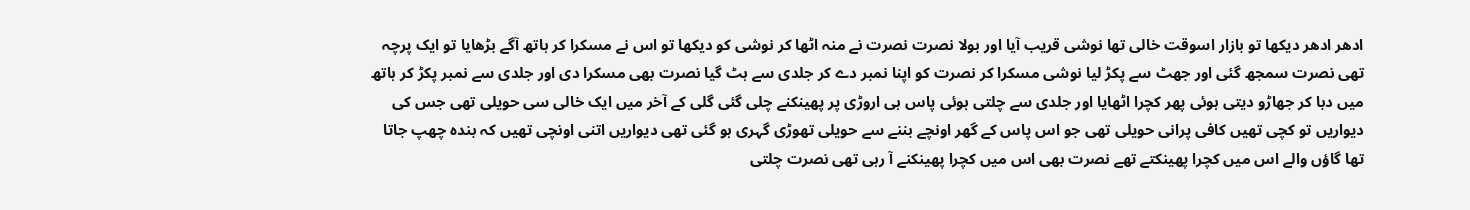ادھر ادھر دیکھا تو بازار اسوقت خالی تھا نوشی قریب آیا اور بولا نصرت نصرت نے منہ اٹھا کر نوشی کو دیکھا تو اس نے مسکرا کر ہاتھ آگے بڑھایا تو ایک پرچہ تھی نصرت سمجھ گئی اور جھٹ سے پکڑ لیا نوشی مسکرا کر نصرت کو اپنا نمبر دے کر جلدی سے ہٹ گیا نصرت بھی مسکرا دی اور جلدی سے نمبر پکڑ کر ہاتھ میں دبا کر جھاڑو دیتی ہوئی پھر کچرا اٹھایا اور جلدی سے چلتی ہوئی پاس ہی اروڑی پر پھینکنے چلی گئی گلی کے آخر میں ایک خالی سی حویلی تھی جس کی دیواریں تو کچی تھیں کافی پرانی حویلی تھی جو اس پاس کے گھر اونچے بننے سے حویلی تھوڑی گہری ہو گئی تھی دیواریں اتنی اونچی تھیں کہ بندہ چھپ جاتا تھا گاؤں والے اس میں کچرا پھینکتے تھے نصرت بھی اس میں کچرا پھینکنے آ رہی تھی نصرت چلتی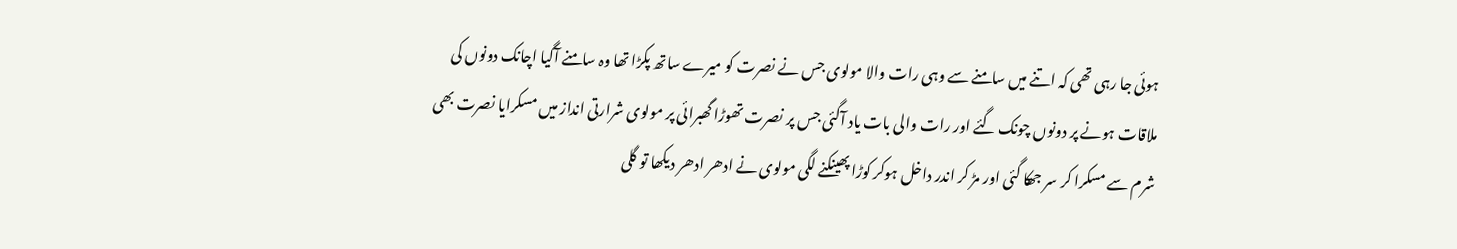ہوئی جا رہی تھی کہ اتنے میں سامنے سے وہی رات والا مولوی جس نے نصرت کو میرے ساتھ پکڑا تھا وہ سامنے آگیا اچانک دونوں کی ملاقات ہونے پر دونوں چونک گئے اور رات والی بات یاد آگئی جس پر نصرت تھوڑا گھبرائی پر مولوی شرارتی انداز میں مسکرایا نصرت بھی شرم سے مسکرا کر سر جھکا گئی اور مڑ کر اندر داخل ہوکر کوڑا پھینکنے لگی مولوی نے ادھر ادھر دیکھا تو گلی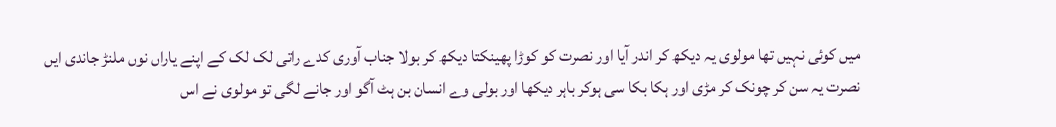میں کوئی نہیں تھا مولوی یہ دیکھ کر اندر آیا اور نصرت کو کوڑا پھینکتا دیکھ کر بولا جناب آوری کدے راتی لک لک کے اپنے یاراں نوں ملنڑ جاندی ایں نصرت یہ سن کر چونک کر مڑی اور ہکا بکا سی ہوکر باہر دیکھا اور بولی وے انسان بن ہٹ آگو اور جانے لگی تو مولوی نے اس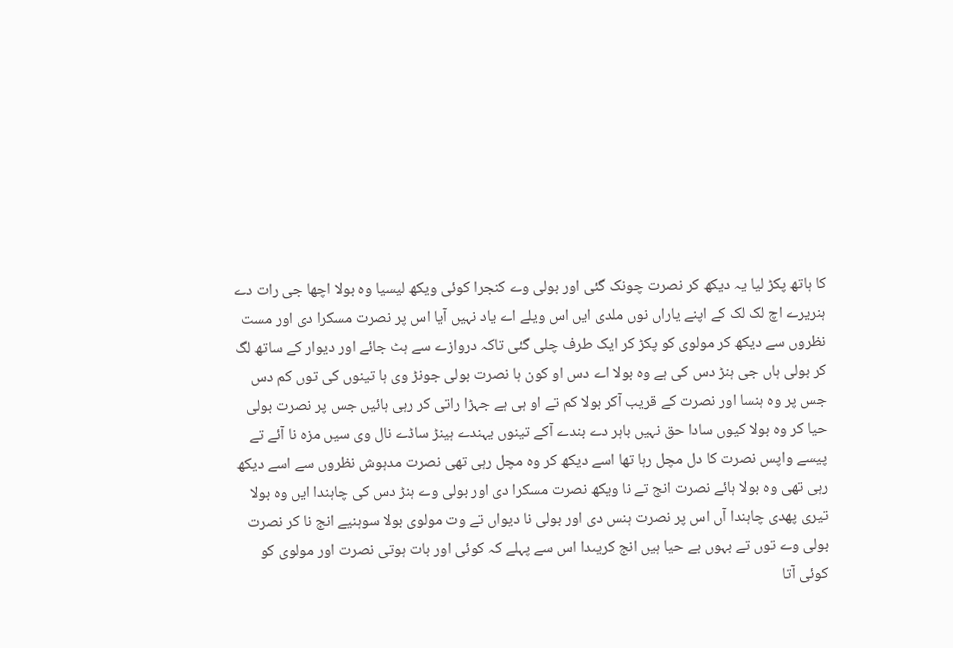کا ہاتھ پکڑ لیا یہ دیکھ کر نصرت چونک گئی اور بولی وے کنجرا کوئی ویکھ لیسیا وہ بولا اچھا جی رات دے ہنریرے اچ لک لک کے اپنے یاراں نوں ملدی ایں اس ویلے اے یاد نہیں آیا اس پر نصرت مسکرا دی اور مست نظروں سے دیکھ کر مولوی کو پکڑ کر ایک طرف چلی گئی تاکہ دروازے سے ہٹ جائے اور دیوار کے ساتھ لگ کر بولی ہاں جی ہنڑ دس کی ہے وہ بولا اے دس او کون ہا نصرت بولی جونڑ وی ہا تینوں کی توں کم دس جس پر وہ ہنسا اور نصرت کے قریب آکر بولا کم تے او ہی ہے جہڑا راتی کر رہی ہائیں جس پر نصرت بولی حیا کر وہ بولا کیوں سادا حق نہیں باہر دے بندے آکے تینوں یہندے ہینڑ ساڈے نال وی سیں مزہ نا آئے تے پیسے واپس نصرت کا دل مچل رہا تھا اسے دیکھ کر وہ مچل رہی تھی نصرت مدہوش نظروں سے اسے دیکھ رہی تھی وہ بولا ہائے نصرت انج تے نا ویکھ نصرت مسکرا دی اور بولی وے ہنڑ دس کی چاہندا ایں وہ بولا تیری پھدی چاہندا آں اس پر نصرت ہنس دی اور بولی نا دیواں تے وت مولوی بولا سوہنیے انج نا کر نصرت بولی وے توں تے بہوں بے حیا ہیں انج کریںدا اس سے پہلے کہ کوئی اور بات ہوتی نصرت اور مولوی کو کوئی آتا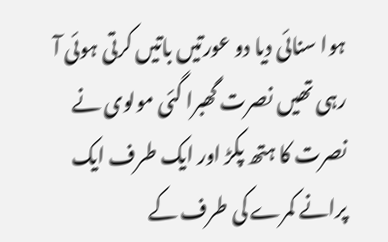ہوا سنائی دیا دو عورتیں باتیں کرتی ہوئی آ رہی تھیں نصرت گھبرا گئی مولوی نے نصرت کا ہتھ پکڑ اور ایک طرف ایک پرانے کمرے کی طرف کے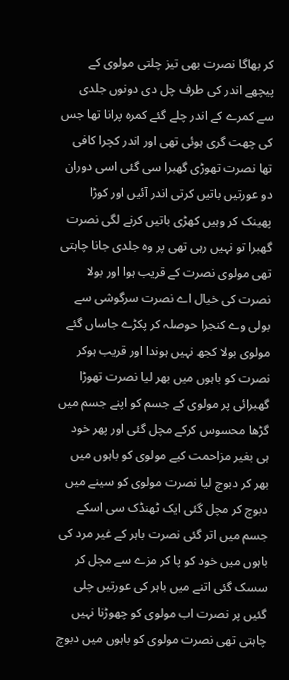کر بھاگا نصرت بھی تیز چلتی مولوی کے پیچھے اندر کی طرف چل دی دونوں جلدی سے کمرے کے اندر چلے گئے کمرہ پرانا تھا جس کی چھت گری ہوئی تھی اور اندر کچرا کافی تھا نصرت تھوڑی گھبرا سی گئی اسی دوران دو عورتیں باتیں کرتی اندر آئیں اور کوڑا پھینک کر وہیں کھڑی باتیں کرنے لگی نصرت گھبرا تو نہیں رہی تھی پر وہ جلدی جانا چاہتی تھی مولوی نصرت کے قریب ہوا اور بولا نصرت کی خیال اے نصرت سرگوشی سے بولی وے کنجرا حوصلہ کر پکڑے جاساں گئے مولوی بولا کجھ نہیں ہوندا اور قریب ہوکر نصرت کو باہوں میں بھر لیا نصرت تھوڑا گھبرائی پر مولوی کے جسم کو اپنے جسم میں گڑھا محسوس کرکے مچل گئی اور پھر خود ہی بغیر مزاحمت کیے مولوی کو باہوں میں بھر کر دبوچ لیا نصرت مولوی کو سینے میں دبوچ کر مچل گئی ایک ٹھنڈک سی اسکے جسم میں اتر گئی نصرت باہر کے غیر مرد کی باہوں میں خود کو پا کر مزے سے مچل کر سسک گئی اتنے میں باہر کی عورتیں چلی گئیں پر نصرت اب مولوی کو چھوڑنا نہیں چاہتی تھی نصرت مولوی کو باہوں میں دبوچ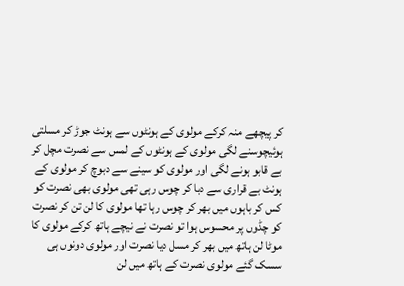کر پیچھے منہ کرکے مولوی کے ہونٹوں سے ہونٹ جوڑ کر مسلتی ہوئیچوسنے لگی مولوی کے ہونٹوں کے لمس سے نصرت مچل کر بے قابو ہونے لگی اور مولوی کو سینے سے دبوچ کر مولوی کے ہونٹ بے قراری سے دبا کر چوس رہی تھی مولوی بھی نصرت کو کس کر باہوں میں بھر کر چوس رہا تھا مولوی کا لن تن کر نصرت کو چڈوں پر محسوس ہوا تو نصرت نے نیچے ہاتھ کرکے مولوی کا موٹا لن ہاتھ میں بھر کر مسل دیا نصرت اور مولوی دونوں ہی سسک گئے مولوی نصرت کے ہاتھ میں لن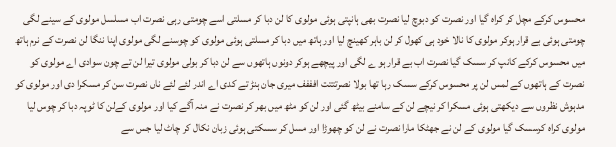محسوس کرکے مچل کر کراہ گیا اور نصرت کو دبوچ لیا نصرت بھی ہانپتی ہوئی مولوی کا لن دبا کر مسلتی اسے چومتی رہی نصرت اب مسلسل مولوی کے سینے لگی چومتی ہوئی بے قرار ہوکر مولوی کا نالا خود ہی کھول کر لن باہر کھینچ لیا اور ہاتھ میں دبا کر مسلتی ہوئی مولوی کو چوسنے لگی مولوی اپنا ننگا لن نصرت کے نرم ہاتھ میں محسوس کرکے کانپ کر سسک گیا نصرت اب بے قرار ہو ے لگی اور پیچھے ہوکر دونوں ہاتھوں سے لن دبا کر بولی مولوی تیرا لن تے چون سوادی اے مولوی کو نصرت کے ہاتھوں کے لمس لن پر محسوس کرکے سسک رہا تھا بولا نصرتتتت افففف میری جان ہنڑ تے کدی اے اندر لئے لئے ناں نصرت سن کر مسکرا دی اور مولوی کو مدہوش نظروں سے دیکھتی ہوئی مسکرا کر نیچے لن کے سامنے بیٹھ گئی اور لن کو مٹھ میں بھر کر نصرت نے منہ آگے کیا اور مولوی کےلن کا ٹوپہ دبا کر چوس لیا مولوی کراہ کرسسک گیا مولوی کے لن نے جھٹکا مارا نصرت نے لن کو چھوڑا اور مسل کر سسکتی ہوئی زبان نکال کر چاٹ لیا جس سے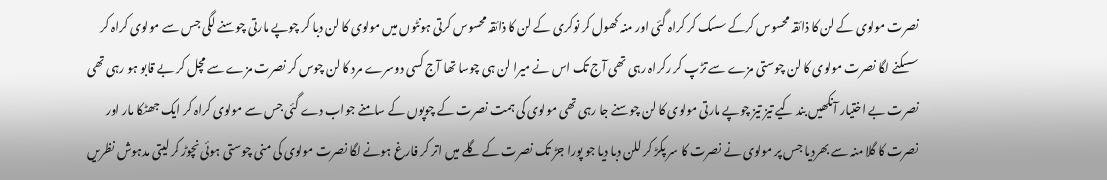نصرت مولوی کے لن کا ذائقہ محسوس کرکے سسک کر کراہ گئی اور منہ کھول کر نوکری کے لن کا ذائقہ محسوس کرتی ہونٹوں میں مولوی کا لن دبا کر چوپے مارتی چوسنے لگی جس سے مولوی کراہ کر سسکنے لگا نصرت مولوی کا لن چوستی مزے سے تڑپ کر رکراہ رہی تھی آج تک اس نے میرا لن ہی چوسا تھا آج کسی دوسرے مرد کا لن چوس کر نصرت مزے سے مچل کر بے قابو ہو رہی تھی نصرت بے اختیار آنکھیں بند کیے تیز تیز چوپے مارتی مولوی کا لن چوسنے جا رہی تھی مولوی کی ہمت نصرت کے چوپوں کے سامنے جواب دے گئی جس سے مولوی کراہ کر ایک جھٹکا مار اور نصرت کا گلا منہ سے بھردیا جس پر مولوی نے نصرت کا سر پکڑ کر للن دبا دیا جو پورا جڑ تک نصرت کے گلے میں اتر کر فارغ ہونے لگا نصرت مولوی کی منی چوستی ہوئی نچوڑ کر لیتی مدہوش نظریں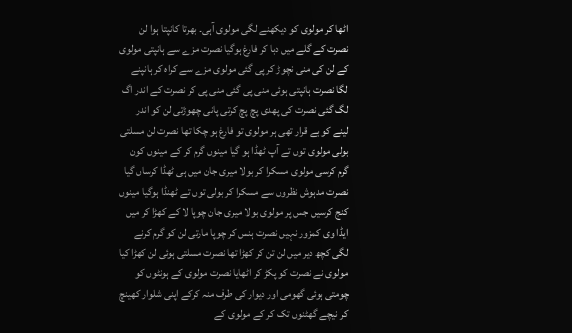اٹھا کر مولوی کو دیکھنے لگی مولوی آہی۔ بھرتا کانپتا ہوا لن نصرت کے گلے میں دبا کر فارغ ہوگیا نصرت مزے سے ہانپتی مولوی کے لن کی منی نچوڑ کر پی گئی مولوی مزے سے کراہ کر ہانپنے لگا نصرت ہانپتی ہوئی منی پی گئی منی پی کر نصرت کے اندر اگ لگ گئی نصرت کی پھدی پچ پچ کرتی پانی چھوڑتی لن کو اندر لینے کو بے قرار تھی ہر مولوی تو فارغ ہو چکا تھا نصرت لن مسلتی بولی مولوی توں تے آپ ٹھڈا ہو گیا مینوں گرم کر کے مینوں کون گرم کرسی مولوی مسکرا کر بولا میری جان میں ہی ٹھڈا کرساں گیا نصرت مدہوش نظروں سے مسکرا کر بولی توں تے ٹھنڈا ہوگیا مینوں کنج کرسیں جس پر مولوی بولا میری جان چوپا لا کے کھڑا کر میں ایڈا وی کمزور نہیں نصرت ہنس کر چوپا مارتی لن کو گرم کرنے لگی کچھ دیر میں لن تن کر کھڑا تھا نصرت مسلتی ہوئی لن کھڑا کیا مولوی نے نصرت کو پکڑ کر اٹھایا نصرت مولوی کے ہونٹوں کو چومتی ہوئی گھومی اور دیوار کی طرف منہ کرکے اپنی شلوار کھینچ کر نیچے گھٹنوں تک کر کے مولوی کے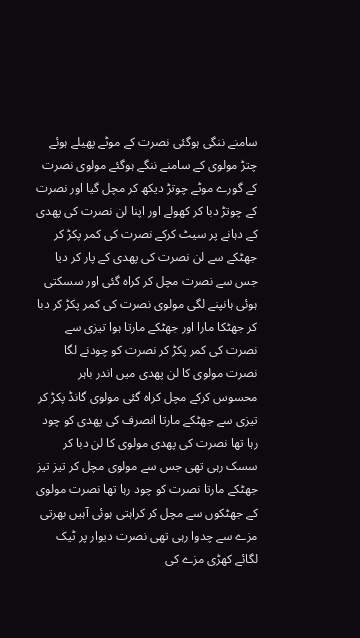سامنے ننگی ہوگئی نصرت کے موٹے پھیلے ہوئے چتڑ مولوی کے سامنے ننگے ہوگئے مولوی نصرت کے گورے موٹے چوتڑ دیکھ کر مچل گیا اور نصرت کے چوتڑ دبا کر کھولے اور اپنا لن نصرت کی پھدی کے دہانے پر سیٹ کرکے نصرت کی کمر پکڑ کر جھٹکے سے لن نصرت کی پھدی کے پار کر دیا جس سے نصرت مچل کر کراہ گئی اور سسکتی ہوئی ہانپنے لگی مولوی نصرت کی کمر پکڑ کر دبا کر جھٹکا مارا اور جھٹکے مارتا ہوا تیزی سے نصرت کی کمر پکڑ کر نصرت کو چودنے لگا نصرت مولوی کا لن پھدی میں اندر باہر محسوس کرکے مچل کراہ گئی مولوی گانڈ پکڑ کر تیزی سے جھٹکے مارتا انصرف کی پھدی کو چود رہا تھا نصرت کی پھدی مولوی کا لن دبا کر سسک رہی تھی جس سے مولوی مچل کر تیز تیز جھٹکے مارتا نصرت کو چود رہا تھا نصرت مولوی کے جھٹکوں سے مچل کر کراہتی ہوئی آہیں بھرتی مزے سے چدوا رہی تھی نصرت دیوار پر ٹیک لگائے کھڑی مزے کی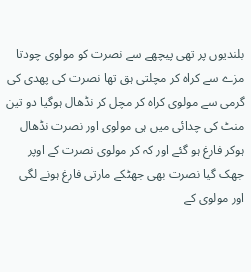بلندیوں پر تھی پیچھے سے نصرت کو مولوی چودتا مزے سے کراہ کر مچلتی ہق تھا نصرت کی پھدی کی گرمی سے مولوی کراہ کر مچل کر نڈھال ہوگیا دو تین منٹ کی چدائی میں ہی مولوی اور نصرت نڈھال ہوکر فارغ ہو گئے اور کہ کر مولوی نصرت کے اوپر جھک گیا نصرت بھی جھٹکے مارتی فارغ ہونے لگی اور مولوی کے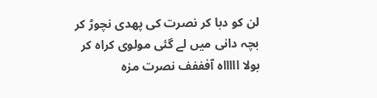لن کو دبا کر نصرت کی پھدی نچوڑ کر بچہ دانی میں لے گئی مولوی کراہ کر بولا اااااہ آفففف نصرت مزہ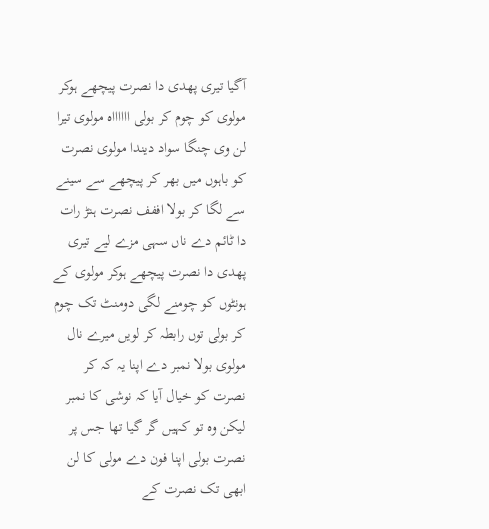آگیا تیری پھدی دا نصرت پیچھے ہوکر مولوی کو چوم کر بولی ااااااہ مولوی تیرا لن وی چنگا سواد دیندا مولوی نصرت کو باہوں میں بھر کر پیچھے سے سینے سے لگا کر بولا اففف نصرت ہنڑ رات دا ٹائم دے ناں سہی مزے لیے تیری پھدی دا نصرت پیچھے ہوکر مولوی کے ہونٹوں کو چومنے لگی دومنٹ تک چوم کر بولی توں رابطہ کر لویں میرے نال مولوی بولا نمبر دے اپنا یہ کہ کر نصرت کو خیال آیا کہ نوشی کا نمبر لیکن وہ تو کہیں گر گیا تھا جس پر نصرت بولی اپنا فون دے مولی کا لن ابھی تک نصرت کے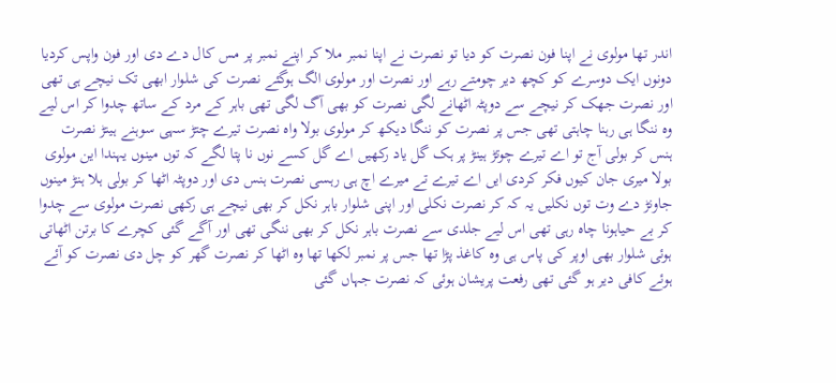اندر تھا مولوی نے اپنا فون نصرت کو دیا تو نصرت نے اپنا نمبر ملا کر اپنے نمبر پر مس کال دے دی اور فون واپس کردیا دونوں ایک دوسرے کو کچھ دیر چومتے رہے اور نصرت اور مولوی الگ ہوگئے نصرت کی شلوار ابھی تک نیچے ہی تھی اور نصرت جھک کر نیچے سے دوپٹہ اٹھانے لگی نصرت کو بھی آگ لگی تھی باہر کے مرد کے ساتھ چدوا کر اس لیے وہ ننگا ہی رہنا چاہتی تھی جس پر نصرت کو ننگا دیکھ کر مولوی بولا واہ نصرت تیرے چتڑ سہی سوہنے ہینڑ نصرت ہنس کر بولی آج تو اے تیرے چوتڑ ہینڑ پر ہک گل یاد رکھیں اے گل کسے نوں نا پتا لگے کہ توں مینوں یہندا این مولوی بولا میری جان کیوں فکر کردی ایں اے تیرے تے میرے اچ ہی رہسی نصرت ہنس دی اور دوپٹہ اٹھا کر بولی ہلا ہنڑ مینوں جاونڑ دے وت توں نکلیں یہ کہ کر نصرت نکلی اور اپنی شلوار باہر نکل کر بھی نیچے ہی رکھی نصرت مولوی سے چدوا کر بے حیاہونا چاہ رہی تھی اس لیے جلدی سے نصرت باہر نکل کر بھی ننگی تھی اور آگے گئی کچرے کا برتن اٹھاتی ہوئی شلوار بھی اوپر کی پاس ہی وہ کاغذ پڑا تھا جس پر نمبر لکھا تھا وہ اٹھا کر نصرت گھر کو چل دی نصرت کو آئے ہوئے کافی دیر ہو گئی تھی رفعت پریشان ہوئی کہ نصرت جہاں گئی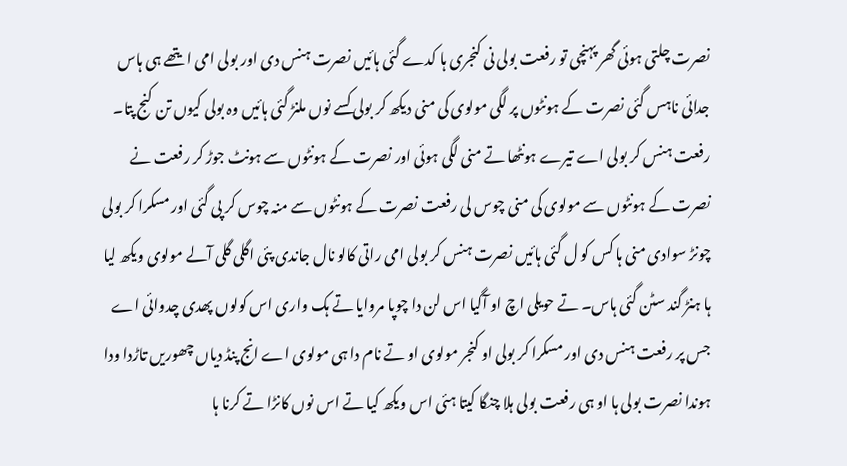نصرت چلتی ہوئی گھر پہنچی تو رفعت بولی نی کنجری ہا کدے گئی ہائیں نصرت ہنس دی اور بولی امی ایتھے ہی ہاس جدائی ناہس گئی نصرت کے ہونٹوں پر لگی مولوی کی منی دیکھ کر بولی کسے نوں ملنڑ گئی ہائیں وہ بولی کیوں تن کنج پتا۔ رفعت ہنس کر بولی اے تیرے ہونٹھا تے منی لگی ہوئی اور نصرت کے ہونٹوں سے ہونٹ جوڑ کر رفعت نے نصرت کے ہونٹوں سے مولوی کی منی چوس لی رفعت نصرت کے ہونٹوں سے منہ چوس کر پی گئی اور مسکرا کر بولی چونڑ سوادی منی ہا کس کو ل گئی ہائیں نصرت ہنس کر بولی امی راتی کالو نال جاندی پئی اگلی گلی آلے مولوی ویکھ لیا ہا ہنڑ گند سٹن گئی ہاس۔ تے حویلی اچ او آگیا اس لن دا چوپا مروایا تے ہک واری اس کولوں پھدی چدوائی اے جس پر رفعت ہنس دی اور مسکرا کر بولی او کنجر مولوی او تے نام دا ہی مولوی اے انج پنڈ دیاں چھوریں تاڑدا ودا ہوندا نصرت بولی ہا او ہی رفعت بولی ہلا چنگا کیتا ہئی اس ویکھ کیا تے اس نوں کانڑا تے کرنا ہا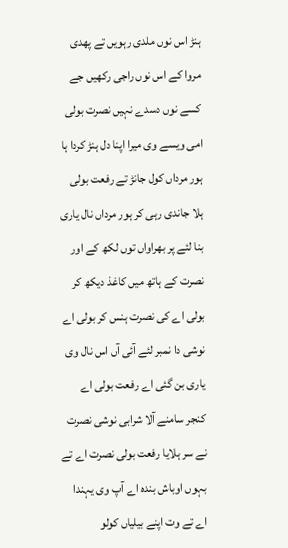ہنڑ اس نوں ملدی رہویں تے پھدی مروا کے اس نوں راجی رکھیں جے کسے نوں دسدے نہیں نصرت بولی امی ویسے وی میرا اپنا دل ہنڑ کردا ہا ہور مرداں کول جانڑ تے رفعت بولی ہلا جاندی رہی کر ہور مرداں نال یاری بنا لئے پر بھراواں توں لکھ کے اور نصرت کے ہاتھ میں کاغذ دیکھ کر بولی اے کی نصرت ہنس کر بولی اے نوشی دا نمبر لئے آئی آں اس نال وی یاری بن گئی اے رفعت بولی اے کنجر سامنے آلا شرابی نوشی نصرت نے سر ہلایا رفعت بولی نصرت اے تے بہوں اوباش بندہ اے آپ وی یہندا اے تے وت اپنے بیلیاں کولو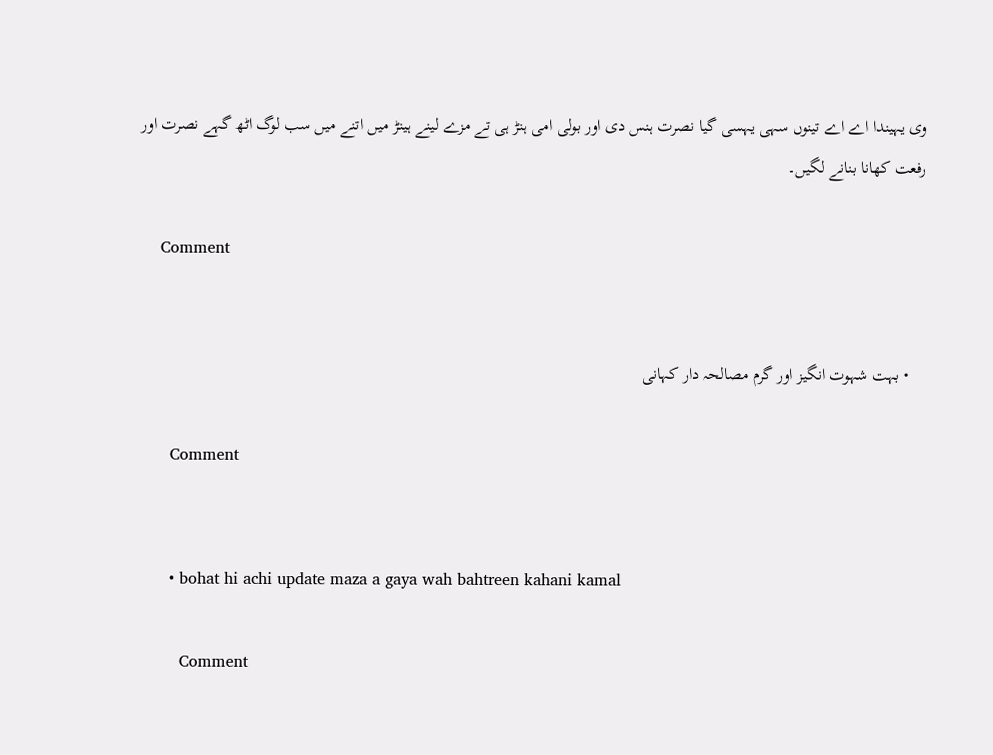وی یہیندا اے اے تینوں سہی یہسی گیا نصرت ہنس دی اور بولی امی ہنڑ ہی تے مزے لینے ہینڑ میں اتنے میں سب لوگ اٹھ گہے نصرت اور رفعت کھانا بنانے لگیں۔

    Comment


    • بہت شہوت انگیز اور گرم مصالحہ دار کہانی

      Comment


      • bohat hi achi update maza a gaya wah bahtreen kahani kamal

        Comment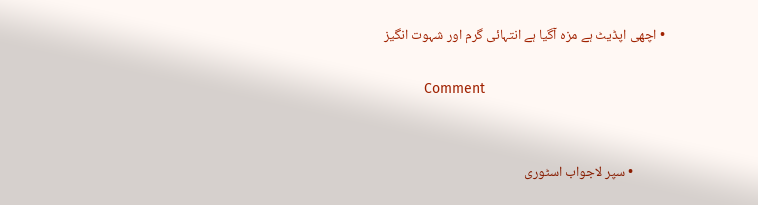• اچھی اپڈیٹ ہے مزہ آگیا ہے انتہائی گرم اور شہوت انگیز

          Comment


          • سپر لاجواب اسٹوری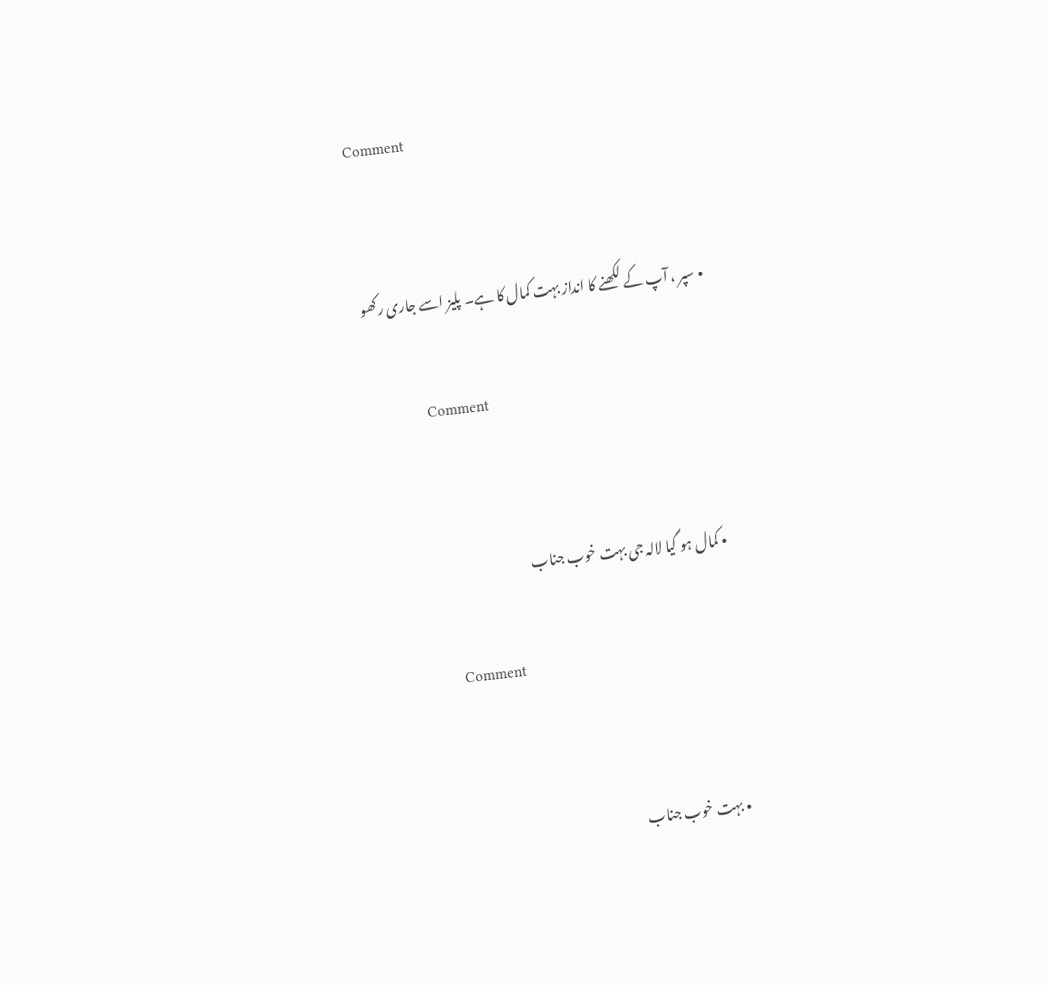Comment


            • سپر ، آپ کے لکھنے کا انداز بہت کمال کا ہے۔ پلیز اسے جاری رکھو

              Comment


              • کمال ہو گیا لالہ جی بہت خوب جناب

                Comment


                • بہت خوب جناب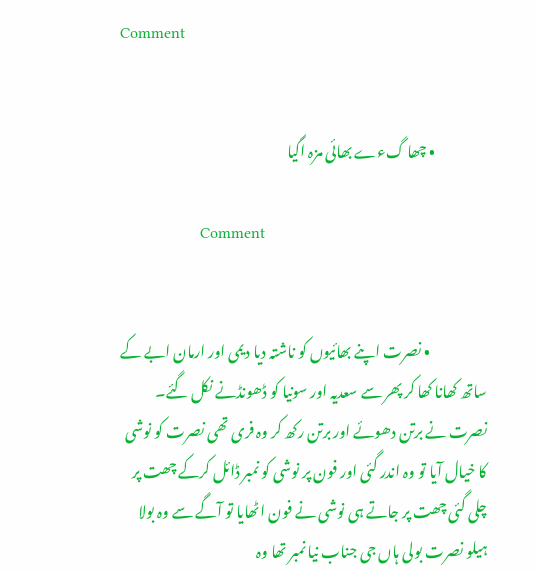Comment


                  • چھا گءے بھائی مزہ اگیا

                    Comment


                    • نصرت اپنے بھائیوں کو ناشتہ دیا دیمی اور ارمان ابے کے ساتھ کھانا کھا کر پھر سے سعدیہ اور سونیا کو ڈھونڈنے نکل گئے۔ نصرت نے برتن دھوئے اور برتن رکھ کر وہ فری تھی نصرت کو نوشی کا خیال آیا تو وہ اندر گئی اور فون پر نوشی کو نمبر ڈائل کرکے چھت پر چلی گئی چھت پر جاتے ہی نوشی نے فون اٹھایا تو آگے سے وہ بولا ہیلو نصرت بولی ہاں جی جناب نیا نمبر تھا وہ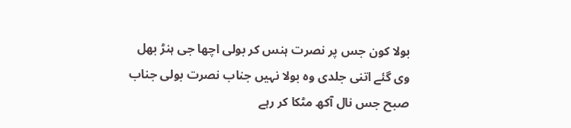بولا کون جس پر نصرت ہنس کر بولی اچھا جی ہنڑ بھل وی گئے اتنی جلدی وہ بولا نہیں جناب نصرت بولی جناب صبح جس نال آکھ مٹکا کر رہے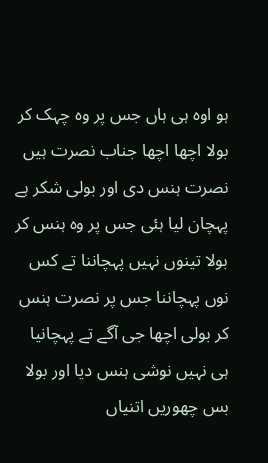ہو اوہ ہی ہاں جس پر وہ چہک کر بولا اچھا اچھا جناب نصرت ہیں نصرت ہنس دی اور بولی شکر ہے پہچان لیا ہئی جس پر وہ ہنس کر بولا تینوں نہیں پہچاننا تے کس نوں پہچاننا جس پر نصرت ہنس کر بولی اچھا جی آگے تے پہچانیا ہی نہیں نوشی ہنس دیا اور بولا بس چھوریں اتنیاں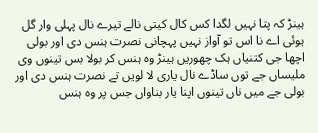ہینڑ کہ پتا نہیں لگدا کس کال کیتی نالے تیرے نال پہلی وار گل ہوئی اے نا اس تو آواز نہیں پہچانی نصرت ہنس دی اور بولی اچھا جی کتنیاں ہک چھوریں ہینڑ وہ ہنس کر بولا بس تینوں وی ملیساں جے توں ساڈے نال یاری لا لویں تے نصرت ہنس دی اور بولی جے میں ناں تینوں اپنا یار بناواں جس پر وہ ہنس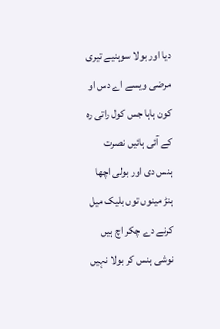دیا اور بولا سوہنیے تیری مرضی ویسے اے دس او کون ہاہا جس کول راتی رہ کے آئی ہائیں نصرت ہنس دی اور بولی اچھا ہنڑ مینوں توں بلیک میل کرنے دے چکر اچ ہیں نوشی ہنس کر بولا نہیں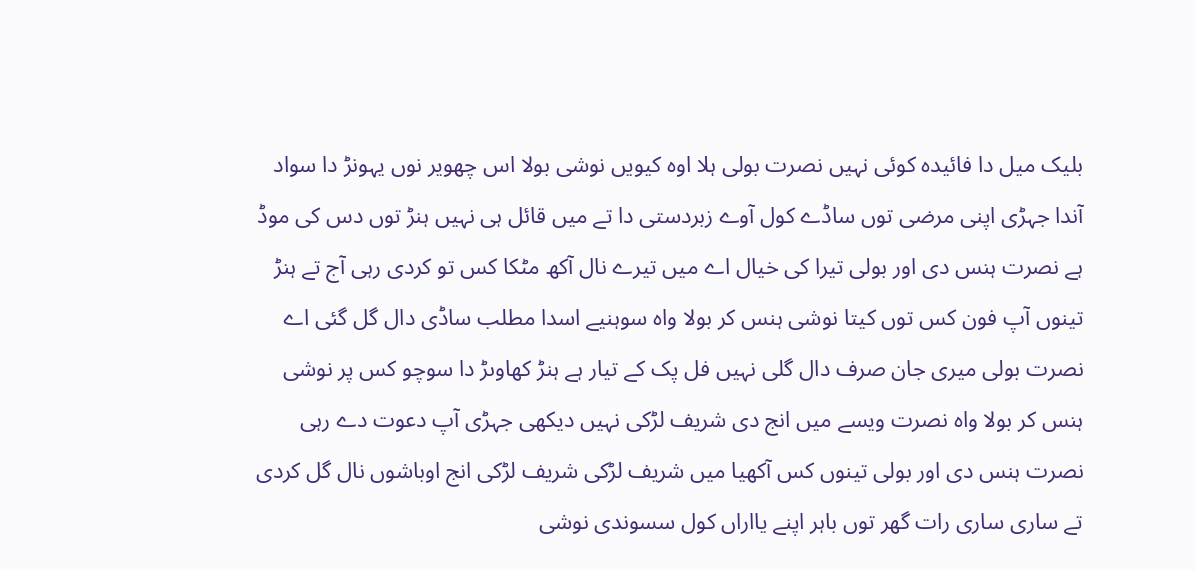بلیک میل دا فائیدہ کوئی نہیں نصرت بولی ہلا اوہ کیویں نوشی بولا اس چھویر نوں یہونڑ دا سواد آندا جہڑی اپنی مرضی توں ساڈے کول آوے زبردستی دا تے میں قائل ہی نہیں ہنڑ توں دس کی موڈ ہے نصرت ہنس دی اور بولی تیرا کی خیال اے میں تیرے نال آکھ مٹکا کس تو کردی رہی آج تے ہنڑ تینوں آپ فون کس توں کیتا نوشی ہنس کر بولا واہ سوہنیے اسدا مطلب ساڈی دال گل گئی اے نصرت بولی میری جان صرف دال گلی نہیں فل پک کے تیار ہے ہنڑ کھاوںڑ دا سوچو کس پر نوشی ہنس کر بولا واہ نصرت ویسے میں انج دی شریف لڑکی نہیں دیکھی جہڑی آپ دعوت دے رہی نصرت ہنس دی اور بولی تینوں کس آکھیا میں شریف لڑکی شریف لڑکی انج اوباشوں نال گل کردی تے ساری ساری رات گھر توں باہر اپنے یااراں کول سسوندی نوشی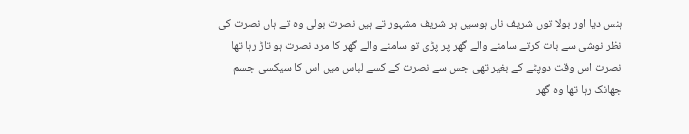ہنس دیا اور بولا توں شریف ناں ہوسیں ہر شریف مشہور تے ہیں نصرت بولی وہ تے ہاں نصرت کی نظر نوشی سے بات کرتے سامنے والے گھر پر پڑی تو سامنے والے گھر کا مرد نصرت ہو تاڑ رہا تھا نصرت اس وقت دوپٹے کے بغیر تھی جس سے نصرت کے کسے لباس میں اس کا سیکسی جسم جھانک رہا تھا وہ گھر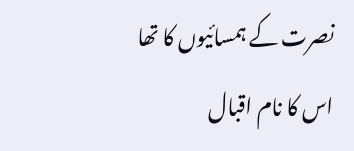نصرت کے ہمسائیوں کا تھا اس کا نام اقبال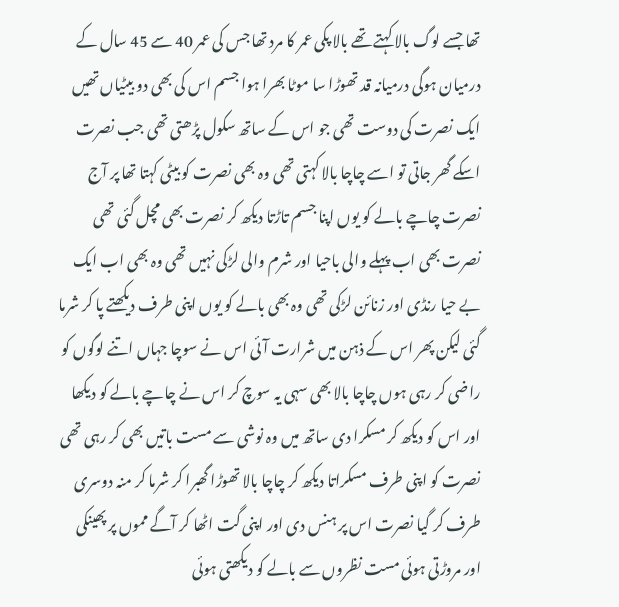تھا جسے لوگ بالا کہتے تھے بالا پکی عمر کا مرد تھا جس کی عمر 40 سے 45 سال کے درمیان ہوگی درمیانہ قد تھوڑا سا موٹا بھرا ہوا جسم اس کی بھی دو بیٹیاں تھیں ایک نصرت کی دوست تھی جو اس کے ساتھ سکول پڑھتی تھی جب نصرت اسکے گھر جاتی تو اسے چاچا بالا کہتی تھی وہ بھی نصرت کو بیٹی کہتا تھا پر آج نصرت چاچے بالے کو یوں اپنا جسم تاڑتا دیکھ کر نصرت بھی مچل گئی تھی نصرت بھی اب پہلے والی باحیا اور شرم والی لڑکی نہیں تھی وہ بھی اب ایک بے حیا رنڈی اور زنائن لڑکی تھی وہ بھی بالے کو یوں اپنی طرف دیکھتے پا کر شرما گئی لیکن پھر اس کے ذہن میں شرارت آئی اس نے سوچا جہاں اتنے لوگوں کو راضی کر رہی ہوں چاچا بالا بھی سہی یہ سوچ کر اس نے چاچے بالے کو دیکھا اور اس کو دیکھ کر مسکرا دی ساتھ میں وہ نوشی سے مست باتیں بھی کر رہی تھی نصرت کو اپنی طرف مسکراتا دیکھ کر چاچا بالا تھوڑا گھبرا کر شرما کر منہ دوسری طرف کر گیا نصرت اس پر ہنس دی اور اپنی گت اٹھا کر آگے مموں پر پھینکی اور مروڑتی ہوئی مست نظروں سے بالے کو دیکھتی ہوئی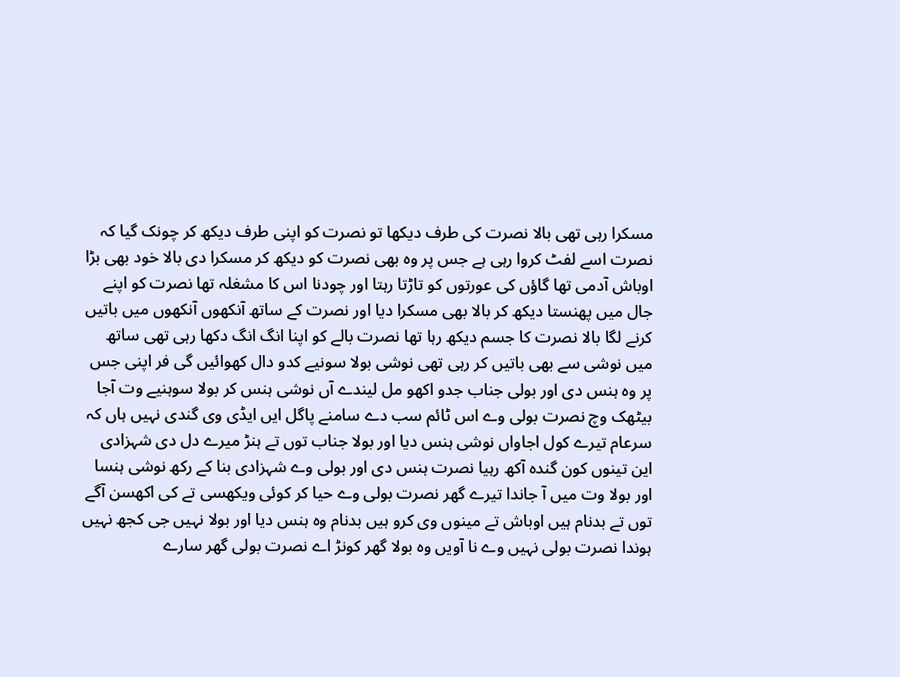مسکرا رہی تھی بالا نصرت کی طرف دیکھا تو نصرت کو اپنی طرف دیکھ کر چونک گیا کہ نصرت اسے لفٹ کروا رہی ہے جس پر وہ بھی نصرت کو دیکھ کر مسکرا دی بالا خود بھی بڑا اوباش آدمی تھا گاؤں کی عورتوں کو تاڑتا رہتا اور چودنا اس کا مشغلہ تھا نصرت کو اپنے جال میں پھنستا دیکھ کر بالا بھی مسکرا دیا اور نصرت کے ساتھ آنکھوں آنکھوں میں باتیں کرنے لگا بالا نصرت کا جسم دیکھ رہا تھا نصرت بالے کو اپنا انگ انگ دکھا رہی تھی ساتھ میں نوشی سے بھی باتیں کر رہی تھی نوشی بولا سونیے کدو دال کھوائیں گی فر اپنی جس پر وہ ہنس دی اور بولی جناب جدو اکھو مل لیندے آں نوشی ہنس کر بولا سوہنیے وت آجا بیٹھک وچ نصرت بولی وے اس ٹائم سب دے سامنے پاگل ایں ایڈی وی گندی نہیں ہاں کہ سرعام تیرے کول اجاواں نوشی ہنس دیا اور بولا جناب توں تے ہنڑ میرے دل دی شہزادی این تینوں کون گندہ آکھ رہیا نصرت ہنس دی اور بولی وے شہزادی بنا کے رکھ نوشی ہنسا اور بولا وت میں آ جاندا تیرے گھر نصرت بولی وے حیا کر کوئی ویکھسی تے کی اکھسن آگے توں تے بدنام ہیں اوباش تے مینوں وی کرو ہیں بدنام وہ ہنس دیا اور بولا نہیں جی کجھ نہیں ہوندا نصرت بولی نہیں وے نا آویں وہ بولا گھر کونڑ اے نصرت بولی گھر سارے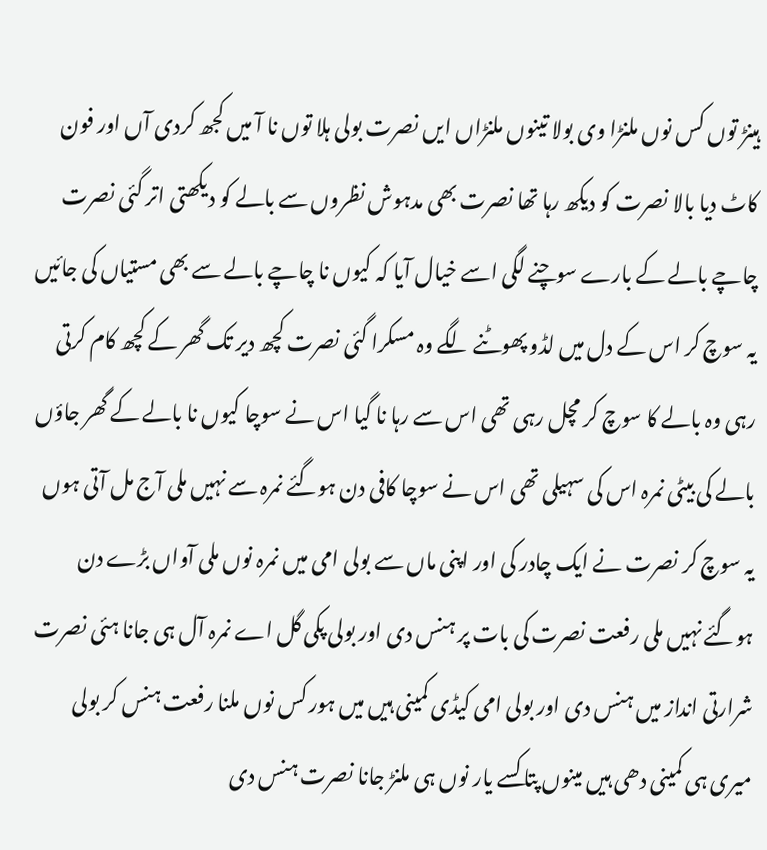ہینڑ توں کس نوں ملنڑا وی بولا تینوں ملنڑاں ایں نصرت بولی ہلا توں نا آ میں کجھ کردی آں اور فون کاٹ دیا بالا نصرت کو دیکھ رہا تھا نصرت بھی مدہوش نظروں سے بالے کو دیکھتی اتر گئی نصرت چاچے بالے کے بارے سوچنے لگی اسے خیال آیا کہ کیوں نا چاچے بالے سے بھی مستیاں کی جائیں یہ سوچ کر اس کے دل میں لڈو پھوٹنے لگے وہ مسکرا گئی نصرت کچھ دیر تک گھر کے کچھ کام کرتی رہی وہ بالے کا سوچ کر مچل رہی تھی اس سے رہا نا گیا اس نے سوچا کیوں نا بالے کے گھر جاؤں بالے کی بیٹی نمرہ اس کی سہیلی تھی اس نے سوچا کافی دن ہوگئے نمرہ سے نہیں ملی آج مل آتی ہوں یہ سوچ کر نصرت نے ایک چادر کی اور اپنی ماں سے بولی امی میں نمرہ نوں ملی آواں بڑے دن ہوگئے نہیں ملی رفعت نصرت کی بات پر ہنس دی اور بولی پکی گل اے نمرہ آل ہی جانا ہئی نصرت شرارتی انداز میں ہنس دی اور بولی امی کیڈی کمینی ہیں میں ہور کس نوں ملنا رفعت ہنس کر بولی میری ہی کمینی دھی ہیں مینوں پتا کسے یار نوں ہی ملنڑ جانا نصرت ہنس دی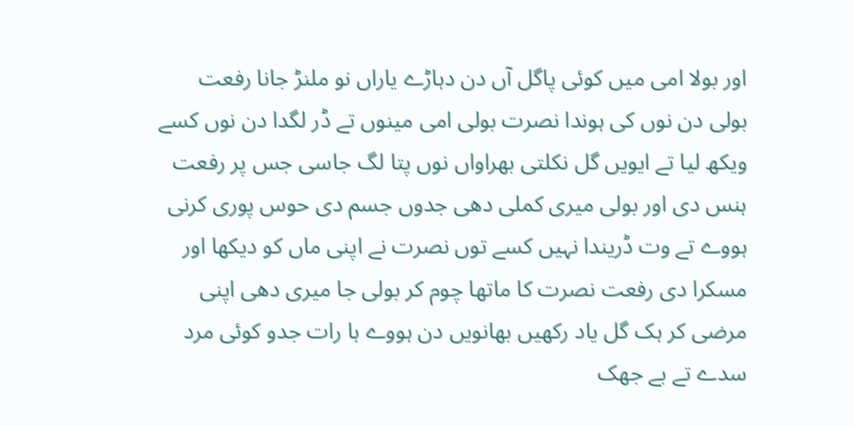اور بولا امی میں کوئی پاگل آں دن دہاڑے یاراں نو ملنڑ جانا رفعت بولی دن نوں کی ہوندا نصرت بولی امی مینوں تے ڈر لگدا دن نوں کسے ویکھ لیا تے ایویں گل نکلتی بھراواں نوں پتا لگ جاسی جس پر رفعت ہنس دی اور بولی میری کملی دھی جدوں جسم دی حوس پوری کرنی ہووے تے وت ڈریندا نہیں کسے توں نصرت نے اپنی ماں کو دیکھا اور مسکرا دی رفعت نصرت کا ماتھا چوم کر بولی جا میری دھی اپنی مرضی کر ہک گل یاد رکھیں بھانویں دن ہووے ہا رات جدو کوئی مرد سدے تے بے جھک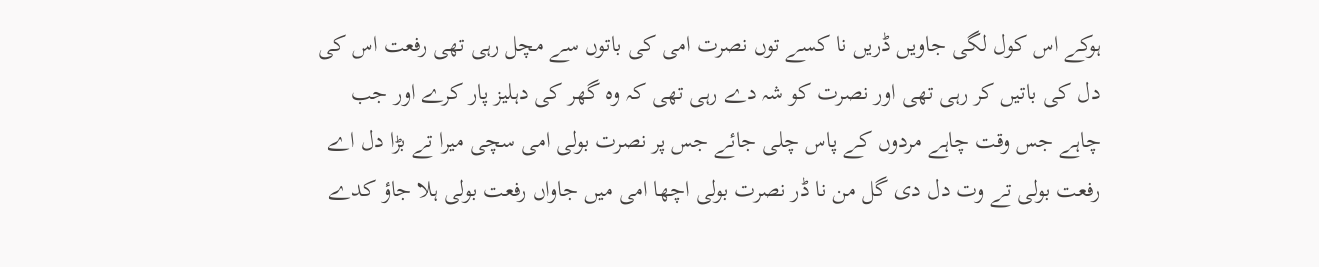ہوکے اس کول لگی جاویں ڈریں نا کسے توں نصرت امی کی باتوں سے مچل رہی تھی رفعت اس کی دل کی باتیں کر رہی تھی اور نصرت کو شہ دے رہی تھی کہ وہ گھر کی دہلیز پار کرے اور جب چاہے جس وقت چاہے مردوں کے پاس چلی جائے جس پر نصرت بولی امی سچی میرا تے بڑا دل اے رفعت بولی تے وت دل دی گل من نا ڈر نصرت بولی اچھا امی میں جاواں رفعت بولی ہلا جاؤ کدے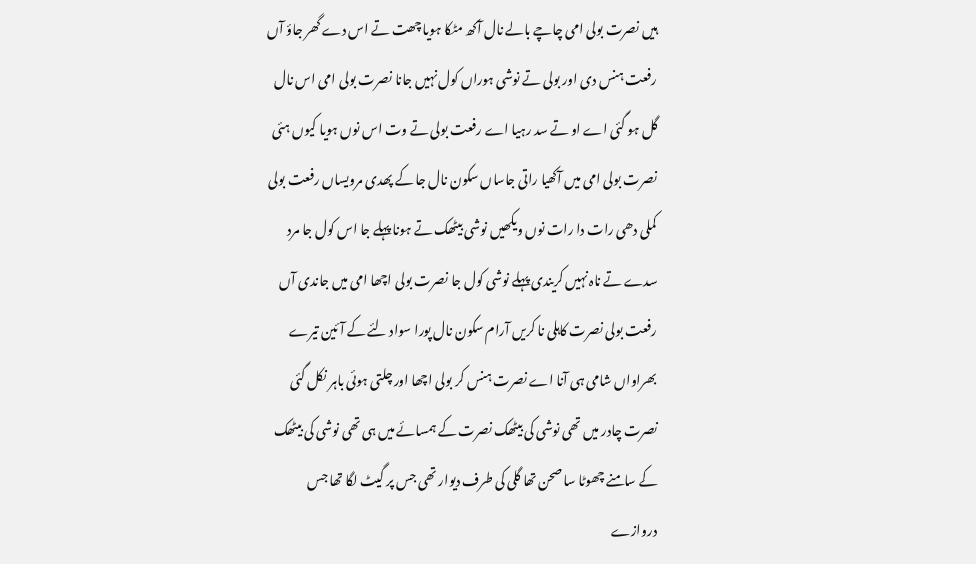ہیں نصرت بولی امی چاچے بالے نال آکھ مٹکا ہویا چھت تے اس دے گھر جاؤ آں رفعت ہنس دی اور بولی تے نوشی ہوراں کول نہیں جانا نصرت بولی امی اس نال گل ہو گئی اے او تے سد رہیا اے رفعت بولی تے وت اس نوں ہویا کیوں ہئی نصرت بولی امی میں آکھیا راتی جاساں سکون نال جا کے پھدی مرویساں رفعت بولی کملی دھی رات دا رات نوں ویکھیں نوشی بیٹھک تے ہونا پہلے جا اس کول جا مرد سدے تے ناہ نہیں کریندی پہلے نوشی کول جا نصرت بولی اچھا امی میں جاندی آں رفعت بولی نصرت کاہلی نا کریں آرام سکون نال پورا سواد لئے کے آئین تیرے بھراواں شامی ہی آنا اے نصرت ہنس کر بولی اچھا اور چلتی ہوئی باہر نکل گئی نصرت چادر میں تھی نوشی کی بیٹھک نصرت کے ہمسائے میں ہی تھی نوشی کی بیٹھک کے سامنے چھوٹا سا صحن تھا گلی کی طرف دیوار تھی جس پر گیٹ لگا تھا جس دروازے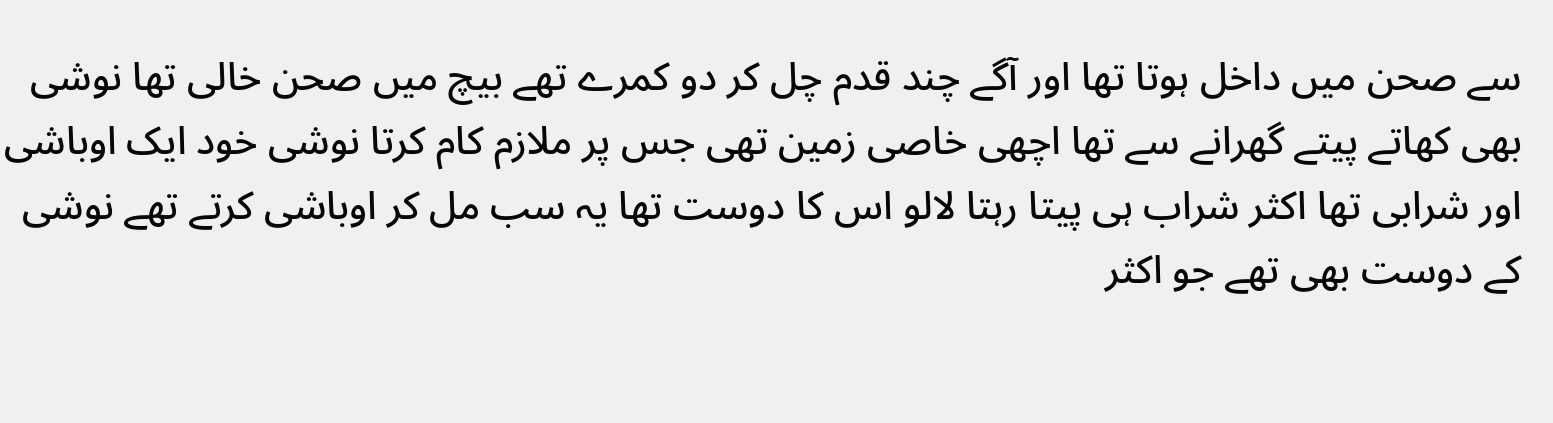سے صحن میں داخل ہوتا تھا اور آگے چند قدم چل کر دو کمرے تھے بیچ میں صحن خالی تھا نوشی بھی کھاتے پیتے گھرانے سے تھا اچھی خاصی زمین تھی جس پر ملازم کام کرتا نوشی خود ایک اوباشی اور شرابی تھا اکثر شراب ہی پیتا رہتا لالو اس کا دوست تھا یہ سب مل کر اوباشی کرتے تھے نوشی کے دوست بھی تھے جو اکثر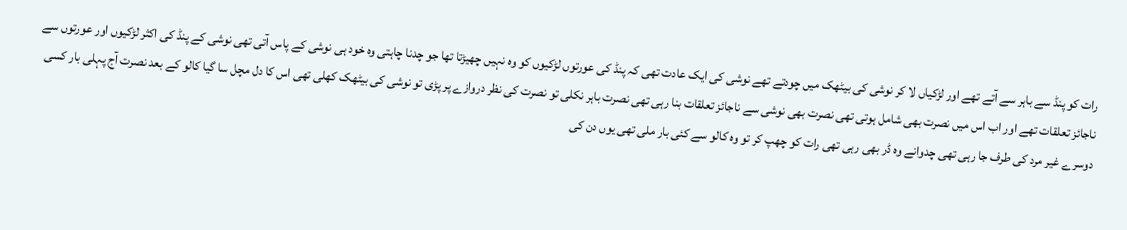رات کو پنڈ سے باہر سے آتے تھے اور لڑکیاں لا کر نوشی کی بیٹھک میں چودتے تھے نوشی کی ایک عادت تھی کہ پنڈ کی عورتوں لڑکیوں کو وہ نہیں چھیڑتا تھا جو چدنا چاہتی وہ خود ہی نوشی کے پاس آتی تھی نوشی کے پنڈ کی اکثر لڑکیوں اور عورتوں سے ناجائز تعلقات تھے اور اب اس میں نصرت بھی شامل ہوتی تھی نصرت بھی نوشی سے ناجائز تعلقات بنا رہی تھی نصرت باہر نکلی تو نصرت کی نظر دروازے پر پڑی تو نوشی کی بیٹھک کھلی تھی اس کا دل مچل سا گیا کالو کے بعد نصرت آج پہلی بار کسی دوسرے غیر مرد کی طرف جا رہی تھی چدوانے وہ ڈر بھی رہی تھی رات کو چھپ کر تو وہ کالو سے کئی بار ملی تھی یوں دن کی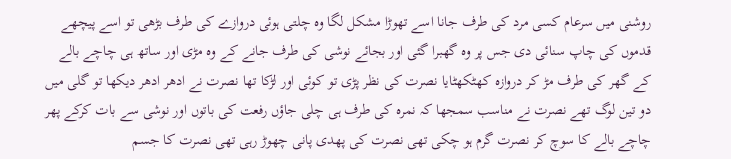روشنی میں سرعام کسی مرد کی طرف جانا اسے تھوڑا مشکل لگا وہ چلتی ہوئی دروازے کی طرف بڑھی تو اسے پیچھے قدموں کی چاپ سنائی دی جس پر وہ گھبرا گئی اور بجائے نوشی کی طرف جانے کے وہ مڑی اور ساتھ ہی چاچے بالے کے گھر کی طرف مڑ کر دروازہ کھٹکھٹایا نصرت کی نظر پڑی تو کوئی اور لڑکا تھا نصرت نے ادھر ادھر دیکھا تو گلی میں دو تین لوگ تھے نصرت نے مناسب سمجھا کہ نمرہ کی طرف ہی چلی جاؤں رفعت کی باتوں اور نوشی سے بات کرکے پھر چاچے بالے کا سوچ کر نصرت گرم ہو چکی تھی نصرت کی پھدی پانی چھوڑ رہی تھی نصرت کا جسم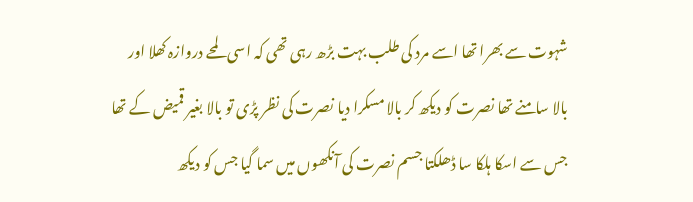شہوت سے بھرا تھا اسے مرد کی طلب بہت بڑھ رہی تھی کہ اسی لمحے دروازہ کھلا اور بالا سامنے تھا نصرت کو دیکھ کر بالا مسکرا دیا نصرت کی نظر پڑی تو بالا بغیر قمیض کے تھا جس سے اسکا ہلکا سا ڈھلکتا جسم نصرت کی آنکھوں میں سما گیا جس کو دیکھ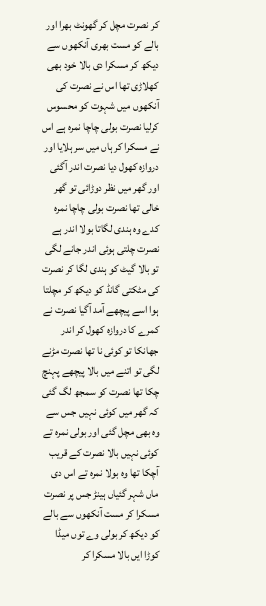کر نصرت مچل کر گھونٹ بھرا اور بالے کو مست بھری آنکھوں سے دیکھ کر مسکرا دی بالا خود بھی کھلاڑی تھا اس نے نصرت کی آنکھوں میں شہوت کو محسوس کرلیا نصرت بولی چاچا نمرہ ہے اس نے مسکرا کر ہاں میں سر ہلایا اور دروازہ کھول دیا نصرت اندر آگئی اور گھر میں نظر دوڑائی تو گھر خالی تھا نصرت بولی چاچا نمرہ کدے وہ ہندی لگاتا بولا اندر ہے نصرت چلتی ہوئی اندر جانے لگی تو بالا گیٹ کو ہندی لگا کر نصرت کی مٹکتی گانڈ کو دیکھ کر مچلتا ہوا اسے پیچھے آمد آگیا نصرت نے کمرے کا دروازہ کھول کر اندر جھانکا تو کوئی نا تھا نصرت مڑنے لگی تو اتنے میں بالا پیچھے پہنچ چکا تھا نصرت کو سمجھ لگ گئی کہ گھر میں کوئی نہیں جس سے وہ بھی مچل گئی اور بولی نمرہ تے کوئی نہیں بالا نصرت کے قریب آچکا تھا وہ بولا نمرہ تے اس دی ماں شہر گئیاں ہینڑ جس پر نصرت مسکرا کر مست آنکھوں سے بالے کو دیکھ کر بولی وے توں میڈا کوڑا ایں بالا مسکرا کر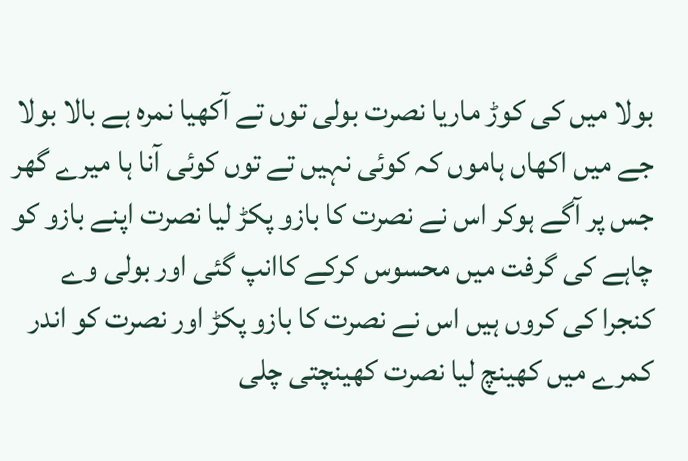بولا میں کی کوڑ ماریا نصرت بولی توں تے آکھیا نمرہ ہے بالا بولا جے میں اکھاں ہاموں کہ کوئی نہیں تے توں کوئی آنا ہا میرے گھر جس پر آگے ہوکر اس نے نصرت کا بازو پکڑ لیا نصرت اپنے بازو کو چاہے کی گرفت میں محسوس کرکے کاانپ گئی اور بولی وے کنجرا کی کروں ہیں اس نے نصرت کا بازو پکڑ اور نصرت کو اندر کمرے میں کھینچ لیا نصرت کھینچتی چلی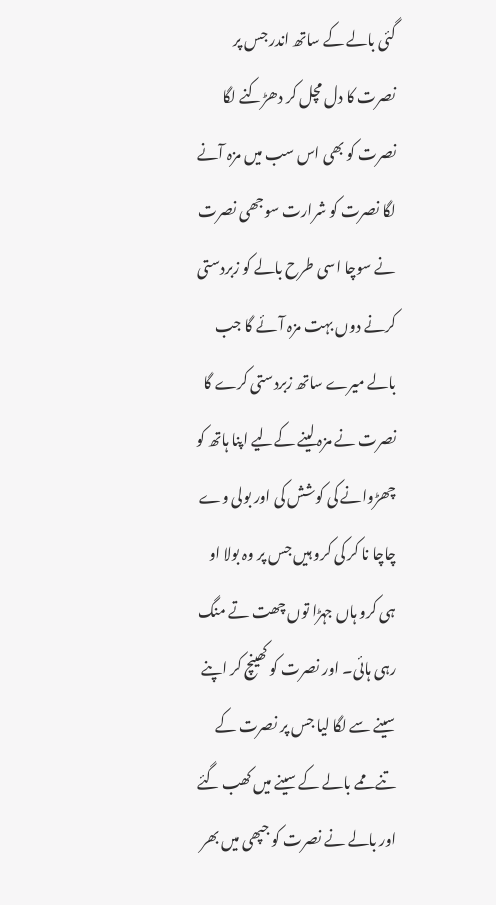گئی بالے کے ساتھ اندر جس پر نصرت کا دل مچل کر دھڑکنے لگا نصرت کو بھی اس سب میں مزہ آنے لگا نصرت کو شرارت سوجھی نصرت نے سوچا اسی طرح بالے کو زبردستی کرنے دوں بہت مزہ آئے گا جب بالے میرے ساتھ زبردستی کرے گا نصرت نے مزہ لینے کےلیے اپنا ہاتھ کو چھڑوانے کی کوشش کی اور بولی وے چاچا نا کر کی کرو ہیں جس پر وہ بولا او ہی کرو ہاں جہڑا توں چھت تے منگ رہی ہائی۔ اور نصرت کو کھینچ کر اپنے سینے سے لگا لیا جس پر نصرت کے تنے ممے بالے کے سینے میں کھب گئے اور بالے نے نصرت کو جپھی میں بھر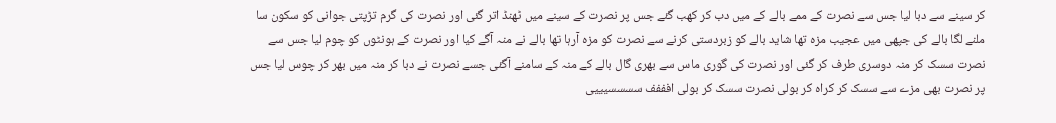کر سینے سے دبا لیا جس سے نصرت کے ممے بالے کے میں دب کر کھب گئے جس پر نصرت کے سینے میں ٹھنڈ اتر گئی اور نصرت کی گرم تڑپتی جوانی کو سکون سا ملنے لگا بالے کی جپھی میں عجیب مزہ تھا شاید بالے کو زبردستی کرنے سے نصرت کو مزہ آرہا تھا بالے نے منہ آگے کیا اور نصرت کے ہونٹوں کو چوم لیا جس سے نصرت سسک کر منہ دوسری طرف کر گئی اور نصرت کی گوری ماس سے بھری گال بالے کے منہ کے سامنے آگئی جسے نصرت نے دبا کر منہ میں بھر کر چوس لیا جس پر نصرت بھی مزے سے سسک کر کراہ کر بولی نصرت سسک کر بولی افففف سسسسیییی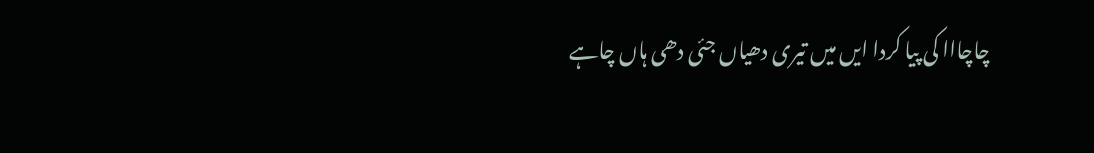چاچااا کی پیا کردا ایں میں تیری دھیاں جئی دھی ہاں چاہے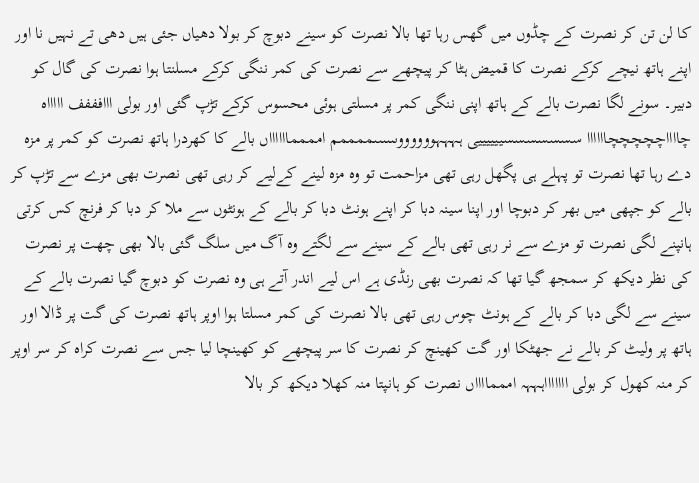کا لن تن کر نصرت کے چڈوں میں گھس رہا تھا بالا نصرت کو سینے دبوچ کر بولا دھیاں جئی ہیں دھی تے نہیں نا اور اپنے ہاتھ نیچے کرکے نصرت کا قمیض ہٹا کر پیچھے سے نصرت کی کمر ننگی کرکے مسلنتا ہوا نصرت کی گال کو دبیر۔ سونے لگا نصرت بالے کے ہاتھ اپنی ننگی کمر پر مسلتی ہوئی محسوس کرکے تڑپ گئی اور بولی ااافففف اااااہ چااااچچچچچاااااا سسسسسسسییییییی ہہہہووووووںںںںںںممممم اممممااااااں بالے کا کھردرا ہاتھ نصرت کو کمر پر مزہ دے رہا تھا نصرت تو پہلے ہی پگھل رہی تھی مزاحمت تو وہ مزہ لینے کےلیے کر رہی تھی نصرت بھی مزے سے تڑپ کر بالے کو جپھی میں بھر کر دبوچا اور اپنا سینہ دبا کر اپنے ہونٹ دبا کر بالے کے ہونٹوں سے ملا کر دبا کر فرنچ کس کرتی ہانپنے لگی نصرت تو مزے سے نر رہی تھی بالے کے سینے سے لگتے وہ آگ میں سلگ گئی بالا بھی چھت پر نصرت کی نظر دیکھ کر سمجھ گیا تھا کہ نصرت بھی رنڈی ہے اس لیے اندر آتے ہی وہ نصرت کو دبوچ گیا نصرت بالے کے سینے سے لگی دبا کر بالے کے ہونٹ چوس رہی تھی بالا نصرت کی کمر مسلتا ہوا اوپر ہاتھ نصرت کی گت پر ڈالا اور ہاتھ پر ولیٹ کر بالے نے جھٹکا اور گت کھینچ کر نصرت کا سر پیچھے کو کھینچا لیا جس سے نصرت کراہ کر سر اوپر کر منہ کھول کر بولی اااااااہہہہ امممااااں نصرت کو ہانپتا منہ کھلا دیکھ کر بالا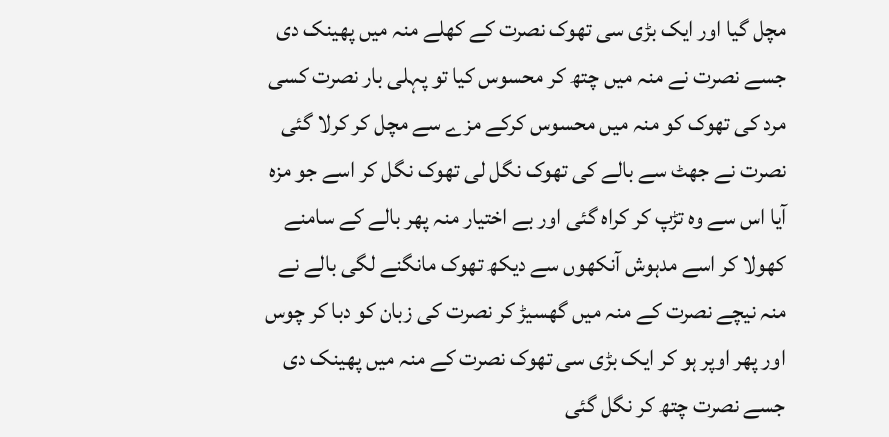مچل گیا اور ایک بڑی سی تھوک نصرت کے کھلے منہ میں پھینک دی جسے نصرت نے منہ میں چتھ کر محسوس کیا تو پہلی بار نصرت کسی مرد کی تھوک کو منہ میں محسوس کرکے مزے سے مچل کر کرلا گئی نصرت نے جھٹ سے بالے کی تھوک نگل لی تھوک نگل کر اسے جو مزہ آیا اس سے وہ تڑپ کر کراہ گئی اور بے اختیار منہ پھر بالے کے سامنے کھولا کر اسے مدہوش آنکھوں سے دیکھ تھوک مانگنے لگی بالے نے منہ نیچے نصرت کے منہ میں گھسیڑ کر نصرت کی زبان کو دبا کر چوس اور پھر اوپر ہو کر ایک بڑی سی تھوک نصرت کے منہ میں پھینک دی جسے نصرت چتھ کر نگل گئی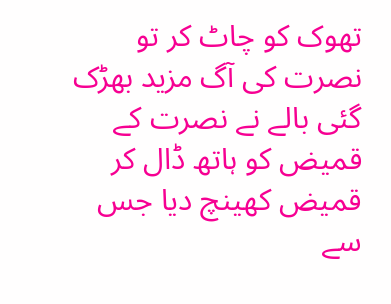تھوک کو چاٹ کر تو نصرت کی آگ مزید بھڑک گئی بالے نے نصرت کے قمیض کو ہاتھ ڈال کر قمیض کھینچ دیا جس سے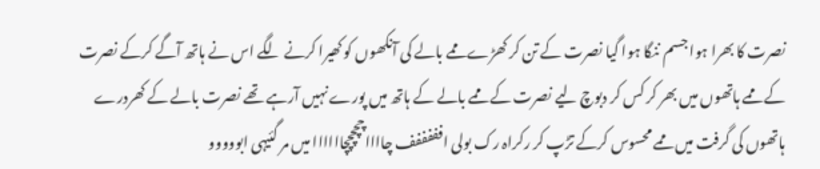نصرت کا بھرا ہوا جسم ننگا ہوا گیا نصرت کے تن کر کھڑے ممے بالے کی آنکھوں کو کھیرا کرنے لگے اس نے ہاتھ آگے کرکے نصرت کے ممے ہاتھوں میں بھر کر کس کر دبوچ لیے نصرت کے ممے بالے کے ہاتھ میں پورے نہیں آرہے تھے نصرت بالے کے کھردرے ہاتھوں کی گرفت میں ممے محسوس کرکے تڑپ کر رکراہ رک بولی افففففف چااااچچچچچاااااا میں مر گئیہی ابووووو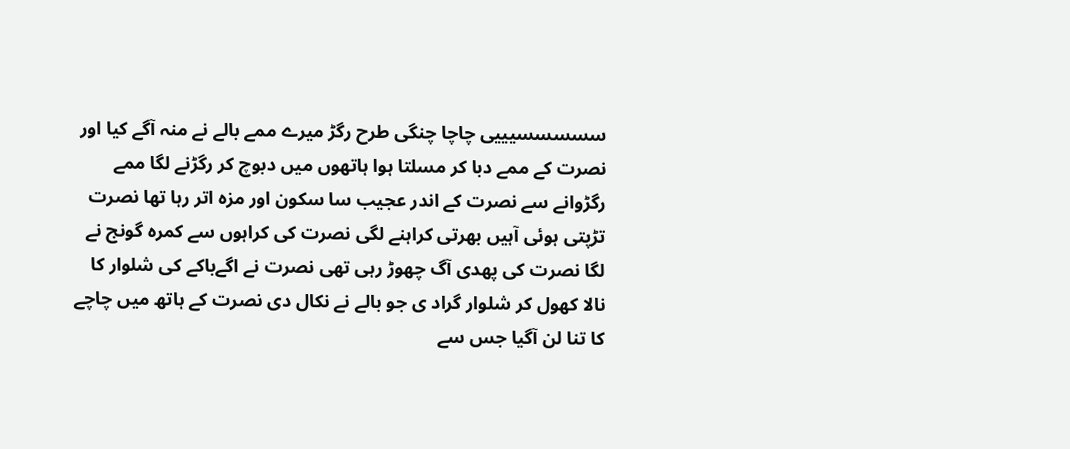سسسسسیییی چاچا چنگی طرح رگڑ میرے ممے بالے نے منہ آگے کیا اور نصرت کے ممے دبا کر مسلتا ہوا ہاتھوں میں دبوچ کر رگڑنے لگا ممے رگڑوانے سے نصرت کے اندر عجیب سا سکون اور مزہ اتر رہا تھا نصرت تڑپتی ہوئی آہیں بھرتی کراہنے لگی نصرت کی کراہوں سے کمرہ گونج نے لگا نصرت کی پھدی آگ چھوڑ رہی تھی نصرت نے اگےباکے کی شلوار کا نالا کھول کر شلوار گراد ی جو بالے نے نکال دی نصرت کے ہاتھ میں چاچے کا تنا لن آگیا جس سے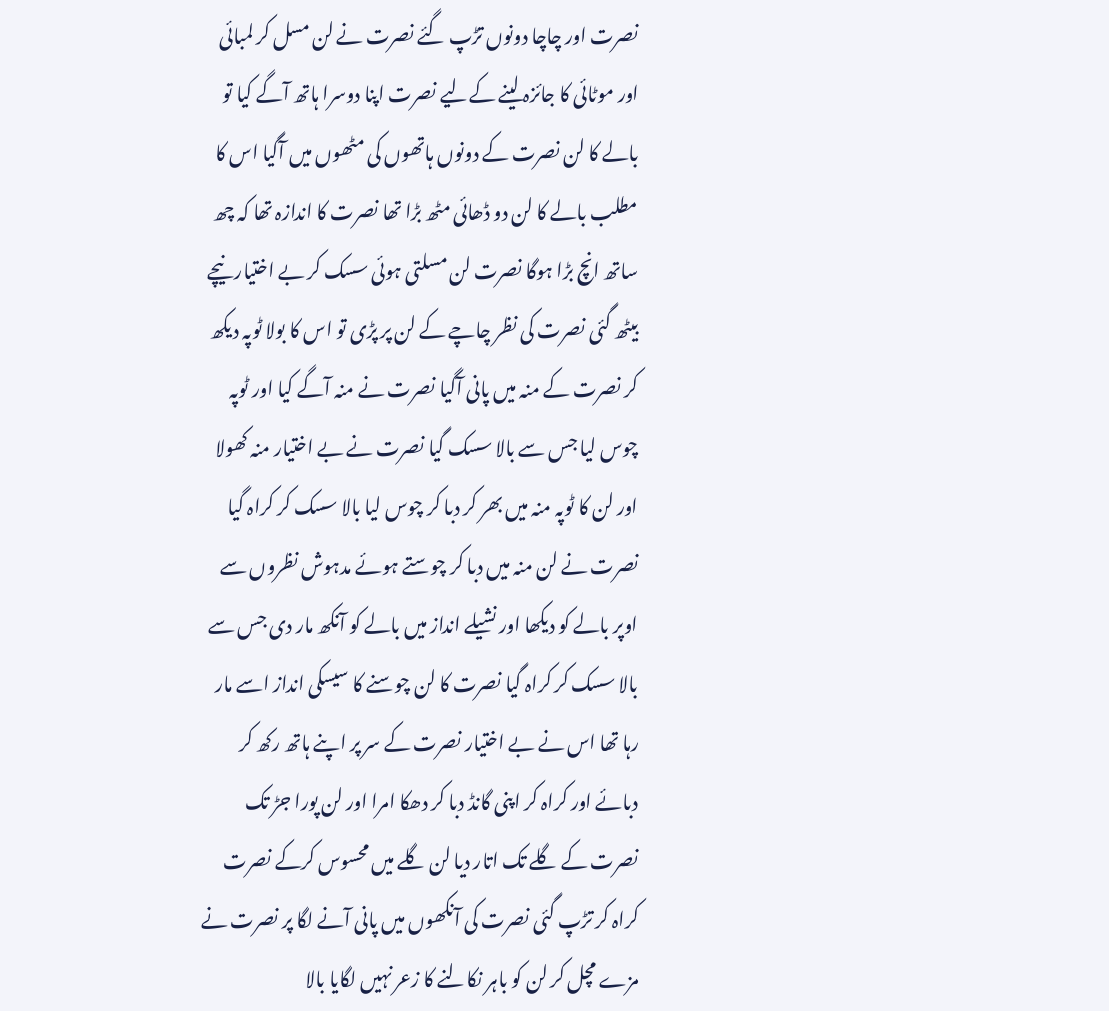نصرت اور چاچا دونوں تڑپ گئے نصرت نے لن مسل کر لمبائی اور موٹائی کا جائزہ لینے کےلیے نصرت اپنا دوسرا ہاتھ آگے کیا تو بالے کا لن نصرت کے دونوں ہاتھوں کی مٹھوں میں آگیا اس کا مطلب بالے کا لن دو ڈھائی مٹھ بڑا تھا نصرت کا اندازہ تھا کہ چھ ساتھ انچ بڑا ہوگا نصرت لن مسلتی ہوئی سسک کر بے اختیار نیچے بیٹھ گئی نصرت کی نظر چاچے کے لن پر پڑی تو اس کا بولا ٹوپہ دیکھ کر نصرت کے منہ میں پانی آگیا نصرت نے منہ آگے کیا اور ٹوپہ چوس لیا جس سے بالا سسک گیا نصرت نے بے اختیار منہ کھولا اور لن کا ٹوپہ منہ میں بھر کر دبا کر چوس لیا بالا سسک کر کراہ گیا نصرت نے لن منہ میں دبا کر چوستے ہوئے مدہوش نظروں سے اوپر بالے کو دیکھا اور نشیلے انداز میں بالے کو آنکھ مار دی جس سے بالا سسک کر کراہ گیا نصرت کا لن چوسنے کا سیسکی انداز اسے مار رہا تھا اس نے بے اختیار نصرت کے سر پر اپنے ہاتھ رکھ کر دبائے اور کراہ کر اپنی گانڈ دبا کر دھکا امرا اور لن پورا جڑ تک نصرت کے گلے تک اتار دیا لن گلے میں محسوس کرکے نصرت کراہ کر تڑپ گئی نصرت کی آنکھوں میں پانی آنے لگا پر نصرت نے مزے مچل کر لن کو باہر نکالنے کا زعر نہیں لگایا بالا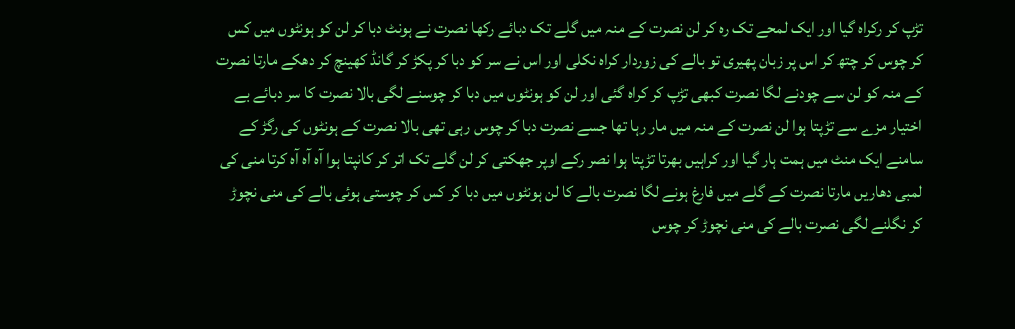تڑپ کر رکراہ گیا اور ایک لمحے تک رہ کر لن نصرت کے منہ میں گلے تک دبائے رکھا نصرت نے ہونٹ دبا کر لن کو ہونٹوں میں کس کر چوس کر چتھ کر اس پر زبان پھیری تو بالے کی زوردار کراہ نکلی اور اس نے سر کو دبا کر پکڑ کر گانڈ کھینچ کر دھکے مارتا نصرت کے منہ کو لن سے چودنے لگا نصرت کبھی تڑپ کر کراہ گئی اور لن کو ہونٹوں میں دبا کر چوسنے لگی بالا نصرت کا سر دبائے بے اختیار مزے سے تڑپتا ہوا لن نصرت کے منہ میں مار رہا تھا جسے نصرت دبا کر چوس رہی تھی بالا نصرت کے ہونٹوں کی رگڑ کے سامنے ایک منٹ میں ہمت ہار گیا اور کراہیں بھرتا تڑپتا ہوا نصر رکے اوپر جھکتی کر لن گلے تک اتر کر کانپتا ہوا آہ آہ آہ کرتا منی کی لمبی دھاریں مارتا نصرت کے گلے میں فارغ ہونے لگا نصرت بالے کا لن ہونٹوں میں دبا کر کس کر چوستی ہوئی بالے کی منی نچوڑ کر نگلنے لگی نصرت بالے کی منی نچوڑ کر چوس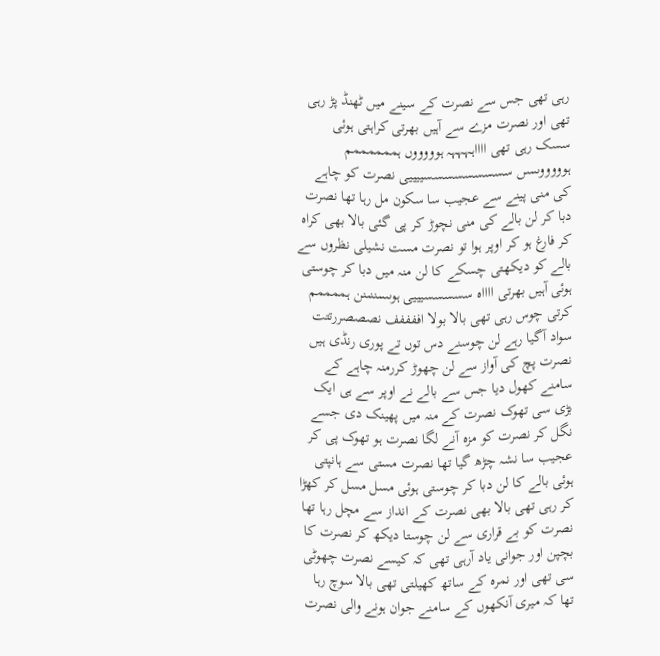رہی تھی جس سے نصرت کے سینے میں ٹھنڈ پڑ رہی تھی اور نصرت مزے سے آہیں بھرتی کراہتی ہوئی سسک رہی تھی ااااہہہہہ ہوووووں ہممممممم ہوووووںںںںں سسسسسسسسسییییی نصرت کو چاہے کی منی پینے سے عجیب سا سکون مل رہا تھا نصرت دبا کر لن بالے کی منی نچوڑ کر پی گئی بالا بھی کراہ کر فارغ ہو کر اوپر ہوا تو نصرت مست نشیلی نظروں سے بالے کو دیکھتی چسکے کا لن منہ میں دبا کر چوستی ہوئی آہیں بھرتی ااااہ سسسسسیییی ہوںںںںننںنن ہممممم کرتی چوس رہی تھی بالا بولا اففففف نصصصررتتت سواد آگیا رہے لن چوسنے دس توں تے پوری رنڈی ہیں نصرت پچ کی آواز سے لن چھوڑ کررمنہ چاہے کے سامنے کھول دیا جس سے بالے نے اوپر سے ہی ایک بڑی سی تھوک نصرت کے منہ میں پھینک دی جسے نگل کر نصرت کو مزہ آنے لگا نصرت ہو تھوک پی کر عجیب سا نشہ چڑھ گیا تھا نصرت مستی سے ہانپتی ہوئی بالے کا لن دبا کر چوستی ہوئی مسل مسل کر کھڑا کر رہی تھی بالا بھی نصرت کے انداز سے مچل رہا تھا نصرت کو بے قراری سے لن چوستا دیکھ کر نصرت کا بچپن اور جوانی یاد آرہی تھی کہ کیسے نصرت چھوٹی سی تھی اور نمرہ کے ساتھ کھیلتی تھی بالا سوچ رہا تھا کہ میری آنکھوں کے سامنے جوان ہونے والی نصرت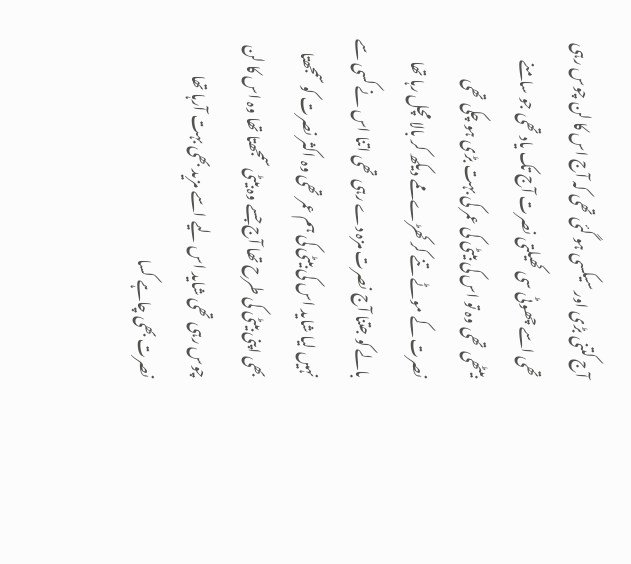آج کتنی بڑی اور سیکسی ہو گئی تھی کہ آج اس کا لن چوس رہی تھی اسے چھوٹی سی کھیلتی نصرت آج تک یاد تھی جو سامنے بیٹھی تھی وہ تو اس کی بیٹی کی عمر کی بہت بڑی ہو چکی تھی نصرت کے موٹے تنے کر کھڑے ممے دیکھ کر بالا مچل رہا تھا بالے کو جتنا آج نصرت مزہ دے رہی تھی اتنا اس نے کسی سے نہیں لیا شاید اس کی بیٹی کی ہم عمر تھی وہ اکثر نصرت کو سمجھتا بھی اپنی بیٹی کی طرح تھا آج جسے وہ بیٹی سمجھتا تھا وہ اس کا لن چوس رہی تھی شاید اس لیے اسے مزید بھی بہت آرہا تھا نصرت بھی چاہے کسا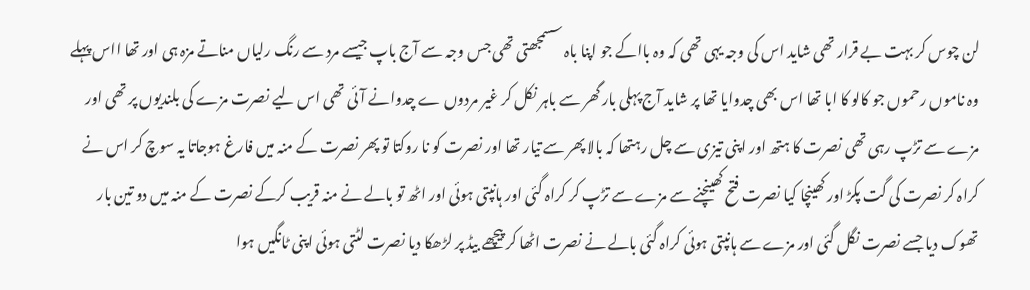لن چوس کر بہت بے قرار تھی شاید اس کی وجہ یہی تھی کہ وہ بااکے جو اپنا باہ سسمجھتی تھی جس وجہ سے آج باپ جیسے مرد سے رنگ رلیاں مناتے مزہ ہی اور تھا ااس پہلے وہ ناموں رحموں جو کالو کا ابا تھا اس بھی چدوایا تھا پر شاید آج پہلی بار گھر سے باہر نکل کر غیر مردوں ے چدوانے آئی تھی اس لیے نصرت مزے کی بلندیوں پر تھی اور مزے سے تڑپ رہی تھی نصرت کا ہتھ اور اپنی تیزی سے چل رہتھا کہ بالا پھر سے تیار تھا اور نصرت کو نا روکتا تو پھر نصرت کے منہ میں فارغ ہوجاتا یہ سوچ کر اس نے کراہ کر نصرت کی گت پکڑ اور کھینچا کیا نصرت فتح کھینچنے سے مزے سے تڑپ کر کراہ گئی اور ہانپتی ہوئی اور اٹھ تو بالے نے منہ قریب کرکے نصرت کے منہ میں دو تین بار تھوک دیا جسے نصرت نگل گئی اور مزے سے ہانپتی ہوئی کراہ گئی بالے نے نصرت اٹھا کر پیچھے بیڈ پر لڑھکا دیا نصرت لٹتی ہوئی اپنی ٹانگیں ہوا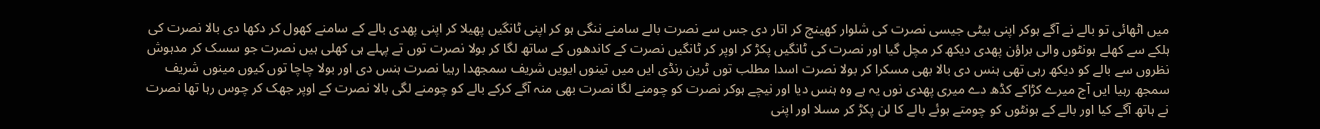میں اٹھائی تو بالے نے آگے ہوکر اپنی بیٹی جیسی نصرت کی شلوار کھینچ کر اتار دی جس سے نصرت بالے سامنے ننگی ہو کر اپنی ٹانگیں پھیلا کر اپنی پھدی بالے کے سامنے کھول کر دکھا دی بالا نصرت کی ہلکے سے کھلے ہونٹوں والی براؤن پھدی دیکھ کر مچل گیا اور نصرت کی ٹانگیں پکڑ کر اوپر کر ٹانگیں نصرت کے کاندھوں کے ساتھ لگا کر بولا نصرت توں تے پہلے ہی کھلی ہیں نصرت جو سسک کر مدہوش نظروں سے بالے کو دیکھ رہی تھی ہنس دی بالا بھی مسکرا کر بولا نصرت اسدا مطلب توں ٹرین رنڈی ایں میں تینوں ایویں شریف سمجھدا رہیا نصرت ہنس دی اور بولا چاچا توں کیوں مینوں شریف سمجھ رہیا ایں آج میرے کڑاکے کڈھ دے میری پھدی نوں یہ ہے وہ ہنس دیا اور نیچے ہوکر نصرت کو چومنے لگا نصرت بھی منہ آگے کرکے بالے کو چومنے لگی بالا نصرت کے اوپر جھک کر چوس رہا تھا نصرت نے ہاتھ آگے کیا اور بالے کے ہونٹوں کو چومتے ہوئے بالے کا لن پکڑ کر مسلا اور اپنی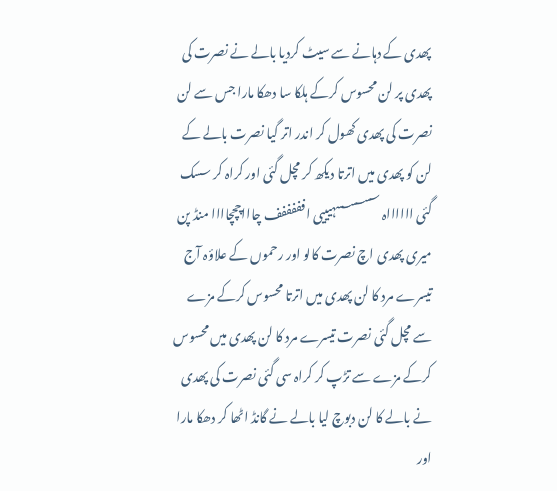پھدی کے دہانے سے سیٹ کردیا بالے نے نصرت کی پھدی پر لن محسوس کرکے ہلکا سا دھکا مارا جس سے لن نصرت کی پھدی کھول کر اندر اتر گیا نصرت بالے کے لن کو پھدی میں اترتا دیکھ کر مچل گئی اور کراہ کر سسک گئی ااااااہ سسسسسسہیییی افففففف چاااچچچاااا منڈ پن میری پھدی اچ نصرت کالو اور رحموں کے علاؤہ آج تیسرے مرد کا لن پھدی میں اترتا محسوس کرکے مزے سے مچل گئی نصرت تیسرے مرد کا لن پھدی میں محسوس کرکے مزے سے تڑپ کر کراہ سی گئی نصرت کی پھدی نے بالے کا لن دبوچ لیا بالے نے گانڈ اٹھا کر دھکا مارا اور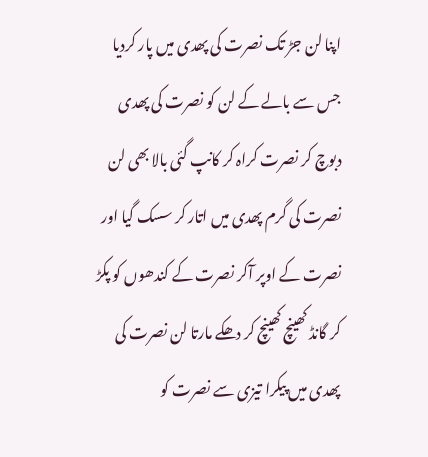اپنا لن جڑ تک نصرت کی پھدی میں پار کردیا جس سے بالے کے لن کو نصرت کی پھدی دبوچ کر نصرت کراہ کر کانپ گئی بالا بھی لن نصرت کی گرم پھدی میں اتار کر سسک گیا اور نصرت کے اوپر آکر نصرت کے کندھوں کو پکڑ کر گانڈ کھینچ کھینچ کر دھکے مارتا لن نصرت کی پھدی میں پیکرا تیزی سے نصرت کو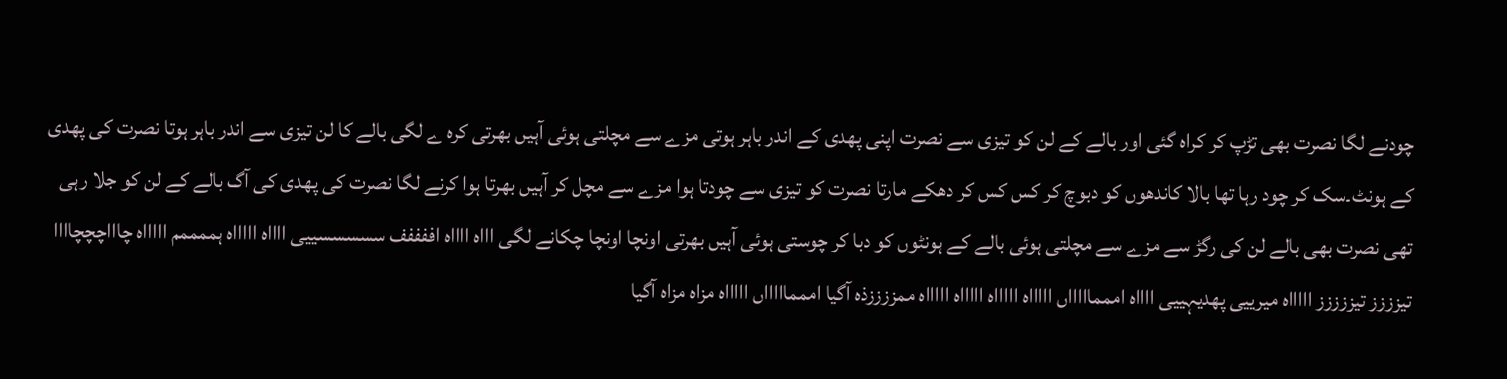چودنے لگا نصرت بھی تڑپ کر کراہ گئی اور بالے کے لن کو تیزی سے نصرت اپنی پھدی کے اندر باہر ہوتی مزے سے مچلتی ہوئی آہیں بھرتی کرہ ے لگی بالے کا لن تیزی سے اندر باہر ہوتا نصرت کی پھدی کے ہونٹ۔سک کر چود رہا تھا بالا کاندھوں کو دبوچ کر کس کس کر دھکے مارتا نصرت کو تیزی سے چودتا ہوا مزے سے مچل کر آہیں بھرتا ہوا کرنے لگا نصرت کی پھدی کی آگ بالے کے لن کو جلا رہی تھی نصرت بھی بالے لن کی رگڑ سے مزے سے مچلتی ہوئی بالے کے ہونٹوں کو دبا کر چوستی ہوئی آہیں بھرتی اونچا اونچا چکانے لگی اااہ ااااہ اففففف سسسسسییی ااااہ اااااہ ہممممم اااااہ چاااچچچاااا تیزززز تیززززز اااااہ میرییی پھدیہییی ااااہ اممماااااں اااااہ اااااہ اااااہ اااااہ ممززززذہ آگیا اممماااااں اااااہ مزاہ مزاہ آگیا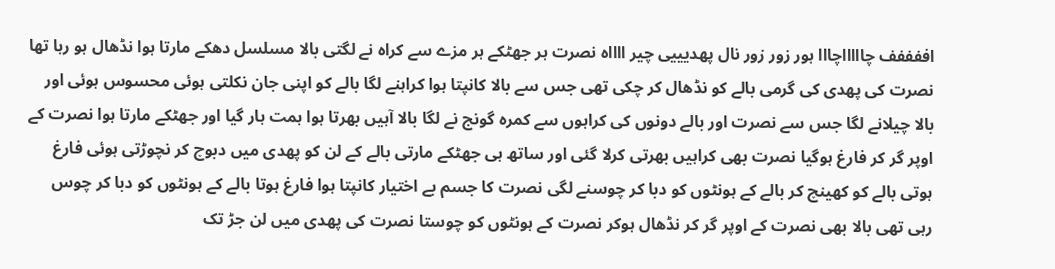اففففف چاااااچااا ہور زور زور نال پھدیییی چیر ااااہ نصرت ہر جھٹکے ہر مزے سے کراہ نے لگتی بالا مسلسل دھکے مارتا ہوا نڈھال ہو رہا تھا نصرت کی پھدی کی گرمی بالے کو نڈھال کر چکی تھی جس سے بالا کانپتا ہوا کراہنے لگا بالے کو اپنی جان نکلتی ہوئی محسوس ہوئی اور بالا چیلانے لگا جس سے نصرت اور بالے دونوں کی کراہوں سے کمرہ گونج نے لگا بالا آہیں بھرتا ہوا ہمت ہار گیا اور جھٹکے مارتا ہوا نصرت کے اوپر گر کر فارغ ہوگیا نصرت بھی کراہیں بھرتی کرلا گئی اور ساتھ ہی جھٹکے مارتی بالے کے لن کو پھدی میں دبوچ کر نچوڑتی ہوئی فارغ ہوتی بالے کو کھینچ کر بالے کے ہونٹوں کو دبا کر چوسنے لگی نصرت کا جسم بے اختیار کانپتا ہوا فارغ ہوتا بالے کے ہونٹوں کو دبا کر چوس رہی تھی بالا بھی نصرت کے اوپر گر کر نڈھال ہوکر نصرت کے ہونٹوں کو چوستا نصرت کی پھدی میں لن جڑ تک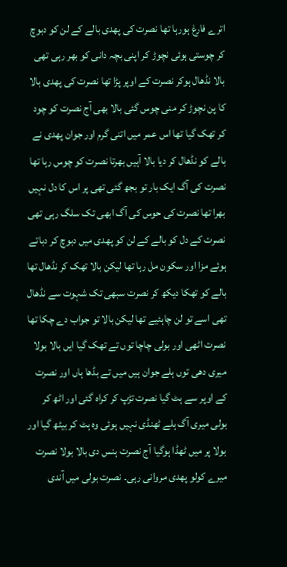اترے فارغ ہورہا تھا نصرت کی پھدی بالے کے لن کو دبوچ کر چوستی ہوئی نچوڑ کر اپنی بچہ دانی کو بھر رہی تھی بالا نڈھال ہوکر نصرت کے اوپر پڑا تھا نصرت کی پھدی بالا کا پن نچوڑ کر منی چوس گئی بالا بھی آج نصرت کو چود کر تھک گیا تھا اس عمر میں اتنی گرم اور جوان پھدی نے بالے کو نڈھال کر دیا بالا آہیں بھرتا نصرت کو چوس رہا تھا نصرت کی آگ ایک بار تو بجھ گئی تھی پر اس کا دل نہیں بھرا تھا نصرت کی حوس کی آگ ابھی تک سلگ رہی تھی نصرت کے دل کو بالے کے لن کو پھدی میں دبوچ کر دباتے ہوئے مزا اور سکون مل رہا تھا لیکن بالا تھک کر نڈھال تھا بالے کو تھکا دیکھ کر نصرت سبھی تک شہوت سے نڈھال تھی اسے تو لن چاہئیے تھا لیکن بالا تو جواب دے چکا تھا نصرت اٹھی اور بولی چاچا توں تے تھک گیا ایں بالا بولا میری دھی توں ہلے جوان ہیں میں تے بڈھا ہاں اور نصرت کے اوپر سے ہٹ گیا نصرت تڑپ کر کراہ گئی اور اٹھ کر بولی میری آگ ہلے ٹھنڈی نہیں ہوئی وہ ہٹ کر بیٹھ گیا اور بولا پر میں ٹھڈا ہوگیا آج نصرت ہنس دی بالا بولا نصرت میرے کولو پھدی مروانی رہی۔ نصرت بولی میں آندی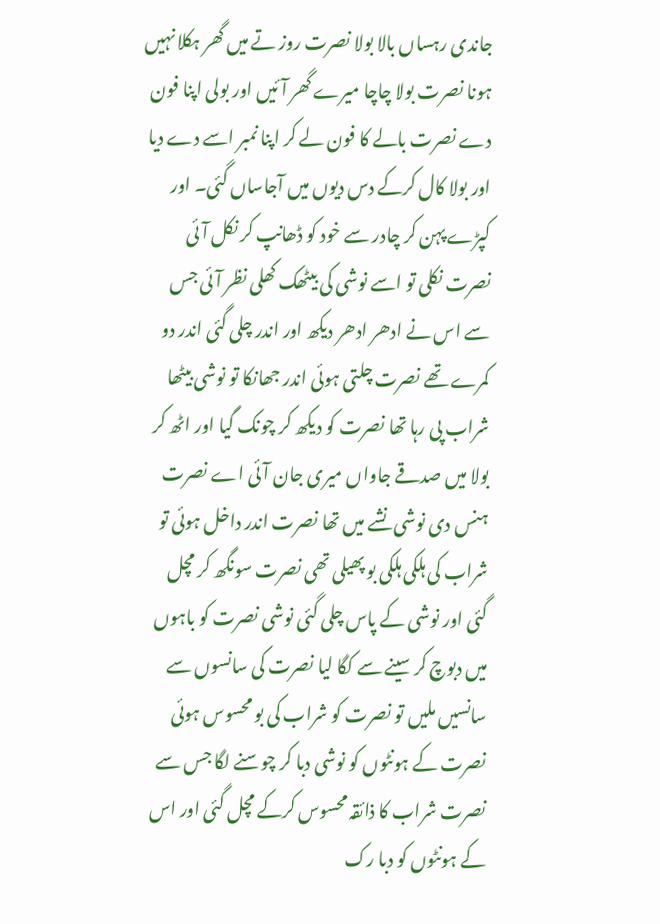جاندی رہساں بالا بولا نصرت روز تے میں گھر ہکلا نہیں ہونا نصرت بولا چاچا میرے گھر آئیں اور بولی اپنا فون دے نصرت بالے کا فون لے کر اپنا نمبر اسے دے دیا اور بولا کال کرکے دس دیوں میں آجاساں گئی۔ اور کپڑے پہن کر چادر سے خود کو ڈھانپ کر نکل آئی نصرت نکلی تو اسے نوشی کی بیٹھک کھلی نظر آئی جس سے اس نے ادھر ادھر دیکھ اور اندر چلی گئی اندر دو کمرے تھے نصرت چلتی ہوئی اندر جھانکا تو نوشی بیٹھا شراب پی رہا تھا نصرت کو دیکھ کر چونک گیا اور اٹھ کر بولا میں صدقے جاواں میری جان آئی اے نصرت ہنس دی نوشی نشے میں تھا نصرت اندر داخل ہوئی تو شراب کی ہلکی ہلکی بو پھیلی تھی نصرت سونگھ کر مچل گئی اور نوشی کے پاس چلی گئی نوشی نصرت کو باہوں میں دبوچ کر سینے سے کگا لیا نصرت کی سانسوں سے سانسیں ملیں تو نصرت کو شراب کی بو محسوس ہوئی نصرت کے ہونٹوں کو نوشی دبا کر چوسنے لگا جس سے نصرت شراب کا ذائقہ محسوس کرکے مچل گئی اور اس کے ہونٹوں کو دبا رک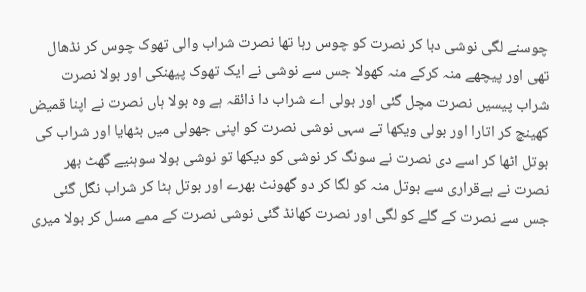چوسنے لگی نوشی دبا کر نصرت کو چوس رہا تھا نصرت شراب والی تھوک چوس کر نڈھال تھی اور پیچھے منہ کرکے منہ کھولا جس سے نوشی نے ایک تھوک پیھنکی اور بولا نصرت شراب پیسیں نصرت مچل گئی اور بولی اے شراب دا ذائقہ ہے وہ بولا ہاں نصرت نے اپنا قمیض کھینچ کر اتارا اور بولی ویکھا تے سہی نوشی نصرت کو اپنی جھولی میں بٹھایا اور شراب کی بوتل اٹھا کر اسے دی نصرت نے سونگ کر نوشی کو دیکھا تو نوشی بولا سوہنیے گھٹ بھر نصرت نے بےقراری سے بوتل منہ کو لگا کر دو گھونٹ بھرے اور بوتل ہٹا کر شراب نگل گئی جس سے نصرت کے گلے کو لگی اور نصرت کھانڈ گئی نوشی نصرت کے ممے مسل کر بولا میری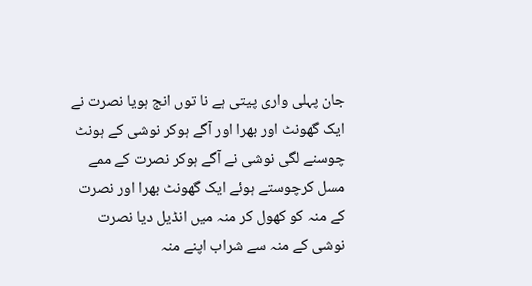جان پہلی واری پیتی ہے نا توں انج ہویا نصرت نے ایک گھونٹ اور بھرا اور آگے ہوکر نوشی کے ہونٹ چوسنے لگی نوشی نے آگے ہوکر نصرت کے ممے مسل کرچوستے ہوئے ایک گھونٹ بھرا اور نصرت کے منہ کو کھول کر منہ میں انڈیل دیا نصرت نوشی کے منہ سے شراب اپنے منہ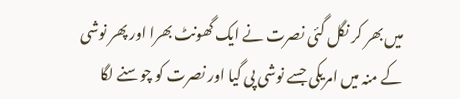میں بھر کر نگل گئی نصرت نے ایک گھونٹ بھرا اور پھر نوشی کے منہ میں امریکی جسے نوشی پی گیا اور نصرت کو چوسنے لگا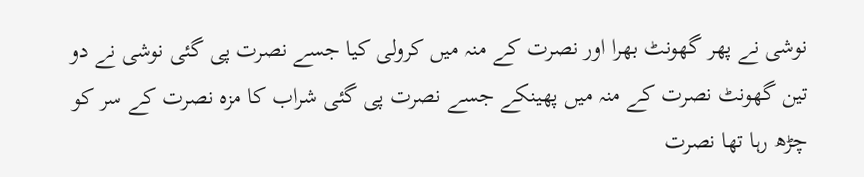نوشی نے پھر گھونٹ بھرا اور نصرت کے منہ میں کرولی کیا جسے نصرت پی گئی نوشی نے دو تین گھونٹ نصرت کے منہ میں پھینکے جسے نصرت پی گئی شراب کا مزہ نصرت کے سر کو چڑھ رہا تھا نصرت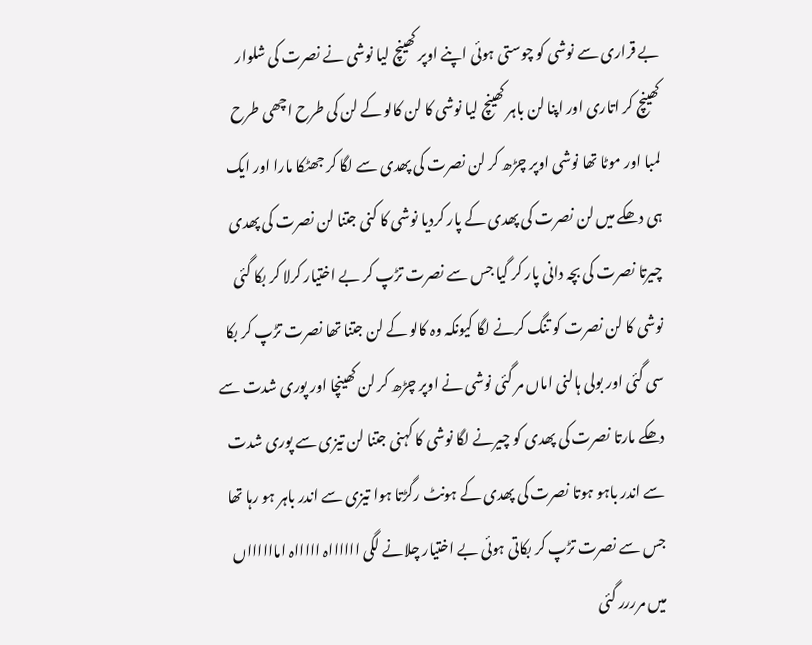بے قراری سے نوشی کو چوستی ہوئی اپنے اوپر کھینچ لیا نوشی نے نصرت کی شلوار کھینچ کر اتاری اور اپنا لن باہر کھینچ لیا نوشی کا لن کالو کے لن کی طرح اچھی طرح لمبا اور موٹا تھا نوشی اوپر چڑھ کر لن نصرت کی پھدی سے لگا کر جھٹکا مارا اور ایک ہی دھکے میں لن نصرت کی پھدی کے پار کردیا نوشی کا کنی جتنا لن نصرت کی پھدی چیرتا نصرت کی بچہ دانی پار کر گیا جس سے نصرت تڑپ کر بے اختیار کرلا کر بکا گئی نوشی کا لن نصرت کو تنگ کرنے لگا کیونکہ وہ کالو کے لن جتنا تھا نصرت تڑپ کر بکا سی گئی اور بولی ہالنی اماں مر گئی نوشی نے اوپر چڑھ کر لن کھینچا اور پوری شدت سے دھکے مارتا نصرت کی پھدی کو چیرنے لگا نوشی کا کہنی جتنا لن تیزی سے پوری شدت سے اندر باہو ہوتا نصرت کی پھدی کے ہونٹ رگڑتا ہوا تیزی سے اندر باہر ہو رہا تھا جس سے نصرت تڑپ کر بکاتی ہوئی بے اختیار چلانے لگی ااااااہ اااااہ امااااااں میں مرررر گئی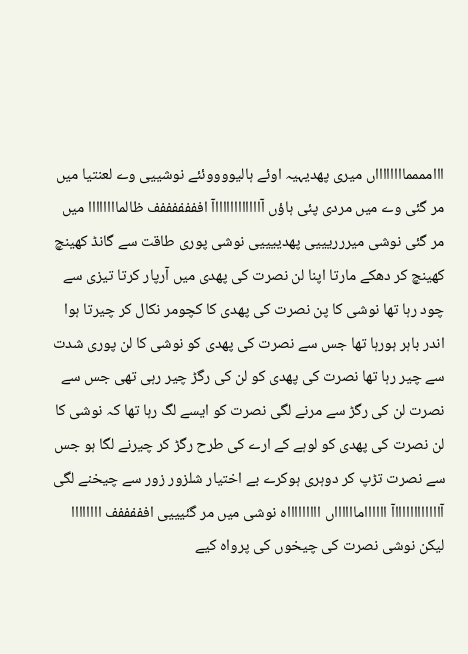اااممممااااااااں میری پھدیہیہ اوئے ہالیووووئئے نوشییی وے لعنتیا میں مر گئی وے میں مردی پئی ہاؤں آااااااااااااآ افففففففف ظالماااااااا میں مر گئی نوشی میررریییی پھدییییی نوشی پوری طاقت سے گانڈ کھینچ کھینچ کر دھکے مارتا اپنا لن نصرت کی پھدی میں آرپار کرتا تیزی سے چود رہا تھا نوشی کا پن نصرت کی پھدی کا کچومر نکال کر چیرتا ہوا اندر باہر ہورہا تھا جس سے نصرت کی پھدی کو نوشی کا لن پوری شدت سے چیر رہا تھا نصرت کی پھدی کو لن کی رگڑ چیر رہی تھی جس سے نصرت لن کی رگڑ سے مرنے لگی نصرت کو ایسے لگ رہا تھا کہ نوشی کا لن نصرت کی پھدی کو لوہے کے ارے کی طرح رگڑ کر چیرنے لگا ہو جس سے نصرت تڑپ کر دوہری ہوکرے بے اختیار شلزور زور سے چیخنے لگی آااااااااااااآ اااااامااااااں اااااااااہ نوشی میں مر گئیییی افففففف اااااااا لیکن نوشی نصرت کی چیخوں کی پرواہ کیے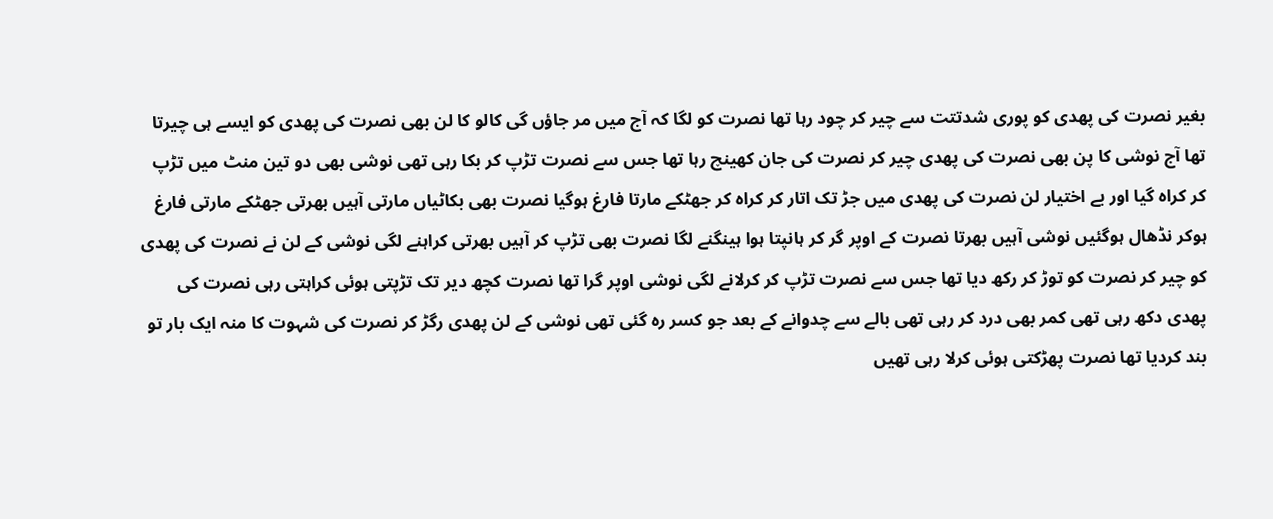بغیر نصرت کی پھدی کو پوری شدتتت سے چیر کر چود رہا تھا نصرت کو لگا کہ آج میں مر جاؤں گی کالو کا لن بھی نصرت کی پھدی کو ایسے ہی چیرتا تھا آج نوشی کا پن بھی نصرت کی پھدی چیر کر نصرت کی جان کھینچ رہا تھا جس سے نصرت تڑپ کر بکا رہی تھی نوشی بھی دو تین منٹ میں تڑپ کر کراہ گیا اور بے اختیار لن نصرت کی پھدی میں جڑ تک اتار کر کراہ کر جھٹکے مارتا فارغ ہوگیا نصرت بھی بکاٹیاں مارتی آہیں بھرتی جھٹکے مارتی فارغ ہوکر نڈھال ہوگئیں نوشی آہیں بھرتا نصرت کے اوپر گر کر ہانپتا ہوا ہینگنے لگا نصرت بھی تڑپ کر آہیں بھرتی کراہنے لگی نوشی کے لن نے نصرت کی پھدی کو چیر کر نصرت کو توڑ کر رکھ دیا تھا جس سے نصرت تڑپ کر کرلانے لگی نوشی اوپر گرا تھا نصرت کچھ دیر تک تڑپتی ہوئی کراہتی رہی نصرت کی پھدی دکھ رہی تھی کمر بھی درد کر رہی تھی بالے سے چدوانے کے بعد جو کسر رہ گئی تھی نوشی کے لن پھدی رگڑ کر نصرت کی شہوت کا منہ ایک بار تو بند کردیا تھا نصرت پھڑکتی ہوئی کرلا رہی تھیں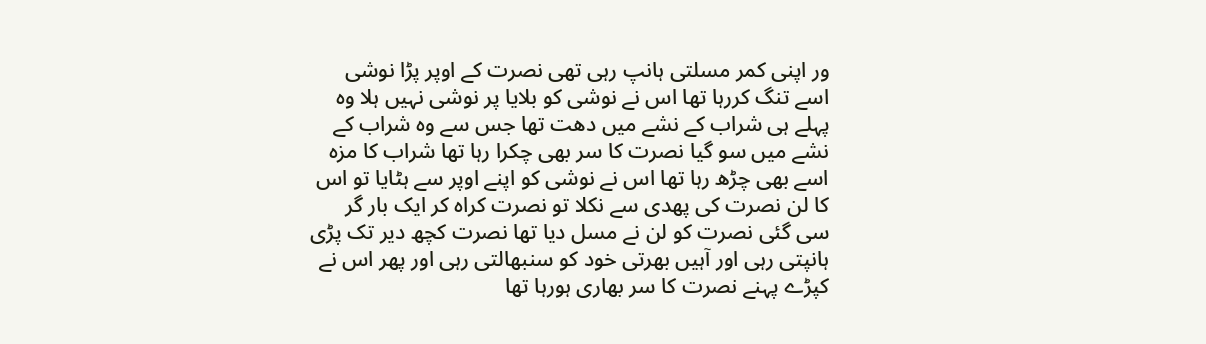ور اپنی کمر مسلتی ہانپ رہی تھی نصرت کے اوپر پڑا نوشی اسے تنگ کررہا تھا اس نے نوشی کو بلایا پر نوشی نہیں ہلا وہ پہلے ہی شراب کے نشے میں دھت تھا جس سے وہ شراب کے نشے میں سو گیا نصرت کا سر بھی چکرا رہا تھا شراب کا مزہ اسے بھی چڑھ رہا تھا اس نے نوشی کو اپنے اوپر سے ہٹایا تو اس کا لن نصرت کی پھدی سے نکلا تو نصرت کراہ کر ایک بار گر سی گئی نصرت کو لن نے مسل دیا تھا نصرت کچھ دیر تک پڑی ہانپتی رہی اور آہیں بھرتی خود کو سنبھالتی رہی اور پھر اس نے کپڑے پہنے نصرت کا سر بھاری ہورہا تھا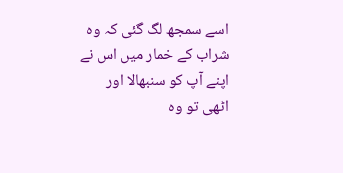اسے سمجھ لگ گئی کہ وہ شراب کے خمار میں اس نے اپنے آپ کو سنبھالا اور اٹھی تو وہ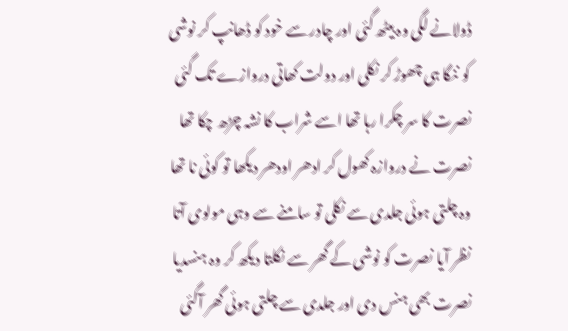ڈولانے لگی وہ بیٹھ گئی اور چادر سے خود کو ڈھانپ کر نوشی کو ننگا ہی چھوڑ کر نکلی اور دولت کھاتی دروازے تک گئی نصرت کا سر چکرا رہا تھا اسے شراب کا نشہ چڑھ چکا تھا نصرت نے دروازہ کھول کر ادھر اودھر دیکھا تو کوئی نا تھا وہ چلتی ہوئی جلدی سے نکلی تو سامنے سے وہی مولوی آتا نظر آیا نصرت کو نوشی کے گھر سے نکلتا دیکھ کر وہ ہنسدیا نصرت بھی ہنس دی اور جلدی سے چلتی ہوئی گھر آگئی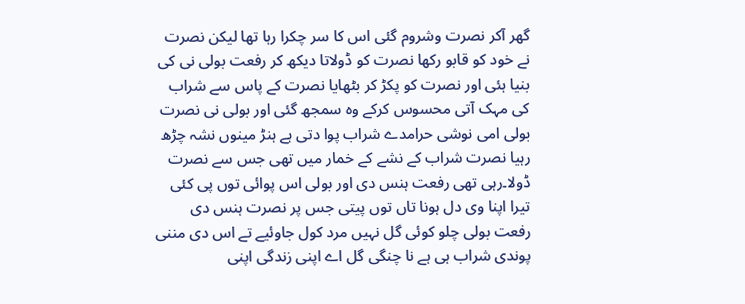گھر آکر نصرت وشروم گئی اس کا سر چکرا رہا تھا لیکن نصرت نے خود کو قابو رکھا نصرت کو ڈولاتا دیکھ کر رفعت بولی نی کی بنیا ہئی اور نصرت کو پکڑ کر بٹھایا نصرت کے پاس سے شراب کی مہک آتی محسوس کرکے وہ سمجھ گئی اور بولی نی نصرت بولی امی نوشی حرامدے شراب پوا دتی ہے ہنڑ مینوں نشہ چڑھ رہیا نصرت شراب کے نشے کے خمار میں تھی جس سے نصرت ڈولا۔رہی تھی رفعت ہنس دی اور بولی اس پوائی توں پی کئی تیرا اپنا وی دل ہونا تاں توں پیتی جس پر نصرت ہنس دی رفعت بولی چلو کوئی گل نہیں مرد کول جاوئیے تے اس دی مننی پوندی شراب ہی ہے نا چنگی گل اے اپنی زندگی اپنی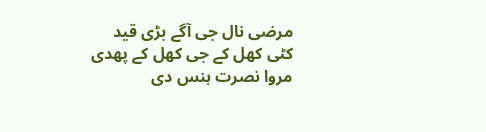مرضی نال جی آگے بڑی قید کٹی کھل کے جی کھل کے پھدی مروا نصرت ہنس دی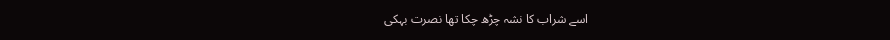اسے شراب کا نشہ چڑھ چکا تھا نصرت بہکی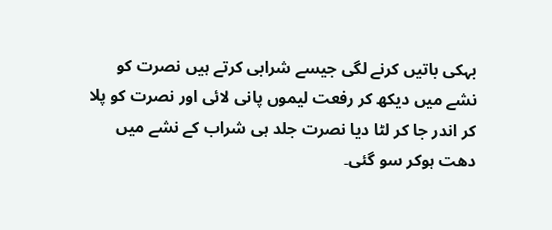بہکی باتیں کرنے لگی جیسے شرابی کرتے ہیں نصرت کو نشے میں دیکھ کر رفعت لیموں پانی لائی اور نصرت کو پلا کر اندر جا کر لٹا دیا نصرت جلد ہی شراب کے نشے میں دھت ہوکر سو گئی۔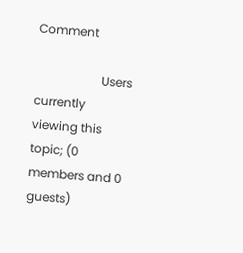Comment

                      Users currently viewing this topic; (0 members and 0 guests)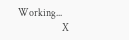Working...
                      X